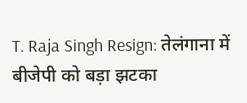T. Raja Singh Resign: तेलंगाना में बीजेपी को बड़ा झटका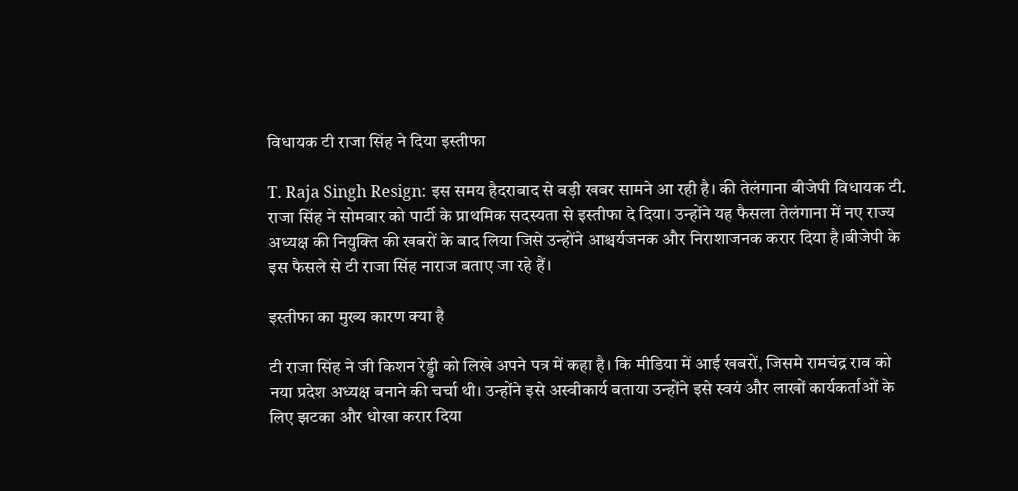विधायक टी राजा सिंह ने दिया इस्तीफा

T. Raja Singh Resign: इस समय हैदराबाद से बड़ी खबर सामने आ रही है। की तेलंगाना बीजेपी विधायक टी. राजा सिंह ने सोमवार को पार्टी के प्राथमिक सदस्यता से इस्तीफा दे दिया। उन्होंने यह फैसला तेलंगाना में नए राज्य अध्यक्ष की नियुक्ति की खबरों के बाद लिया जिसे उन्होंने आश्चर्यजनक और निराशाजनक करार दिया है।बीजेपी के इस फैसले से टी राजा सिंह नाराज बताए जा रहे हैं।

इस्तीफा का मुख्य कारण क्या है

टी राजा सिंह ने जी किशन रेड्डी को लिखे अपने पत्र में कहा है। कि मीडिया में आई खबरों, जिसमे रामचंद्र राव को नया प्रदेश अध्यक्ष बनाने की चर्चा थी। उन्होंने इसे अस्वीकार्य बताया उन्होंने इसे स्वयं और लाखों कार्यकर्ताओं के लिए झटका और धोखा करार दिया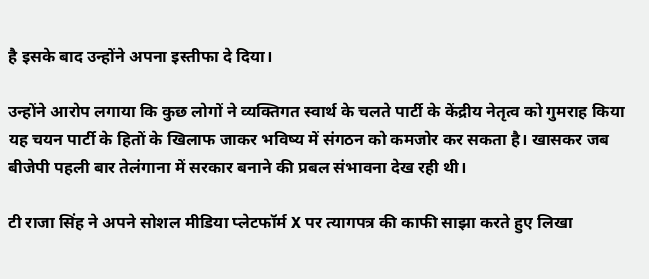है इसके बाद उन्होंने अपना इस्तीफा दे दिया।

उन्होंने आरोप लगाया कि कुछ लोगों ने व्यक्तिगत स्वार्थ के चलते पार्टी के केंद्रीय नेतृत्व को गुमराह किया यह चयन पार्टी के हितों के खिलाफ जाकर भविष्य में संगठन को कमजोर कर सकता है। खासकर जब बीजेपी पहली बार तेलंगाना में सरकार बनाने की प्रबल संभावना देख रही थी।

टी राजा सिंह ने अपने सोशल मीडिया प्लेटफॉर्म X पर त्यागपत्र की काफी साझा करते हुए लिखा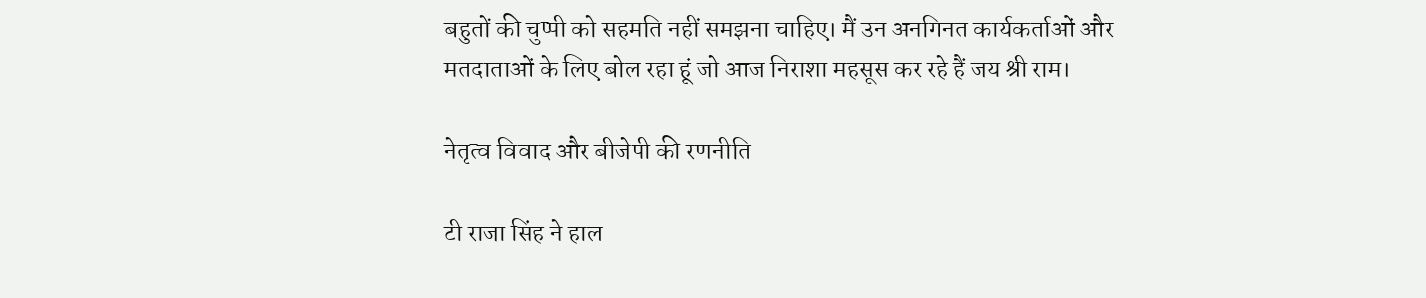बहुतों की चुप्पी को सहमति नहीं समझना चाहिए। मैं उन अनगिनत कार्यकर्ताओं और मतदाताओं के लिए बोल रहा हूं जो आज निराशा महसूस कर रहे हैं जय श्री राम।

नेतृत्व विवाद और बीजेपी की रणनीति

टी राजा सिंह ने हाल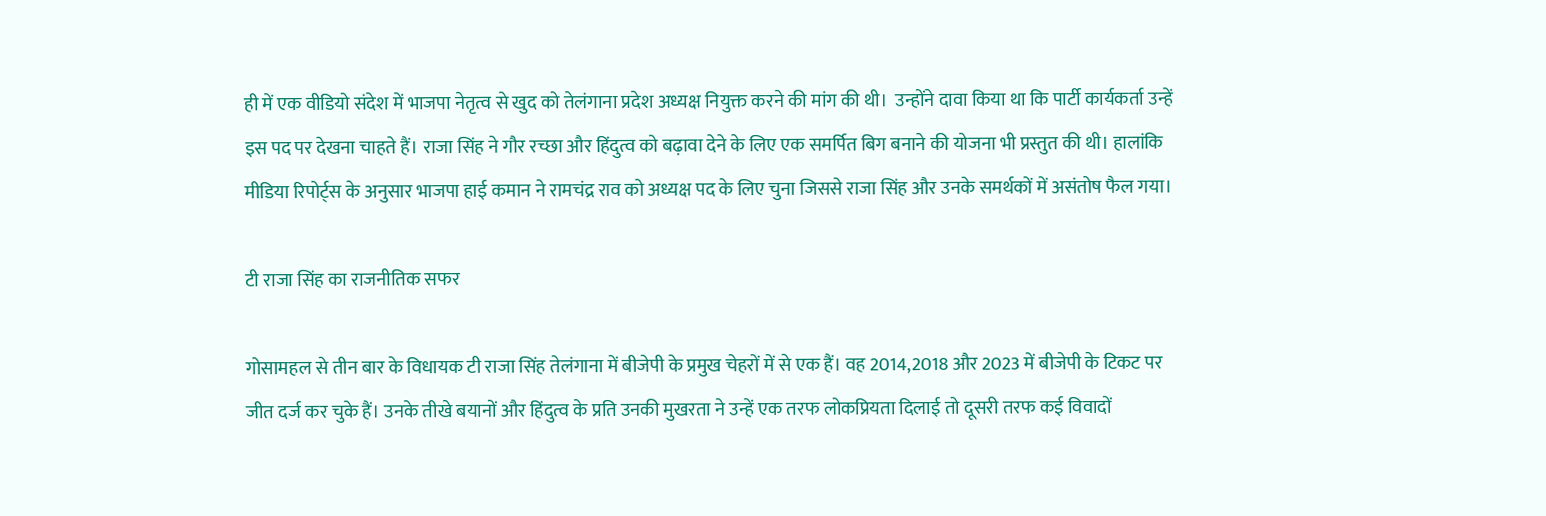ही में एक वीडियो संदेश में भाजपा नेतृत्व से खुद को तेलंगाना प्रदेश अध्यक्ष नियुक्त करने की मांग की थी।  उन्होंने दावा किया था कि पार्टी कार्यकर्ता उन्हें इस पद पर देखना चाहते हैं। राजा सिंह ने गौर रच्छा और हिंदुत्व को बढ़ावा देने के लिए एक समर्पित बिग बनाने की योजना भी प्रस्तुत की थी। हालांकि मीडिया रिपोर्ट्स के अनुसार भाजपा हाई कमान ने रामचंद्र राव को अध्यक्ष पद के लिए चुना जिससे राजा सिंह और उनके समर्थकों में असंतोष फैल गया।

टी राजा सिंह का राजनीतिक सफर

गोसामहल से तीन बार के विधायक टी राजा सिंह तेलंगाना में बीजेपी के प्रमुख चेहरों में से एक हैं। वह 2014,2018 और 2023 में बीजेपी के टिकट पर जीत दर्ज कर चुके हैं। उनके तीखे बयानों और हिंदुत्व के प्रति उनकी मुखरता ने उन्हें एक तरफ लोकप्रियता दिलाई तो दूसरी तरफ कई विवादों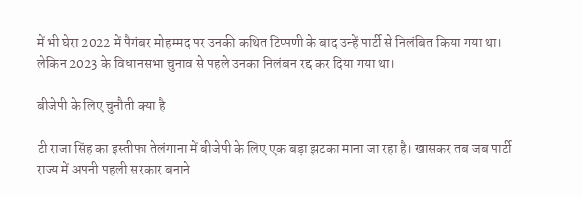में भी घेरा 2022 में पैगंबर मोहम्मद पर उनकी कथित टिप्पणी के बाद उन्हें पार्टी से निलंबित किया गया था। लेकिन 2023 के विधानसभा चुनाव से पहले उनका निलंबन रद्द कर दिया गया था।

बीजेपी के लिए चुनौती क्या है

टी राजा सिंह का इस्तीफा तेलंगाना में बीजेपी के लिए एक बड़ा झटका माना जा रहा है। खासकर तब जब पार्टी राज्य में अपनी पहली सरकार बनाने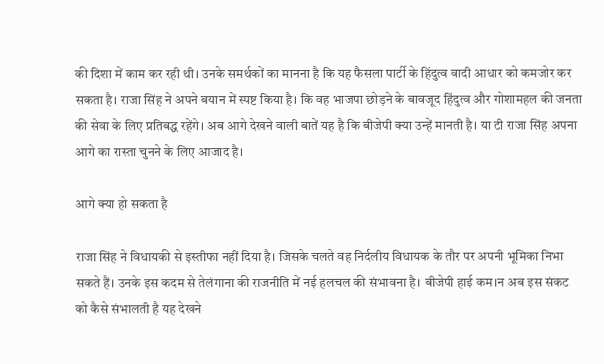की दिशा में काम कर रही थी। उनके समर्थकों का मानना है कि यह फैसला पार्टी के हिंदुत्व वादी आधार को कमजोर कर सकता है। राजा सिंह ने अपने बयान में स्पष्ट किया है। कि वह भाजपा छोड़ने के बावजूद हिंदुत्व और गोशामहल की जनता की सेवा के लिए प्रतिबद्ध रहेंगे। अब आगे देखने वाली बातें यह है कि बीजेपी क्या उन्हें मानती है। या टी राजा सिंह अपना आगे का रास्ता चुनने के लिए आजाद है।

आगे क्या हो सकता है

राजा सिंह ने विधायकी से इस्तीफा नहीं दिया है। जिसके चलते वह निर्दलीय विधायक के तौर पर अपनी भूमिका निभा सकते हैं। उनके इस कदम से तेलंगाना की राजनीति में नई हलचल की संभावना है। बीजेपी हाई कम।न अब इस संकट को कैसे संभालती है यह देखने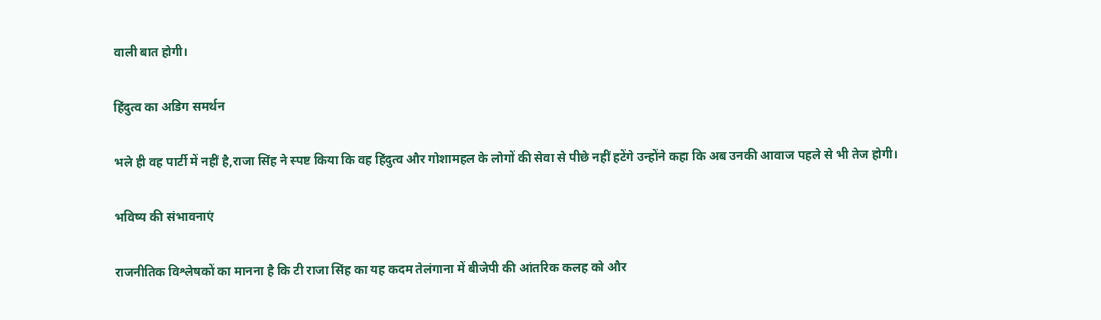वाली बात होगी।

हिंदुत्व का अडिग समर्थन

भले ही वह पार्टी में नहीं है,राजा सिंह ने स्पष्ट किया कि वह हिंदुत्व और गोशामहल के लोगों की सेवा से पीछे नहीं हटेंगे उन्होंने कहा कि अब उनकी आवाज पहले से भी तेज होगी।

भविष्य की संभावनाएं

राजनीतिक विश्लेषकों का मानना है कि टी राजा सिंह का यह कदम तेलंगाना में बीजेपी की आंतरिक कलह को और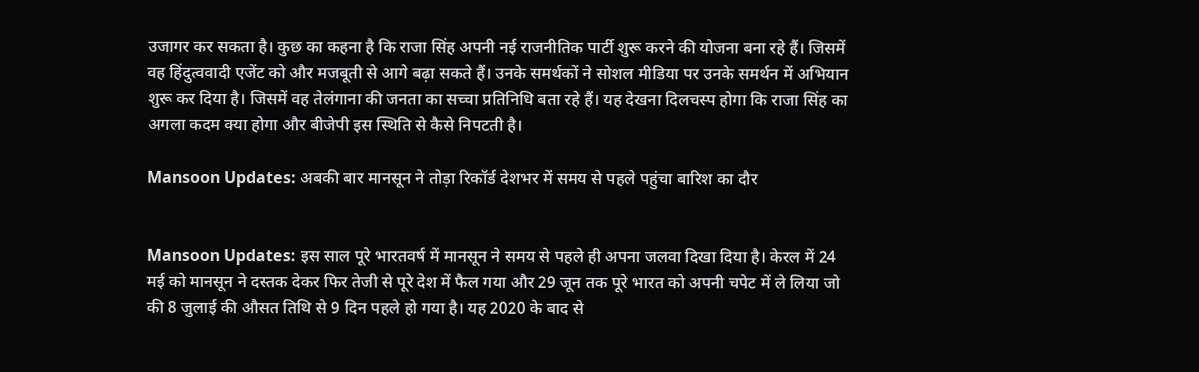उजागर कर सकता है। कुछ का कहना है कि राजा सिंह अपनी नई राजनीतिक पार्टी शुरू करने की योजना बना रहे हैं। जिसमें वह हिंदुत्ववादी एजेंट को और मजबूती से आगे बढ़ा सकते हैं। उनके समर्थकों ने सोशल मीडिया पर उनके समर्थन में अभियान शुरू कर दिया है। जिसमें वह तेलंगाना की जनता का सच्चा प्रतिनिधि बता रहे हैं। यह देखना दिलचस्प होगा कि राजा सिंह का अगला कदम क्या होगा और बीजेपी इस स्थिति से कैसे निपटती है।

Mansoon Updates: अबकी बार मानसून ने तोड़ा रिकॉर्ड देशभर में समय से पहले पहुंचा बारिश का दौर


Mansoon Updates: इस साल पूरे भारतवर्ष में मानसून ने समय से पहले ही अपना जलवा दिखा दिया है। केरल में 24 मई को मानसून ने दस्तक देकर फिर तेजी से पूरे देश में फैल गया और 29 जून तक पूरे भारत को अपनी चपेट में ले लिया जो की 8 जुलाई की औसत तिथि से 9 दिन पहले हो गया है। यह 2020 के बाद से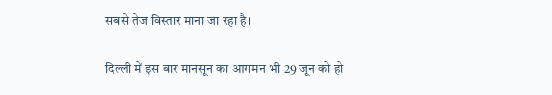सबसे तेज विस्तार माना जा रहा है।

दिल्ली में इस बार मानसून का आगमन भी 29 जून को हो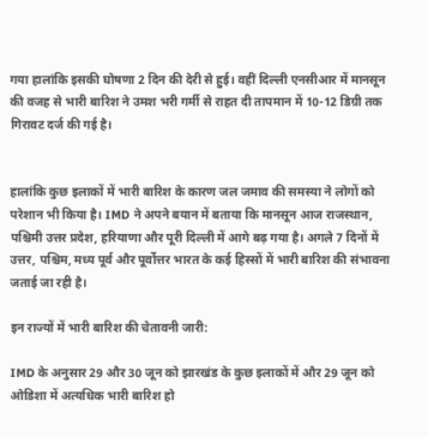गया हालांकि इसकी घोषणा 2 दिन की देरी से हुई। वहीं दिल्ली एनसीआर में मानसून की वजह से भारी बारिश ने उमश भरी गर्मी से राहत दी तापमान में 10-12 डिग्री तक गिरावट दर्ज की गई है।


हालांकि कुछ इलाकों में भारी बारिश के कारण जल जमाव की समस्या ने लोगों को परेशान भी किया है। IMD ने अपने बयान में बताया कि मानसून आज राजस्थान, पश्चिमी उत्तर प्रदेश, हरियाणा और पूरी दिल्ली में आगे बढ़ गया है। अगले 7 दिनों में उत्तर, पश्चिम, मध्य पूर्व और पूर्वोत्तर भारत के कई हिस्सों में भारी बारिश की संभावना जताई जा रही है।

इन राज्यों में भारी बारिश की चेतावनी जारी:

IMD के अनुसार 29 और 30 जून को झारखंड के कुछ इलाकों में और 29 जून को ओडिशा में अत्यधिक भारी बारिश हो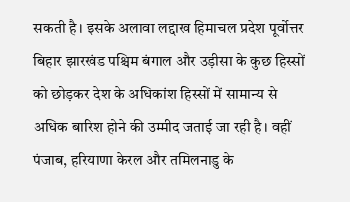सकती है। इसके अलावा लद्दाख हिमाचल प्रदेश पूर्वोत्तर बिहार झारखंड पश्चिम बंगाल और उड़ीसा के कुछ हिस्सों को छोड़कर देश के अधिकांश हिस्सों में सामान्य से अधिक बारिश होने की उम्मीद जताई जा रही है। वहीं पंजाब, हरियाणा केरल और तमिलनाडु के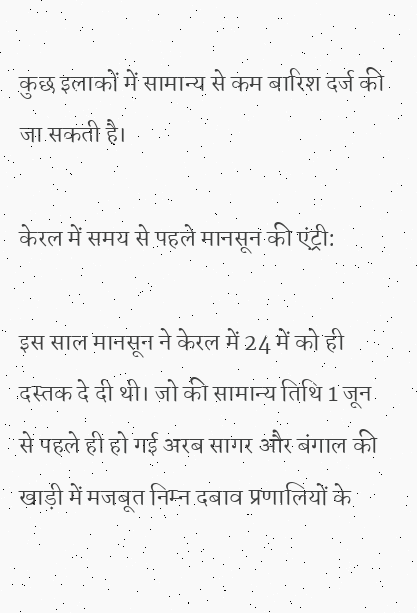कुछ इलाकों में सामान्य से कम बारिश दर्ज की जा सकती है।

केरल में समय से पहले मानसून की एंट्री:

इस साल मानसून ने केरल में 24 में को ही दस्तक दे दी थी। जो की सामान्य तिथि 1 जून से पहले ही हो गई अरब सागर और बंगाल की खाड़ी में मजबूत निम्न दबाव प्रणालियों के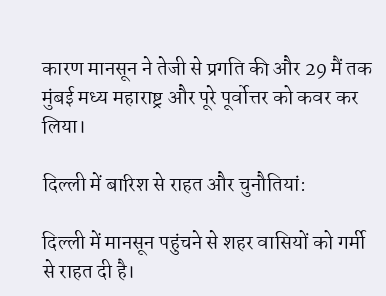कारण मानसून ने तेजी से प्रगति की और 29 मैं तक मुंबई मध्य महाराष्ट्र और पूरे पूर्वोत्तर को कवर कर लिया।

दिल्ली में बारिश से राहत और चुनौतियां:

दिल्ली में मानसून पहुंचने से शहर वासियों को गर्मी से राहत दी है।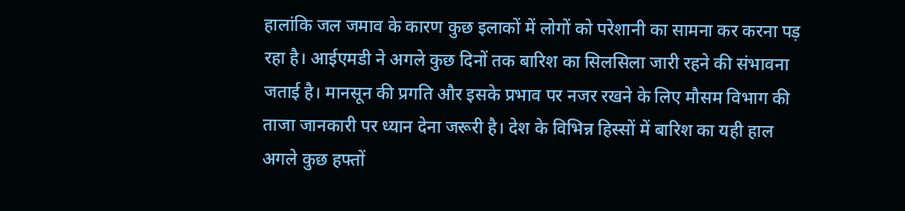हालांकि जल जमाव के कारण कुछ इलाकों में लोगों को परेशानी का सामना कर करना पड़ रहा है। आईएमडी ने अगले कुछ दिनों तक बारिश का सिलसिला जारी रहने की संभावना जताई है। मानसून की प्रगति और इसके प्रभाव पर नजर रखने के लिए मौसम विभाग की ताजा जानकारी पर ध्यान देना जरूरी है। देश के विभिन्न हिस्सों में बारिश का यही हाल अगले कुछ हफ्तों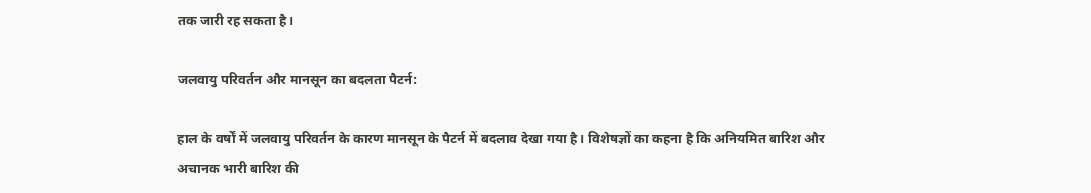तक जारी रह सकता है।

जलवायु परिवर्तन और मानसून का बदलता पैटर्न:

हाल के वर्षों में जलवायु परिवर्तन के कारण मानसून के पैटर्न में बदलाव देखा गया है। विशेषज्ञों का कहना है कि अनियमित बारिश और अचानक भारी बारिश की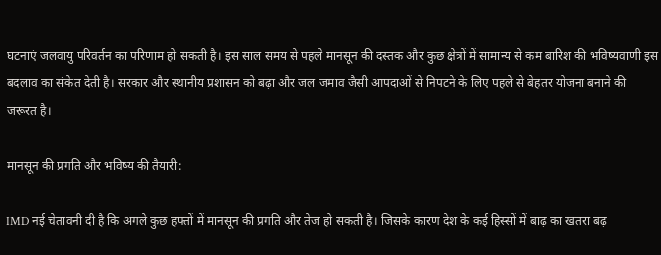घटनाएं जलवायु परिवर्तन का परिणाम हो सकती है। इस साल समय से पहले मानसून की दस्तक और कुछ क्षेत्रों में सामान्य से कम बारिश की भविष्यवाणी इस बदलाव का संकेत देती है। सरकार और स्थानीय प्रशासन को बढ़ा और जल जमाव जैसी आपदाओं से निपटने के लिए पहले से बेहतर योजना बनाने की जरूरत है।

मानसून की प्रगति और भविष्य की तैयारी:

IMD नई चेतावनी दी है कि अगले कुछ हफ्तों में मानसून की प्रगति और तेज हो सकती है। जिसके कारण देश के कई हिस्सों में बाढ़ का खतरा बढ़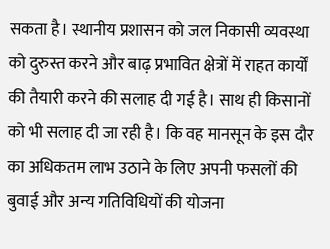सकता है। स्थानीय प्रशासन को जल निकासी व्यवस्था को दुरुस्त करने और बाढ़ प्रभावित क्षेत्रों में राहत कार्यों की तैयारी करने की सलाह दी गई है। साथ ही किसानों को भी सलाह दी जा रही है। कि वह मानसून के इस दौर का अधिकतम लाभ उठाने के लिए अपनी फसलों की बुवाई और अन्य गतिविधियों की योजना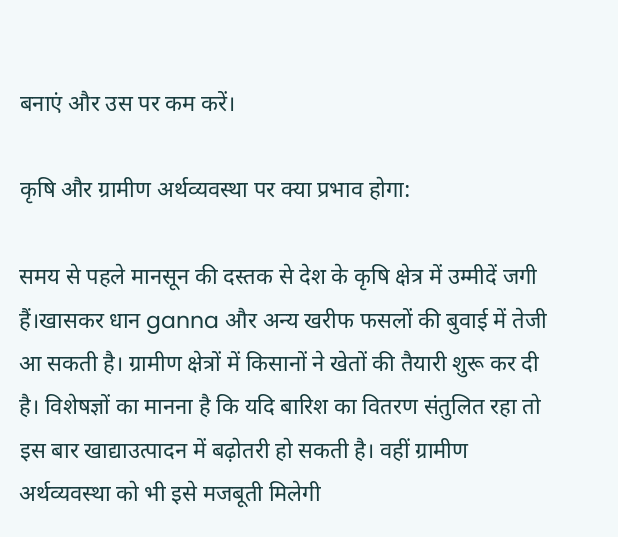बनाएं और उस पर कम करें।

कृषि और ग्रामीण अर्थव्यवस्था पर क्या प्रभाव होगा:

समय से पहले मानसून की दस्तक से देश के कृषि क्षेत्र में उम्मीदें जगी हैं।खासकर धान ganna और अन्य खरीफ फसलों की बुवाई में तेजी आ सकती है। ग्रामीण क्षेत्रों में किसानों ने खेतों की तैयारी शुरू कर दी है। विशेषज्ञों का मानना है कि यदि बारिश का वितरण संतुलित रहा तो इस बार खाद्याउत्पादन में बढ़ोतरी हो सकती है। वहीं ग्रामीण अर्थव्यवस्था को भी इसे मजबूती मिलेगी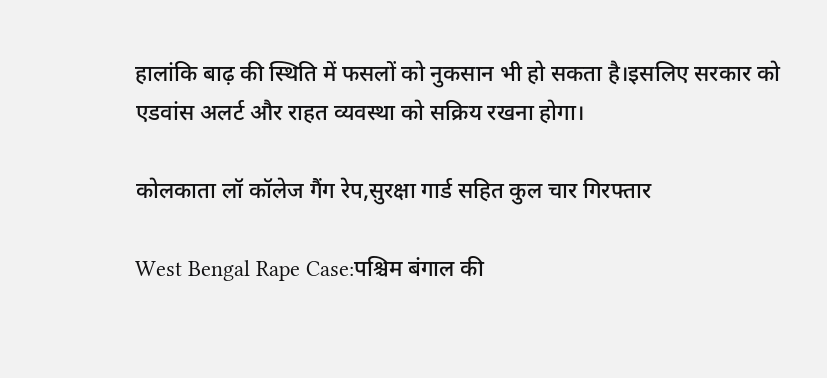हालांकि बाढ़ की स्थिति में फसलों को नुकसान भी हो सकता है।इसलिए सरकार को एडवांस अलर्ट और राहत व्यवस्था को सक्रिय रखना होगा।

कोलकाता लॉ कॉलेज गैंग रेप,सुरक्षा गार्ड सहित कुल चार गिरफ्तार

West Bengal Rape Case:पश्चिम बंगाल की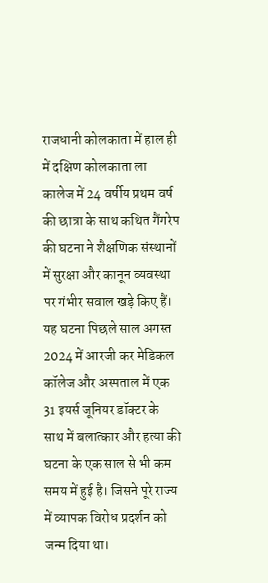राजधानी कोलकाता में हाल ही में दक्षिण कोलकाता ला कालेज में 24 वर्षीय प्रथम वर्ष की छात्रा के साथ कथित गैंगरेप की घटना ने शैक्षणिक संस्थानों में सुरक्षा और कानून व्यवस्था पर गंभीर सवाल खड़े किए हैं। यह घटना पिछले साल अगस्त 2024 में आरजी कर मेडिकल कॉलेज और अस्पताल में एक 31 इयर्स जूनियर डॉक्टर के साथ में बलात्कार और हत्या की घटना के एक साल से भी कम समय में हुई है। जिसने पूरे राज्य में व्यापक विरोध प्रदर्शन को जन्म दिया था।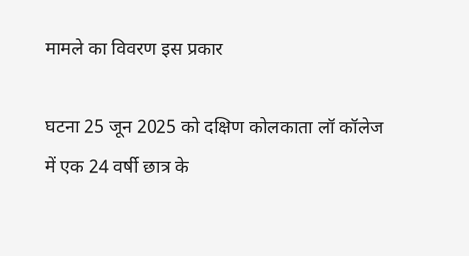मामले का विवरण इस प्रकार

घटना 25 जून 2025 को दक्षिण कोलकाता लॉ कॉलेज में एक 24 वर्षी छात्र के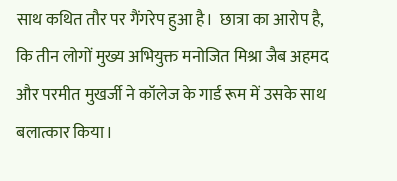साथ कथित तौर पर गैंगरेप हुआ है।  छात्रा का आरोप है, कि तीन लोगों मुख्य अभियुक्त मनोजित मिश्रा जैब अहमद और परमीत मुखर्जी ने कॉलेज के गार्ड रूम में उसके साथ बलात्कार किया।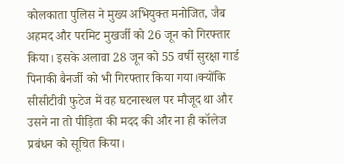कोलकाता पुलिस ने मुख्य अभियुक्त मनोजित, जैब अहमद और परमिट मुखर्जी को 26 जून को गिरफ्तार किया। इसके अलावा 28 जून को 55 वर्षी सुरक्षा गार्ड पिनाकी बैनर्जी को भी गिरफ्तार किया गया।क्योंकि सीसीटीवी फुटेज में वह घटनास्थल पर मौजूद था और उसने ना तो पीड़िता की मदद की और ना ही कॉलेज प्रबंधन को सूचित किया।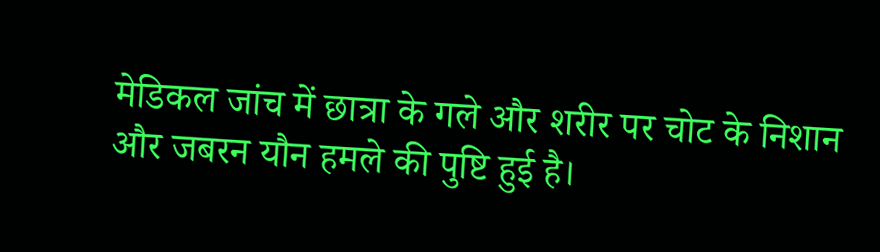मेडिकल जांच में छात्रा के गले और शरीर पर चोट के निशान और जबरन यौन हमले की पुष्टि हुई है।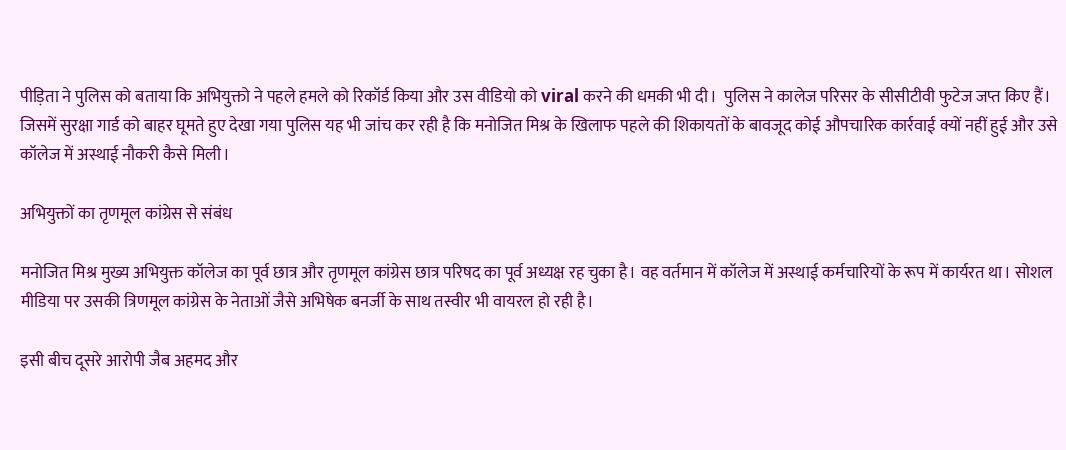पीड़िता ने पुलिस को बताया कि अभियुक्तो ने पहले हमले को रिकॉर्ड किया और उस वीडियो को viral करने की धमकी भी दी।  पुलिस ने कालेज परिसर के सीसीटीवी फुटेज जप्त किए हैं। जिसमें सुरक्षा गार्ड को बाहर घूमते हुए देखा गया पुलिस यह भी जांच कर रही है कि मनोजित मिश्र के खिलाफ पहले की शिकायतों के बावजूद कोई औपचारिक कार्रवाई क्यों नहीं हुई और उसे कॉलेज में अस्थाई नौकरी कैसे मिली।

अभियुक्तों का तृणमूल कांग्रेस से संबंध

मनोजित मिश्र मुख्य अभियुक्त कॉलेज का पूर्व छात्र और तृणमूल कांग्रेस छात्र परिषद का पूर्व अध्यक्ष रह चुका है। वह वर्तमान में कॉलेज में अस्थाई कर्मचारियों के रूप में कार्यरत था। सोशल मीडिया पर उसकी त्रिणमूल कांग्रेस के नेताओं जैसे अभिषेक बनर्जी के साथ तस्वीर भी वायरल हो रही है।

इसी बीच दूसरे आरोपी जैब अहमद और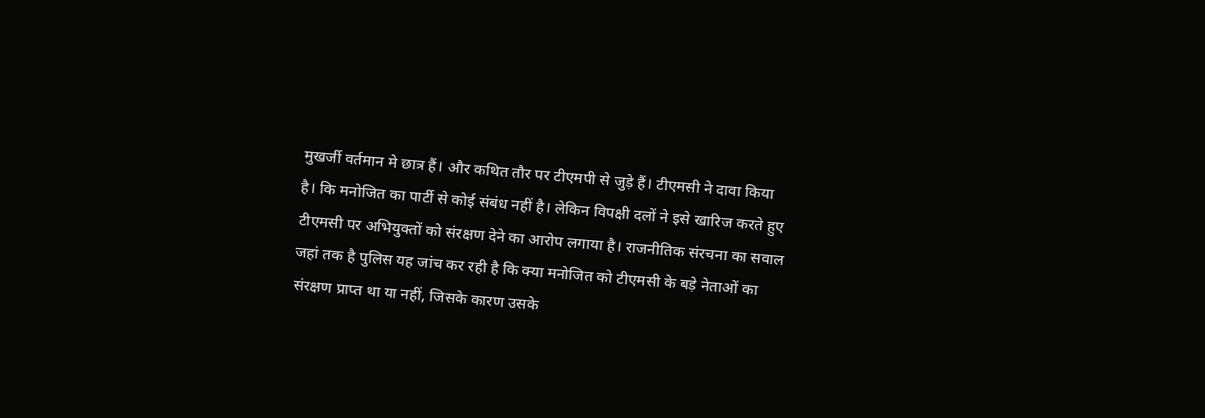मुखर्जी वर्तमान मे छात्र हैं। और कथित तौर पर टीएमपी से जुड़े हैं। टीएमसी ने दावा किया है। कि मनोजित का पार्टी से कोई संबंध नहीं है। लेकिन विपक्षी दलों ने इसे खारिज करते हुए टीएमसी पर अभियुक्तों को संरक्षण देने का आरोप लगाया है। राजनीतिक संरचना का सवाल जहां तक है पुलिस यह जांच कर रही है कि क्या मनोजित को टीएमसी के बड़े नेताओं का संरक्षण प्राप्त था या नहीं, जिसके कारण उसके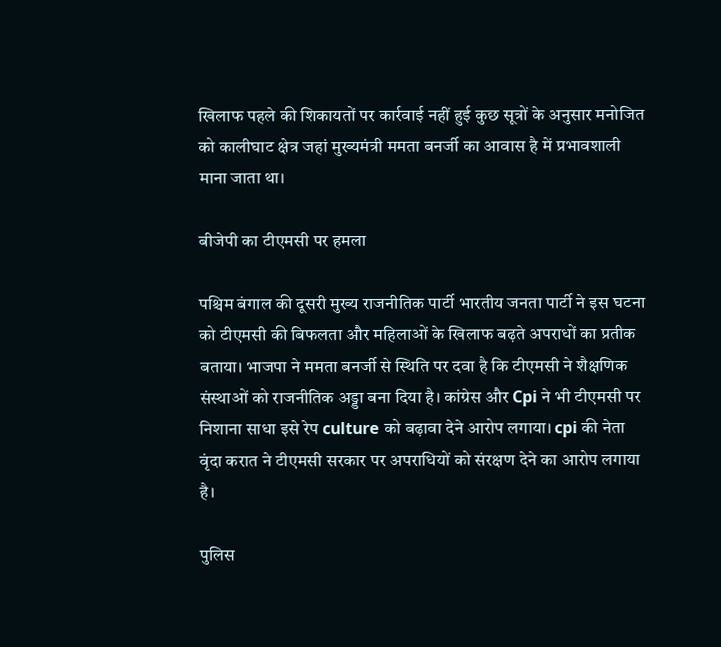खिलाफ पहले की शिकायतों पर कार्रवाई नहीं हुई कुछ सूत्रों के अनुसार मनोजित को कालीघाट क्षेत्र जहां मुख्यमंत्री ममता बनर्जी का आवास है में प्रभावशाली माना जाता था।

बीजेपी का टीएमसी पर हमला

पश्चिम बंगाल की दूसरी मुख्य राजनीतिक पार्टी भारतीय जनता पार्टी ने इस घटना को टीएमसी की बिफलता और महिलाओं के खिलाफ बढ़ते अपराधों का प्रतीक बताया। भाजपा ने ममता बनर्जी से स्थिति पर दवा है कि टीएमसी ने शैक्षणिक संस्थाओं को राजनीतिक अड्डा बना दिया है। कांग्रेस और Cpi ने भी टीएमसी पर निशाना साधा इसे रेप culture को बढ़ावा देने आरोप लगाया। cpi की नेता वृंदा करात ने टीएमसी सरकार पर अपराधियों को संरक्षण देने का आरोप लगाया है।

पुलिस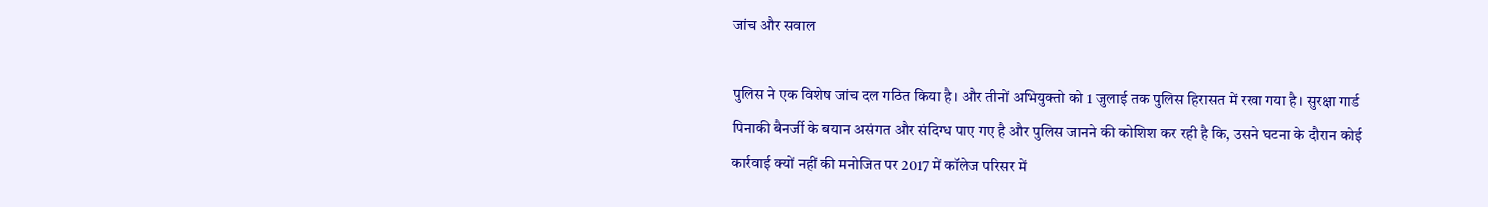जांच और सवाल

पुलिस ने एक विशेष जांच दल गठित किया है। और तीनों अभियुक्तो को 1 जुलाई तक पुलिस हिरासत में रखा गया है। सुरक्षा गार्ड पिनाकी बैनर्जी के बयान असंगत और संदिग्ध पाए गए है और पुलिस जानने की कोशिश कर रही है कि, उसने घटना के दौरान कोई कार्रवाई क्यों नहीं की मनोजित पर 2017 में कॉलेज परिसर में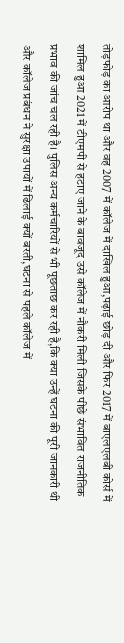तोड़फोड़ का आरोप था और वह 2007 में कॉलेज में दाखिल हुआ,पढ़ाई छोड़ दी और फिर 2017 में बाएलएलबी कोर्स में शामिल हुआ 2021 में टीएमपी से हटाए जाने के बावजूद उसे कॉलेज में नौकरी मिली जिसके पीछे संभावित राजनीतिक प्रभाव की जांच चल रही है। पुलिस अन्य कर्मचारियों से भी पूछताछ कर रही है,कि क्या उन्हें घटना की पूरी जानकारी थी और कॉलेज प्रबंधन ने सुरक्षा उपायों में ढिलाई क्यों बरती,घटना से पहले कॉलेज में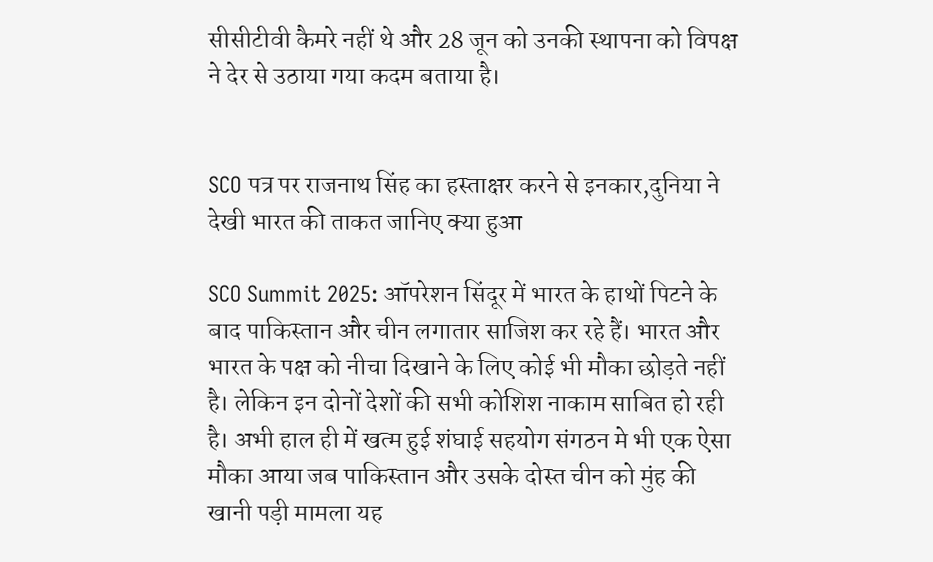सीसीटीवी कैमरे नहीं थे और 28 जून को उनकी स्थापना को विपक्ष ने देर से उठाया गया कदम बताया है।


SCO पत्र पर राजनाथ सिंह का हस्ताक्षर करने से इनकार,दुनिया ने देखी भारत की ताकत जानिए क्या हुआ

SCO Summit 2025: ऑपरेशन सिंदूर में भारत के हाथों पिटने के बाद पाकिस्तान और चीन लगातार साजिश कर रहे हैं। भारत और भारत के पक्ष को नीचा दिखाने के लिए कोई भी मौका छोड़ते नहीं है। लेकिन इन दोनों देशों की सभी कोशिश नाकाम साबित हो रही है। अभी हाल ही में खत्म हुई शंघाई सहयोग संगठन मे भी एक ऐसा मौका आया जब पाकिस्तान और उसके दोस्त चीन को मुंह की खानी पड़ी मामला यह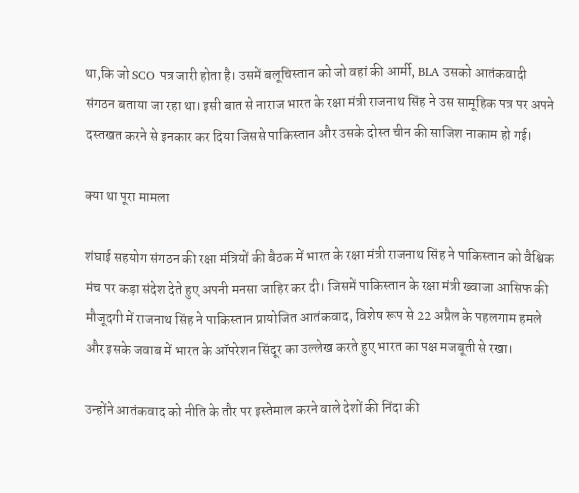था,कि जो SCO पत्र जारी होता है। उसमें बलूचिस्तान को जो वहां की आर्मी, BLA उसको आतंकवादी संगठन बताया जा रहा था। इसी बात से नाराज भारत के रक्षा मंत्री राजनाथ सिंह ने उस सामूहिक पत्र पर अपने दस्तखत करने से इनकार कर दिया जिससे पाकिस्तान और उसके दोस्त चीन की साजिश नाकाम हो गई।

क्या था पूरा मामला

शंघाई सहयोग संगठन की रक्षा मंत्रियों की बैठक में भारत के रक्षा मंत्री राजनाथ सिंह ने पाकिस्तान को वैश्विक मंच पर कड़ा संदेश देते हुए अपनी मनसा जाहिर कर दी। जिसमें पाकिस्तान के रक्षा मंत्री ख्वाजा आसिफ की मौजूदगी में राजनाथ सिंह ने पाकिस्तान प्रायोजित आतंकवाद, विशेष रूप से 22 अप्रैल के पहलगाम हमले और इसके जवाब में भारत के ऑपरेशन सिंदूर का उल्लेख करते हुए भारत का पक्ष मजबूती से रखा।

उन्होंने आतंकवाद को नीति के तौर पर इस्तेमाल करने वाले देशों की निंदा की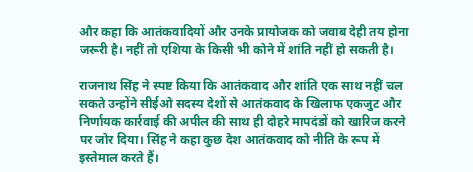और कहा कि आतंकवादियों और उनके प्रायोजक को जवाब देही तय होना जरूरी है। नहीं तो एशिया के किसी भी कोने में शांति नहीं हो सकती है।

राजनाथ सिंह ने स्पष्ट किया कि आतंकवाद और शांति एक साथ नहीं चल सकते उन्होंने सीईओ सदस्य देशों से आतंकवाद के खिलाफ एकजुट और निर्णायक कार्रवाई की अपील की साथ ही दोहरे मापदंडों को खारिज करने पर जोर दिया। सिंह ने कहा कुछ देश आतंकवाद को नीति के रूप में इस्तेमाल करते हैं।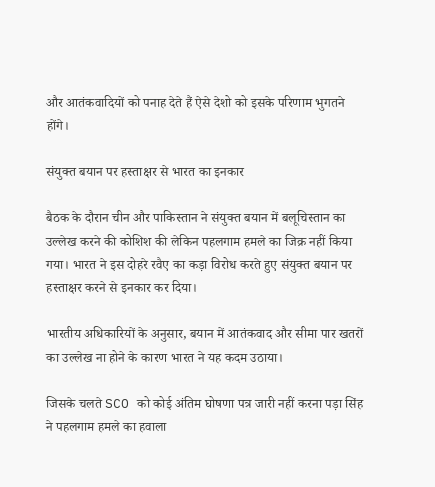और आतंकवादियों को पनाह देते हैं ऐसे देशो को इसके परिणाम भुगतने होंगे।

संयुक्त बयान पर हस्ताक्षर से भारत का इनकार

बैठक के दौरान चीन और पाकिस्तान ने संयुक्त बयान में बलूचिस्तान का उल्लेख करने की कोशिश की लेकिन पहलगाम हमले का जिक्र नहीं किया गया। भारत ने इस दोहरे रवैए का कड़ा विरोध करते हुए संयुक्त बयान पर हस्ताक्षर करने से इनकार कर दिया।

भारतीय अधिकारियों के अनुसार, बयान में आतंकवाद और सीमा पार खतरों का उल्लेख ना होने के कारण भारत ने यह कदम उठाया।

जिसके चलते SCO को कोई अंतिम घोषणा पत्र जारी नहीं करना पड़ा सिंह ने पहलगाम हमले का हवाला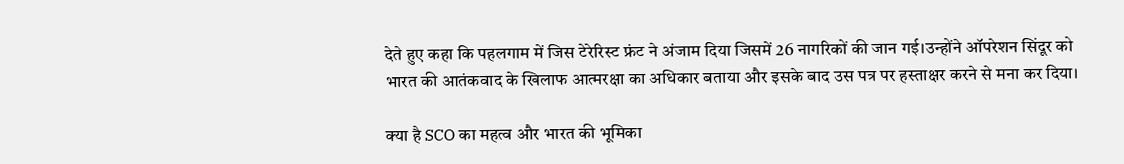देते हुए कहा कि पहलगाम में जिस टेरेरिस्ट फ्रंट ने अंजाम दिया जिसमें 26 नागरिकों की जान गई।उन्होंने ऑपरेशन सिंदूर को भारत की आतंकवाद के खिलाफ आत्मरक्षा का अधिकार बताया और इसके बाद उस पत्र पर हस्ताक्षर करने से मना कर दिया।

क्या है SCO का महत्व और भारत की भूमिका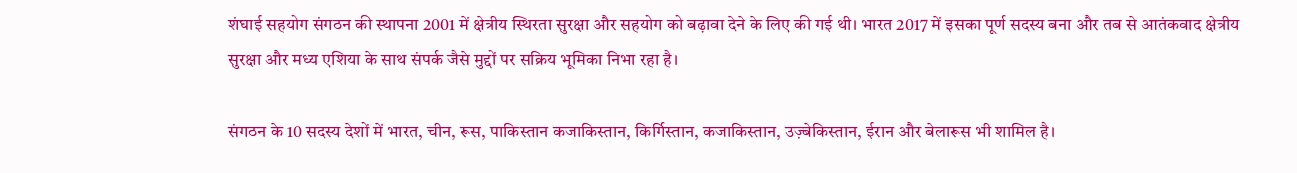शंघाई सहयोग संगठन की स्थापना 2001 में क्षेत्रीय स्थिरता सुरक्षा और सहयोग को बढ़ावा देने के लिए की गई थी। भारत 2017 में इसका पूर्ण सदस्य बना और तब से आतंकवाद क्षेत्रीय सुरक्षा और मध्य एशिया के साथ संपर्क जैसे मुद्दों पर सक्रिय भूमिका निभा रहा है।

संगठन के 10 सदस्य देशों में भारत, चीन, रूस, पाकिस्तान कजाकिस्तान, किर्गिस्तान, कजाकिस्तान, उज़्बेकिस्तान, ईरान और बेलारूस भी शामिल है।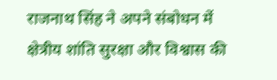राजनाथ सिंह ने अपने संबोधन में क्षेत्रीय शांति सुरक्षा और विश्वास की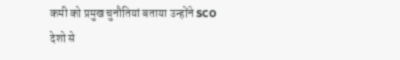कमी को प्रमुख चुनौतियां बताया उन्होंने SCO देशो से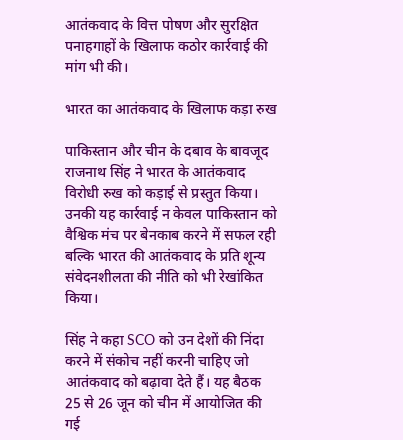आतंकवाद के वित्त पोषण और सुरक्षित पनाहगाहों के खिलाफ कठोर कार्रवाई की मांग भी की।

भारत का आतंकवाद के खिलाफ कड़ा रुख

पाकिस्तान और चीन के दबाव के बावजूद राजनाथ सिंह ने भारत के आतंकवाद विरोधी रुख को कड़ाई से प्रस्तुत किया। उनकी यह कार्रवाई न केवल पाकिस्तान को वैश्विक मंच पर बेनकाब करने में सफल रही बल्कि भारत की आतंकवाद के प्रति शून्य संवेदनशीलता की नीति को भी रेखांकित किया।

सिंह ने कहा SCO को उन देशों की निंदा करने में संकोच नहीं करनी चाहिए जो आतंकवाद को बढ़ावा देते हैं। यह बैठक 25 से 26 जून को चीन में आयोजित की गई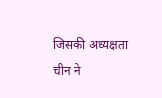जिसकी अध्यक्षता चीन ने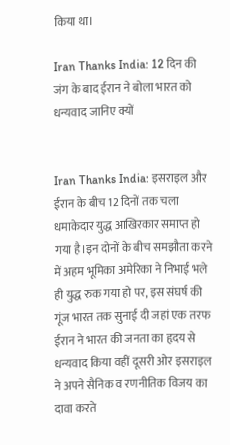किया था।

Iran Thanks India: 12 दिन की जंग के बाद ईरान ने बोला भारत को धन्यवाद जानिए क्यों


Iran Thanks India: इसराइल और ईरान के बीच 12 दिनों तक चला धमाकेदार युद्ध आखिरकार समाप्त हो गया है।इन दोनों के बीच समझौता करने में अहम भूमिका अमेरिका ने निभाई भले ही युद्ध रुक गया हो पर, इस संघर्ष की गूंज भारत तक सुनाई दी जहां एक तरफ ईरान ने भारत की जनता का हृदय से धन्यवाद किया वहीं दूसरी ओर इसराइल ने अपने सैनिक व रणनीतिक विजय का दावा करते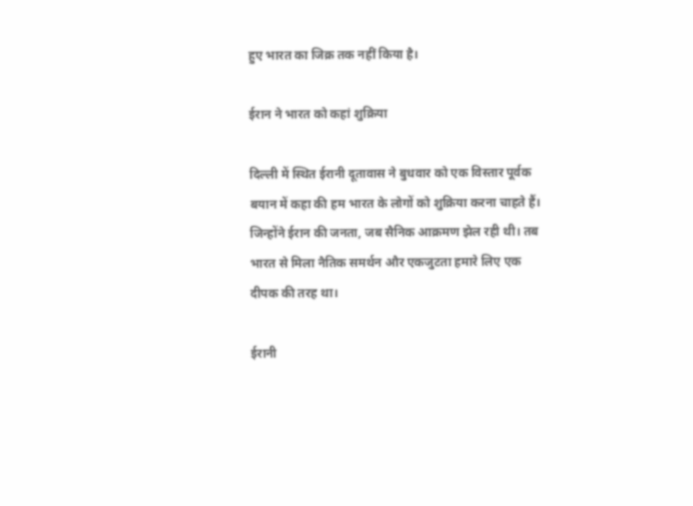हुए भारत का जिक्र तक नहीं किया है।

ईरान ने भारत को कहां शुक्रिया

दिल्ली में स्थित ईरानी दूतावास ने बुधवार को एक विस्तार पूर्वक बयान में कहा की हम भारत के लोगों को शुक्रिया करना चाहते हैं। जिन्होंने ईरान की जनता, जब सैनिक आक्रमण झेल रही थी। तब भारत से मिला नैतिक समर्थन और एकजुटता हमारे लिए एक दीपक की तरह था।

ईरानी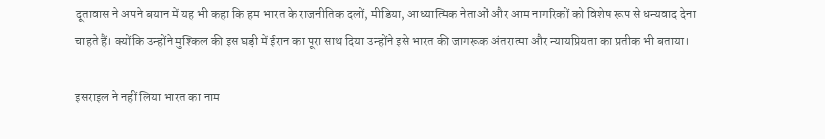दूतावास ने अपने बयान में यह भी कहा कि हम भारत के राजनीतिक दलों, मीडिया, आध्यात्मिक नेताओं और आम नागरिकों को विशेष रूप से धन्यवाद देना चाहते हैं। क्योंकि उन्होंने मुश्किल की इस घड़ी में ईरान का पूरा साथ दिया उन्होंने इसे भारत की जागरूक अंतरात्मा और न्यायप्रियता का प्रतीक भी बताया।

इसराइल ने नहीं लिया भारत का नाम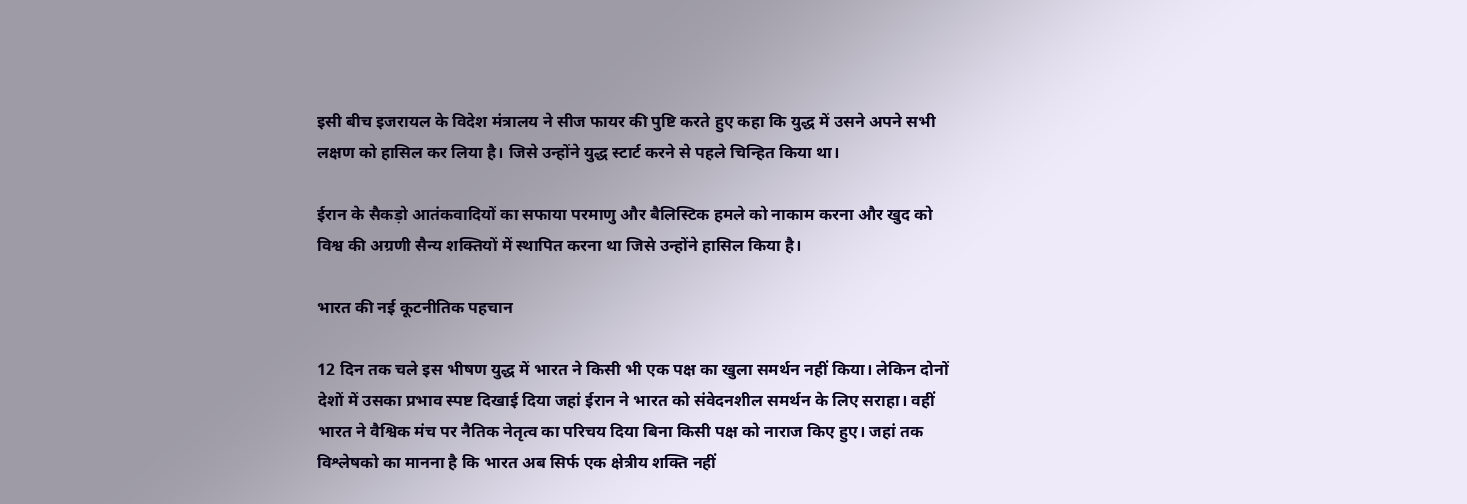इसी बीच इजरायल के विदेश मंत्रालय ने सीज फायर की पुष्टि करते हुए कहा कि युद्ध में उसने अपने सभी लक्षण को हासिल कर लिया है। जिसे उन्होंने युद्ध स्टार्ट करने से पहले चिन्हित किया था।

ईरान के सैकड़ो आतंकवादियों का सफाया परमाणु और बैलिस्टिक हमले को नाकाम करना और खुद को विश्व की अग्रणी सैन्य शक्तियों में स्थापित करना था जिसे उन्होंने हासिल किया है।

भारत की नई कूटनीतिक पहचान

12 दिन तक चले इस भीषण युद्ध में भारत ने किसी भी एक पक्ष का खुला समर्थन नहीं किया। लेकिन दोनों देशों में उसका प्रभाव स्पष्ट दिखाई दिया जहां ईरान ने भारत को संवेदनशील समर्थन के लिए सराहा। वहीं भारत ने वैश्विक मंच पर नैतिक नेतृत्व का परिचय दिया बिना किसी पक्ष को नाराज किए हुए। जहां तक विश्लेषको का मानना है कि भारत अब सिर्फ एक क्षेत्रीय शक्ति नहीं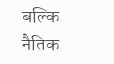बल्कि नैतिक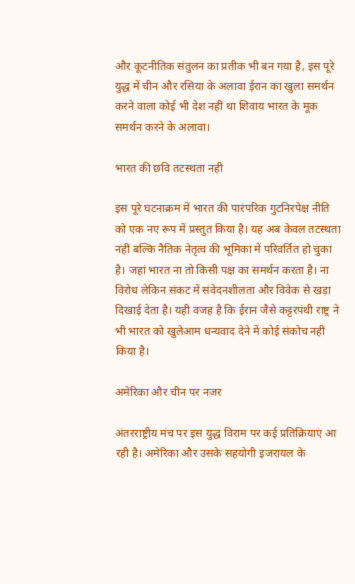और कूटनीतिक संतुलन का प्रतीक भी बन गया है, इस पूरे युद्ध में चीन और रसिया के अलावा ईरान का खुला समर्थन करने वाला कोई भी देश नहीं था शिवाय भारत के मूक समर्थन करने के अलावा।

भारत की छवि तटस्थता नही

इस पूरे घटनाक्रम में भारत की पारंपरिक गुटनिरपेक्ष नीति को एक नए रूप में प्रस्तुत किया है। यह अब केवल तटस्थता नहीं बल्कि नैतिक नेतृत्व की भूमिका में परिवर्तित हो चुका है। जहां भारत ना तो किसी पक्ष का समर्थन करता है। ना विरोध लेकिन संकट में संवेदनशीलता और विवेक से खड़ा दिखाई देता है। यही वजह है कि ईरान जैसे कट्टरपंथी राष्ट्र ने भी भारत को खुलेआम धन्यवाद देने में कोई संकोच नहीं किया है।

अमेरिका और चीन पर नजर

अंतरराष्ट्रीय मंच पर इस युद्ध विराम पर कई प्रतिक्रियाएं आ रही है। अमेरिका और उसके सहयोगी इजरायल के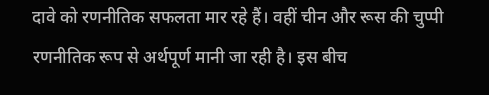दावे को रणनीतिक सफलता मार रहे हैं। वहीं चीन और रूस की चुप्पी रणनीतिक रूप से अर्थपूर्ण मानी जा रही है। इस बीच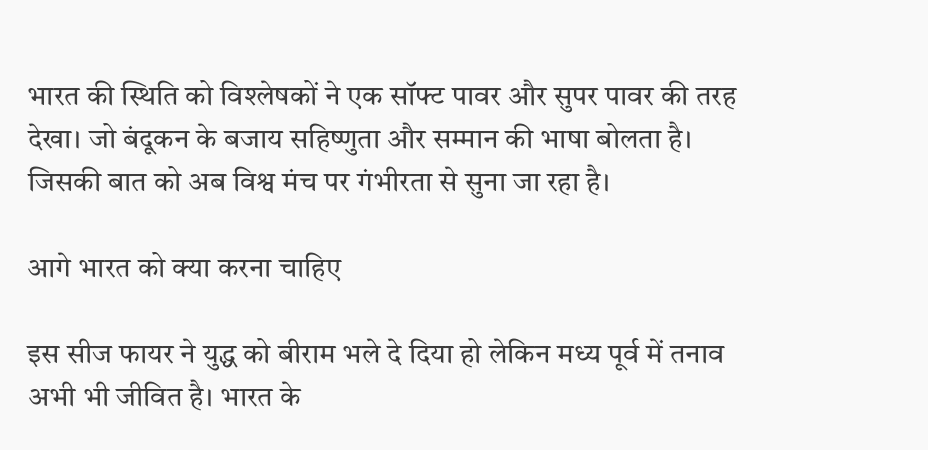भारत की स्थिति को विश्लेषकों ने एक सॉफ्ट पावर और सुपर पावर की तरह देखा। जो बंदूकन के बजाय सहिष्णुता और सम्मान की भाषा बोलता है। जिसकी बात को अब विश्व मंच पर गंभीरता से सुना जा रहा है।

आगे भारत को क्या करना चाहिए

इस सीज फायर ने युद्ध को बीराम भले दे दिया हो लेकिन मध्य पूर्व में तनाव अभी भी जीवित है। भारत के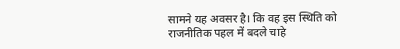सामने यह अवसर है। कि वह इस स्थिति को राजनीतिक पहल में बदले चाहे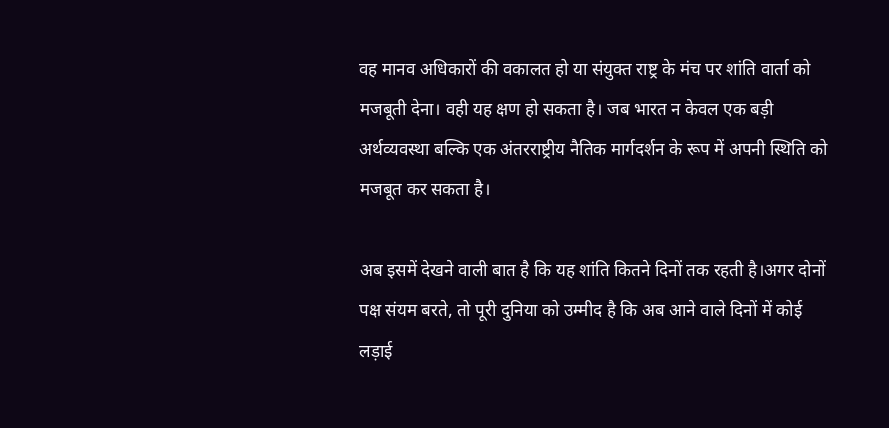वह मानव अधिकारों की वकालत हो या संयुक्त राष्ट्र के मंच पर शांति वार्ता को मजबूती देना। वही यह क्षण हो सकता है। जब भारत न केवल एक बड़ी अर्थव्यवस्था बल्कि एक अंतरराष्ट्रीय नैतिक मार्गदर्शन के रूप में अपनी स्थिति को मजबूत कर सकता है।

अब इसमें देखने वाली बात है कि यह शांति कितने दिनों तक रहती है।अगर दोनों पक्ष संयम बरते, तो पूरी दुनिया को उम्मीद है कि अब आने वाले दिनों में कोई लड़ाई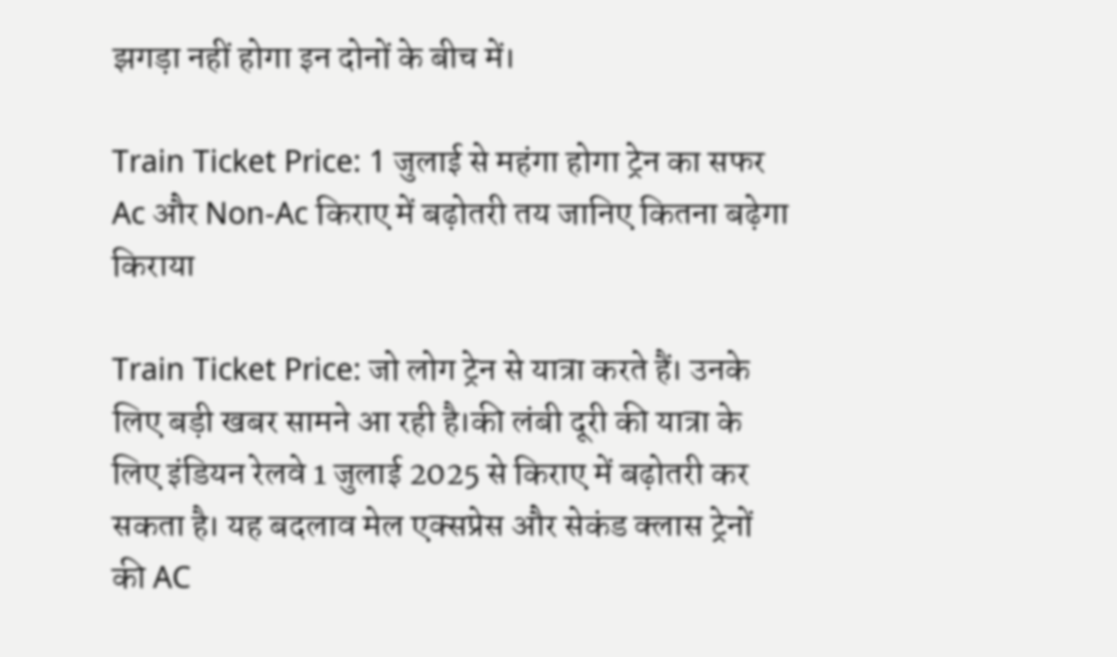झगड़ा नहीं होगा इन दोनों के बीच में।

Train Ticket Price: 1 जुलाई से महंगा होगा ट्रेन का सफर Ac और Non-Ac किराए में बढ़ोतरी तय जानिए कितना बढ़ेगा किराया

Train Ticket Price: जो लोग ट्रेन से यात्रा करते हैं। उनके लिए बड़ी खबर सामने आ रही है।की लंबी दूरी की यात्रा के लिए इंडियन रेलवे 1 जुलाई 2025 से किराए में बढ़ोतरी कर सकता है। यह बदलाव मेल एक्सप्रेस और सेकंड क्लास ट्रेनों की AC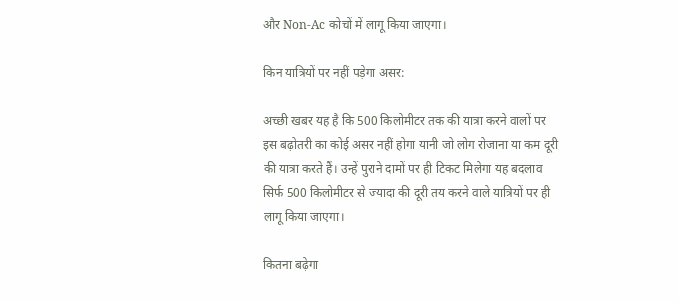और Non-Ac कोचों में लागू किया जाएगा।

किन यात्रियों पर नहीं पड़ेगा असर:

अच्छी खबर यह है कि 500 किलोमीटर तक की यात्रा करने वालों पर इस बढ़ोतरी का कोई असर नहीं होगा यानी जो लोग रोजाना या कम दूरी की यात्रा करते हैं। उन्हें पुराने दामों पर ही टिकट मिलेगा यह बदलाव सिर्फ 500 किलोमीटर से ज्यादा की दूरी तय करने वाले यात्रियों पर ही लागू किया जाएगा।

कितना बढ़ेगा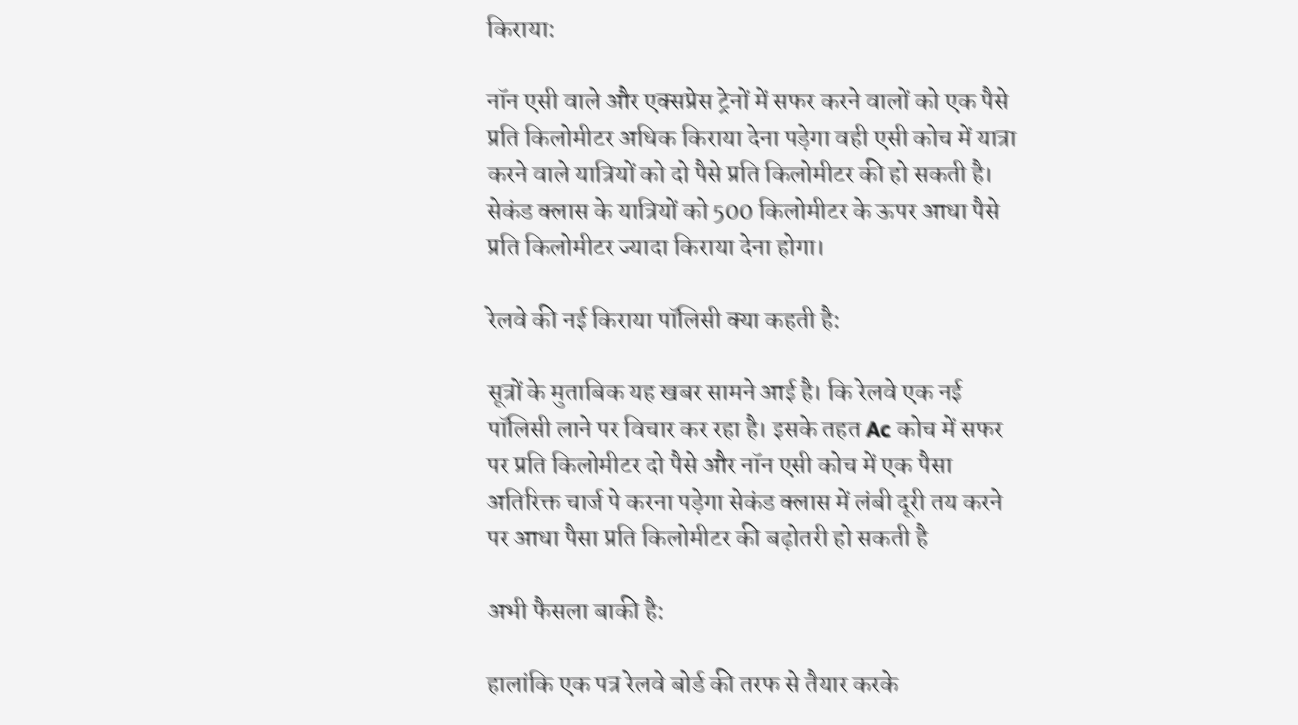किराया:

नॉन एसी वाले और एक्सप्रेस ट्रेनों में सफर करने वालों को एक पैसे प्रति किलोमीटर अधिक किराया देना पड़ेगा वही एसी कोच में यात्रा करने वाले यात्रियों को दो पैसे प्रति किलोमीटर की हो सकती है। सेकंड क्लास के यात्रियों को 500 किलोमीटर के ऊपर आधा पैसे प्रति किलोमीटर ज्यादा किराया देना होगा।

रेलवे की नई किराया पॉलिसी क्या कहती है:

सूत्रों के मुताबिक यह खबर सामने आई है। कि रेलवे एक नई पॉलिसी लाने पर विचार कर रहा है। इसके तहत Ac कोच में सफर पर प्रति किलोमीटर दो पैसे और नॉन एसी कोच में एक पैसा अतिरिक्त चार्ज पे करना पड़ेगा सेकंड क्लास में लंबी दूरी तय करने पर आधा पैसा प्रति किलोमीटर की बढ़ोतरी हो सकती है

अभी फैसला बाकी है:

हालांकि एक पत्र रेलवे बोर्ड की तरफ से तैयार करके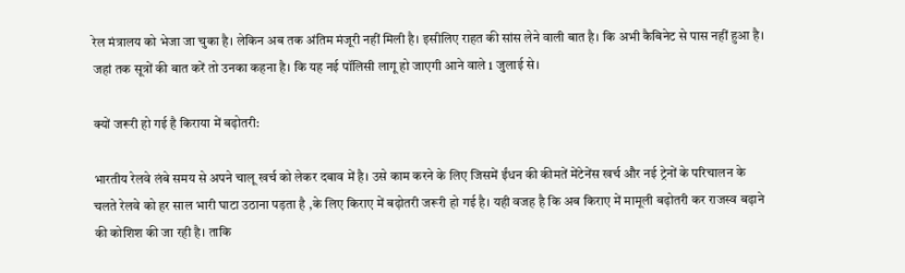रेल मंत्रालय को भेजा जा चुका है। लेकिन अब तक अंतिम मंजूरी नहीं मिली है। इसीलिए राहत की सांस लेने वाली बात है। कि अभी कैबिनेट से पास नहीं हुआ है। जहां तक सूत्रों की बात करें तो उनका कहना है। कि यह नई पॉलिसी लागू हो जाएगी आने वाले 1 जुलाई से।

क्यों जरूरी हो गई है किराया में बढ़ोतरी:

भारतीय रेलवे लंबे समय से अपने चालू खर्च को लेकर दबाव में है। उसे काम करने के लिए जिसमें ईंधन की कीमतें मेंटेनेंस खर्च और नई ट्रेनों के परिचालन के चलते रेलवे को हर साल भारी घाटा उठाना पड़ता है ,के लिए किराए में बढ़ोतरी जरूरी हो गई है। यही वजह है कि अब किराए में मामूली बढ़ोतरी कर राजस्व बढ़ाने की कोशिश की जा रही है। ताकि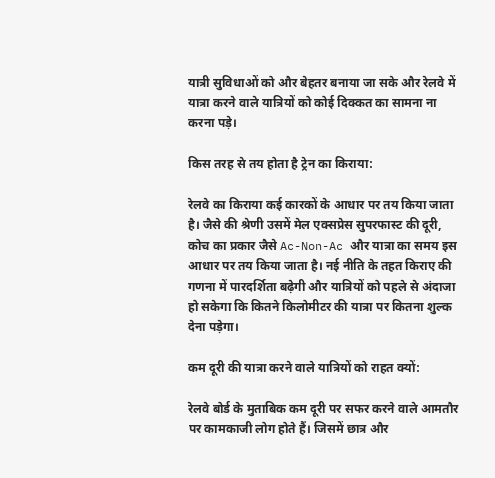यात्री सुविधाओं को और बेहतर बनाया जा सके और रेलवे में यात्रा करने वाले यात्रियों को कोई दिक्कत का सामना ना करना पड़े।

किस तरह से तय होता है ट्रेन का किराया:

रेलवे का किराया कई कारकों के आधार पर तय किया जाता है। जैसे की श्रेणी उसमें मेल एक्सप्रेस सुपरफास्ट की दूरी, कोच का प्रकार जैसे Ac-Non-Ac और यात्रा का समय इस आधार पर तय किया जाता है। नई नीति के तहत किराए की गणना में पारदर्शिता बढ़ेगी और यात्रियों को पहले से अंदाजा हो सकेगा कि कितने किलोमीटर की यात्रा पर कितना शुल्क देना पड़ेगा।

कम दूरी की यात्रा करने वाले यात्रियों को राहत क्यों:

रेलवे बोर्ड के मुताबिक कम दूरी पर सफर करने वाले आमतौर पर कामकाजी लोग होते हैं। जिसमें छात्र और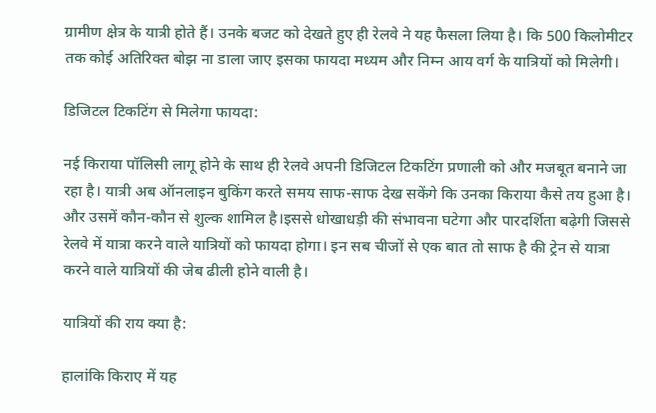ग्रामीण क्षेत्र के यात्री होते हैं। उनके बजट को देखते हुए ही रेलवे ने यह फैसला लिया है। कि 500 किलोमीटर तक कोई अतिरिक्त बोझ ना डाला जाए इसका फायदा मध्यम और निम्न आय वर्ग के यात्रियों को मिलेगी।

डिजिटल टिकटिंग से मिलेगा फायदा:

नई किराया पॉलिसी लागू होने के साथ ही रेलवे अपनी डिजिटल टिकटिंग प्रणाली को और मजबूत बनाने जा रहा है। यात्री अब ऑनलाइन बुकिंग करते समय साफ-साफ देख सकेंगे कि उनका किराया कैसे तय हुआ है। और उसमें कौन-कौन से शुल्क शामिल है।इससे धोखाधड़ी की संभावना घटेगा और पारदर्शिता बढ़ेगी जिससे रेलवे में यात्रा करने वाले यात्रियों को फायदा होगा। इन सब चीजों से एक बात तो साफ है की ट्रेन से यात्रा करने वाले यात्रियों की जेब ढीली होने वाली है।

यात्रियों की राय क्या है:

हालांकि किराए में यह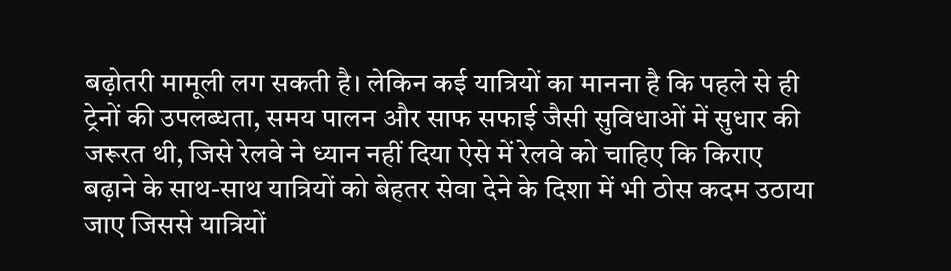बढ़ोतरी मामूली लग सकती है। लेकिन कई यात्रियों का मानना है कि पहले से ही ट्रेनों की उपलब्धता, समय पालन और साफ सफाई जैसी सुविधाओं में सुधार की जरूरत थी, जिसे रेलवे ने ध्यान नहीं दिया ऐसे में रेलवे को चाहिए कि किराए बढ़ाने के साथ-साथ यात्रियों को बेहतर सेवा देने के दिशा में भी ठोस कदम उठाया जाए जिससे यात्रियों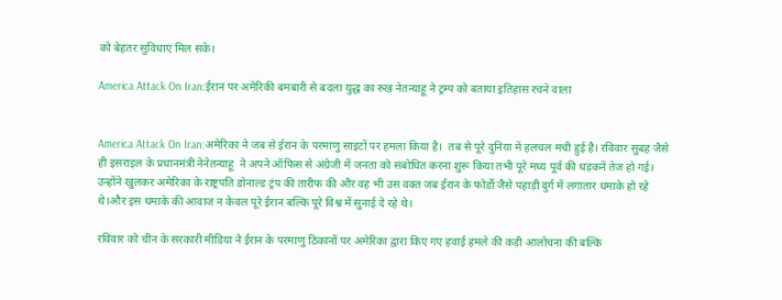को बेहतर सुविधाएं मिल सके।

America Attack On Iran:ईरान पर अमेरिकी बमबारी से बदला युद्ध का रुख नेतन्याहू ने ट्रम्प को बताया इतिहास रचने वाला


America Attack On Iran:अमेरिका ने जब से ईरान के परमाणु साइटों पर हमला किया है।  तब से पूरे दुनिया में हलचल मची हुई है। रविवार सुबह जैसे ही इसराइल के प्रधानमंत्री नेनेतन्याहू  ने अपने ऑफिस से अंग्रेजी में जनता को संबोधित करना शुरू किया तभी पूरे मध्य पूर्व की धड़कनें तेज हो गई।  उन्होंने खुलकर अमेरिका के राष्ट्रपति डोनाल्ड ट्रंप की तारीफ की और वह भी उस वक्त जब ईरान के फोर्डो जैसे पहाड़ी दुर्ग में लगातार धमाके हो रहे थे।और इस धमाके की आवाज न केवल पूरे ईरान बल्कि पूरे विश्व में सुनाई दे रहे थे।

रविवार को चीन के सरकारी मीडिया ने ईरान के परमाणु ठिकानों पर अमेरिका द्वारा किए गए हवाई हमले की कड़ी आलोचना की बल्कि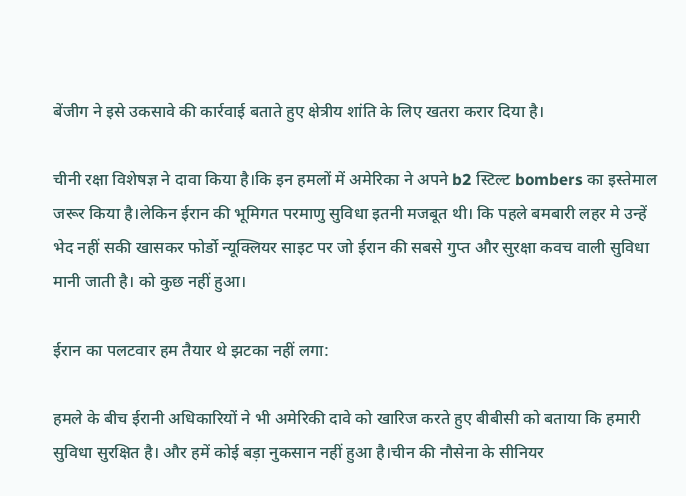बेंजीग ने इसे उकसावे की कार्रवाई बताते हुए क्षेत्रीय शांति के लिए खतरा करार दिया है।

चीनी रक्षा विशेषज्ञ ने दावा किया है।कि इन हमलों में अमेरिका ने अपने b2 स्टिल्ट bombers का इस्तेमाल जरूर किया है।लेकिन ईरान की भूमिगत परमाणु सुविधा इतनी मजबूत थी। कि पहले बमबारी लहर मे उन्हें भेद नहीं सकी खासकर फोर्डो न्यूक्लियर साइट पर जो ईरान की सबसे गुप्त और सुरक्षा कवच वाली सुविधा मानी जाती है। को कुछ नहीं हुआ।

ईरान का पलटवार हम तैयार थे झटका नहीं लगा:

हमले के बीच ईरानी अधिकारियों ने भी अमेरिकी दावे को खारिज करते हुए बीबीसी को बताया कि हमारी सुविधा सुरक्षित है। और हमें कोई बड़ा नुकसान नहीं हुआ है।चीन की नौसेना के सीनियर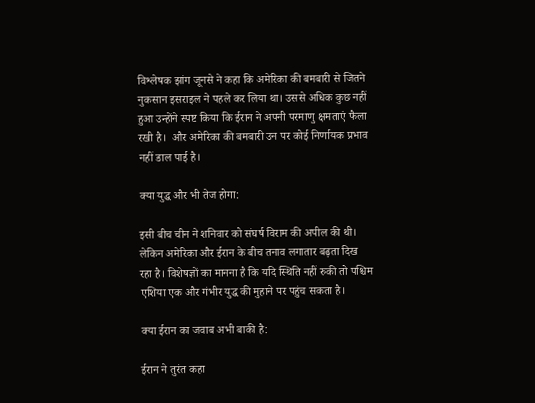विश्लेषक झांग जूनसे ने कहा कि अमेरिका की बमबारी से जितने नुकसान इसराइल ने पहले कर लिया था। उससे अधिक कुछ नहीं हुआ उन्होंने स्पष्ट किया कि ईरान ने अपनी परमाणु क्षमताएं फैला रखी है।  और अमेरिका की बमबारी उन पर कोई निर्णायक प्रभाव नहीं डाल पाई है।

क्या युद्ध और भी तेज होगा:

इसी बीच चीन ने शनिवार को संघर्ष विराम की अपील की थी। लेकिन अमेरिका और ईरान के बीच तनाव लगातार बढ़ता दिख रहा है। विशेषज्ञों का मानना है कि यदि स्थिति नहीं रुकी तो पश्चिम एशिया एक और गंभीर युद्ध की मुहाने पर पहुंच सकता है।

क्या ईरान का जवाब अभी बाकी है:

ईरान ने तुरंत कहा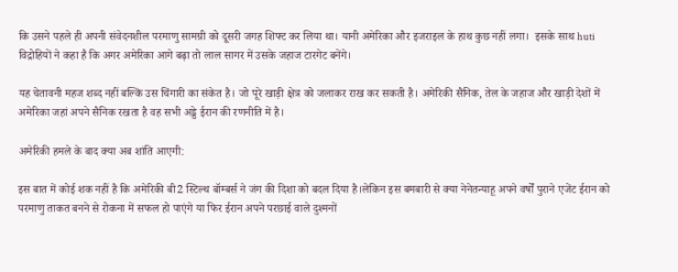कि उसने पहले ही अपनी संवेदनशील परमाणु सामग्री को दूसरी जगह शिफ्ट कर लिया था। यानी अमेरिका और इजराइल के हाथ कुछ नहीं लगा।  इसके साथ huti विद्रोहियों ने कहा है कि अगर अमेरिका आगे बढ़ा तो लाल सागर में उसके जहाज टारगेट बनेंगे।

यह चेतावनी महज शब्द नहीं बल्कि उस चिंगारी का संकेत है। जो पूरे खाड़ी क्षेत्र को जलाकर राख कर सकती है। अमेरिकी सैनिक, तेल के जहाज और खाड़ी देशों में अमेरिका जहां अपने सैनिक रखता है वह सभी अड्डे ईरान की रणनीति में है।

अमेरिकी हमले के बाद क्या अब शांति आएगी:

इस बात में कोई शक नहीं है कि अमेरिकी बी2 स्टिल्थ बॉम्बर्स ने जंग की दिशा को बदल दिया है।लेकिन इस बमबारी से क्या नेनेतन्याहू अपने वर्षों पुराने एजेंट ईरान को परमाणु ताकत बनने से रोकना में सफल हो पाएंगे या फिर ईरान अपने परछाई वाले दुश्मनों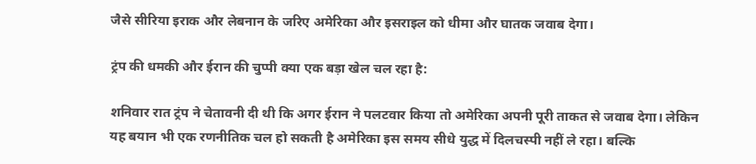जैसे सीरिया इराक और लेबनान के जरिए अमेरिका और इसराइल को धीमा और घातक जवाब देगा।

ट्रंप की धमकी और ईरान की चुप्पी क्या एक बड़ा खेल चल रहा है:

शनिवार रात ट्रंप ने चेतावनी दी थी कि अगर ईरान ने पलटवार किया तो अमेरिका अपनी पूरी ताकत से जवाब देगा। लेकिन यह बयान भी एक रणनीतिक चल हो सकती है अमेरिका इस समय सीधे युद्ध में दिलचस्पी नहीं ले रहा। बल्कि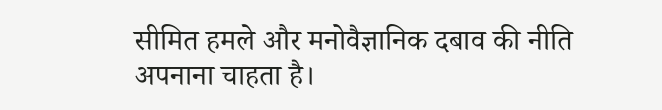सीमित हमले और मनोवैज्ञानिक दबाव की नीति अपनाना चाहता है।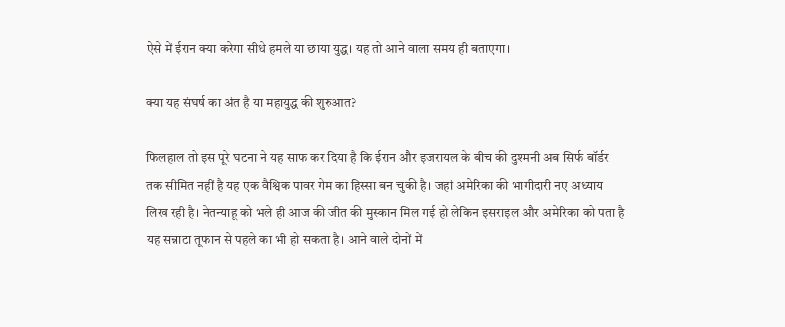ऐसे में ईरान क्या करेगा सीधे हमले या छाया युद्ध। यह तो आने वाला समय ही बताएगा।

क्या यह संघर्ष का अंत है या महायुद्ध की शुरुआत?

फिलहाल तो इस पूरे घटना ने यह साफ कर दिया है कि ईरान और इजरायल के बीच की दुश्मनी अब सिर्फ बॉर्डर तक सीमित नहीं है यह एक वैश्विक पावर गेम का हिस्सा बन चुकी है। जहां अमेरिका की भागीदारी नए अध्याय लिख रही है। नेतन्याहू को भले ही आज की जीत की मुस्कान मिल गई हो लेकिन इसराइल और अमेरिका को पता है यह सन्नाटा तूफान से पहले का भी हो सकता है। आने वाले दोनों में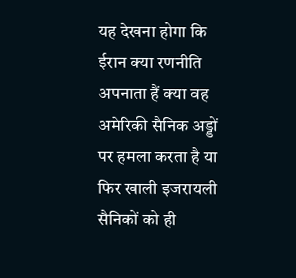यह देखना होगा कि ईरान क्या रणनीति अपनाता हैं क्या वह अमेरिकी सैनिक अड्डों पर हमला करता है या फिर खाली इजरायली सैनिकों को ही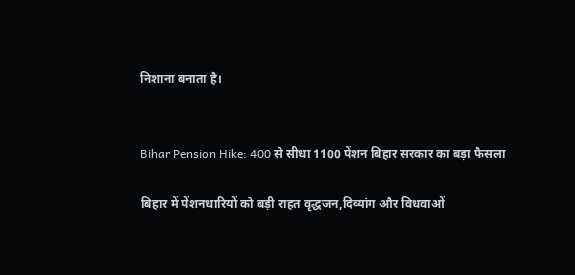निशाना बनाता है।


Bihar Pension Hike: 400 से सीधा 1100 पेंशन बिहार सरकार का बड़ा फैसला

बिहार में पेंशनधारियों को बड़ी राहत वृद्धजन,दिव्यांग और विधवाओं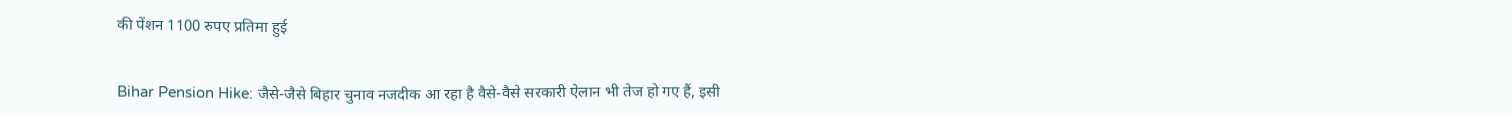की पेंशन 1100 रुपए प्रतिमा हुई


Bihar Pension Hike: जैसे-जैसे बिहार चुनाव नजदीक आ रहा है वैसे-वैसे सरकारी ऐलान भी तेज हो गए हैं, इसी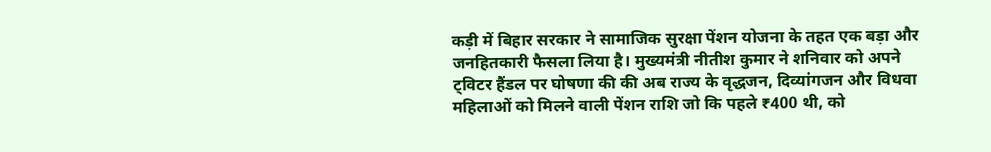कड़ी में बिहार सरकार ने सामाजिक सुरक्षा पेंशन योजना के तहत एक बड़ा और जनहितकारी फैसला लिया है। मुख्यमंत्री नीतीश कुमार ने शनिवार को अपने ट्विटर हैंडल पर घोषणा की की अब राज्य के वृद्धजन, दिव्यांगजन और विधवा महिलाओं को मिलने वाली पेंशन राशि जो कि पहले ₹400 थी, को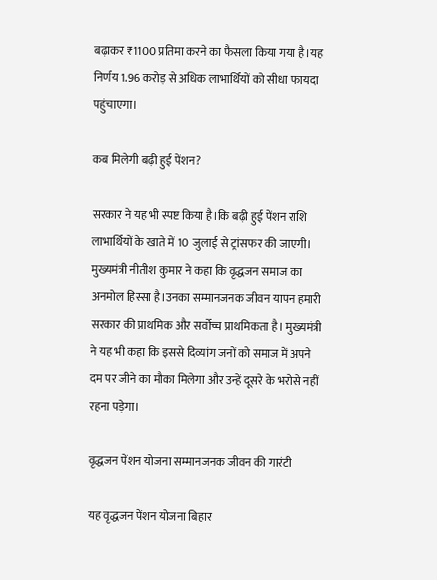बढ़ाकर ₹1100 प्रतिमा करने का फैसला किया गया है।यह निर्णय 1.96 करोड़ से अधिक लाभार्थियों को सीधा फायदा पहुंचाएगा।

कब मिलेगी बढ़ी हुई पेंशन?

सरकार ने यह भी स्पष्ट किया है।कि बढ़ी हुई पेंशन राशि लाभार्थियों के खाते में 10 जुलाई से ट्रांसफर की जाएगी। मुख्यमंत्री नीतीश कुमार ने कहा कि वृद्धजन समाज का अनमोल हिस्सा है।उनका सम्मानजनक जीवन यापन हमारी सरकार की प्राथमिक और सर्वोच्च प्राथमिकता है। मुख्यमंत्री ने यह भी कहा कि इससे दिव्यांग जनों को समाज में अपने दम पर जीने का मौका मिलेगा और उन्हें दूसरे के भरोसे नहीं रहना पड़ेगा।

वृद्धजन पेंशन योजना सम्मानजनक जीवन की गारंटी

यह वृद्धजन पेंशन योजना बिहार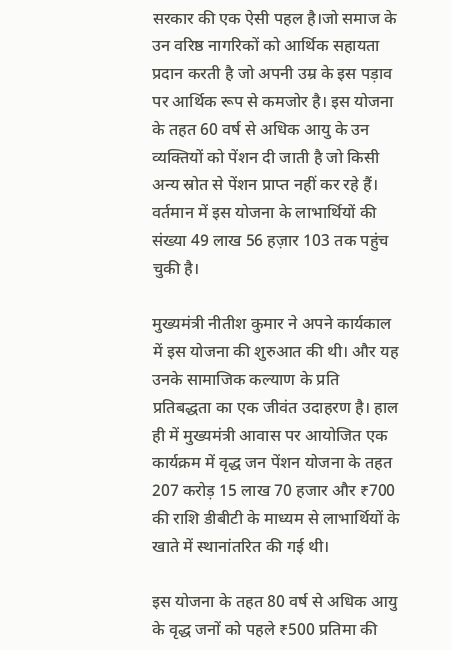सरकार की एक ऐसी पहल है।जो समाज के उन वरिष्ठ नागरिकों को आर्थिक सहायता प्रदान करती है जो अपनी उम्र के इस पड़ाव पर आर्थिक रूप से कमजोर है। इस योजना के तहत 60 वर्ष से अधिक आयु के उन व्यक्तियों को पेंशन दी जाती है जो किसी अन्य स्रोत से पेंशन प्राप्त नहीं कर रहे हैं। वर्तमान में इस योजना के लाभार्थियों की संख्या 49 लाख 56 हज़ार 103 तक पहुंच चुकी है।

मुख्यमंत्री नीतीश कुमार ने अपने कार्यकाल में इस योजना की शुरुआत की थी। और यह उनके सामाजिक कल्याण के प्रति प्रतिबद्धता का एक जीवंत उदाहरण है। हाल ही में मुख्यमंत्री आवास पर आयोजित एक कार्यक्रम में वृद्ध जन पेंशन योजना के तहत 207 करोड़ 15 लाख 70 हजार और ₹700 की राशि डीबीटी के माध्यम से लाभार्थियों के खाते में स्थानांतरित की गई थी।

इस योजना के तहत 80 वर्ष से अधिक आयु के वृद्ध जनों को पहले ₹500 प्रतिमा की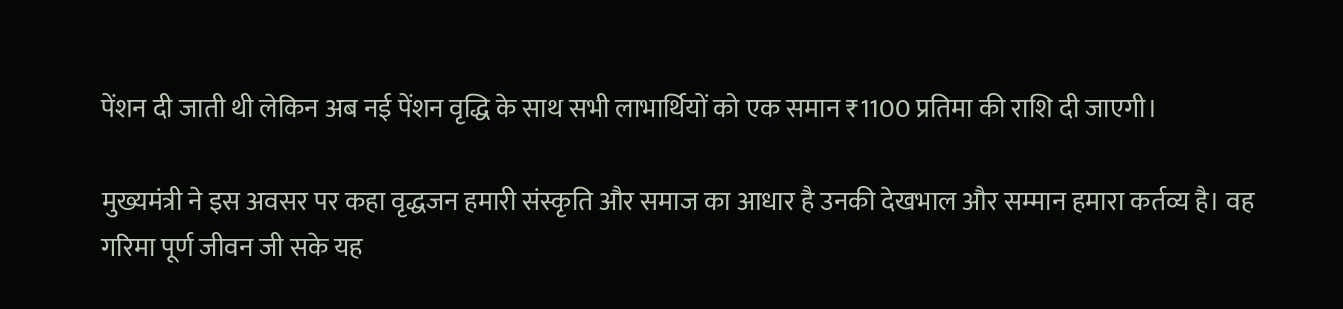पेंशन दी जाती थी लेकिन अब नई पेंशन वृद्धि के साथ सभी लाभार्थियों को एक समान ₹1100 प्रतिमा की राशि दी जाएगी।

मुख्यमंत्री ने इस अवसर पर कहा वृद्धजन हमारी संस्कृति और समाज का आधार है उनकी देखभाल और सम्मान हमारा कर्तव्य है। वह गरिमा पूर्ण जीवन जी सके यह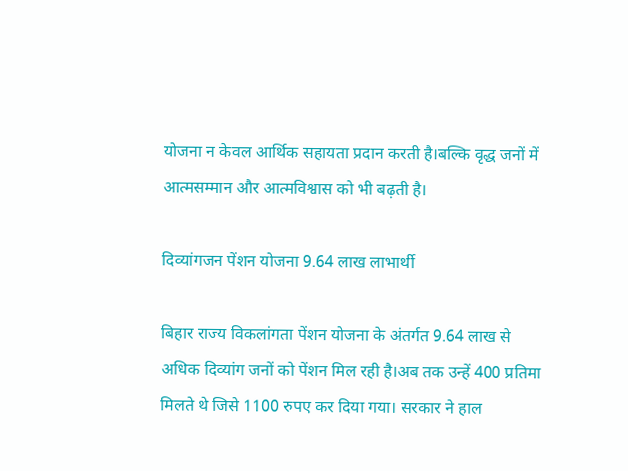योजना न केवल आर्थिक सहायता प्रदान करती है।बल्कि वृद्ध जनों में आत्मसम्मान और आत्मविश्वास को भी बढ़ती है।

दिव्यांगजन पेंशन योजना 9.64 लाख लाभार्थी

बिहार राज्य विकलांगता पेंशन योजना के अंतर्गत 9.64 लाख से अधिक दिव्यांग जनों को पेंशन मिल रही है।अब तक उन्हें 400 प्रतिमा मिलते थे जिसे 1100 रुपए कर दिया गया। सरकार ने हाल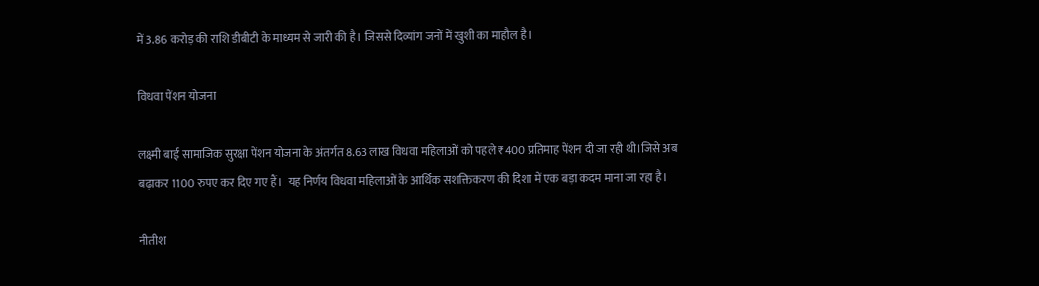में 3.86 करोड़ की राशि डीबीटी के माध्यम से जारी की है। जिससे दिव्यांग जनों में खुशी का माहौल है।

विधवा पेंशन योजना

लक्ष्मी बाई सामाजिक सुरक्षा पेंशन योजना के अंतर्गत 8.63 लाख विधवा महिलाओं को पहले ₹400 प्रतिमाह पेंशन दी जा रही थी।जिसे अब बढ़ाकर 1100 रुपए कर दिए गए हैं।  यह निर्णय विधवा महिलाओं के आर्थिक सशक्तिकरण की दिशा में एक बड़ा कदम माना जा रहा है।

नीतीश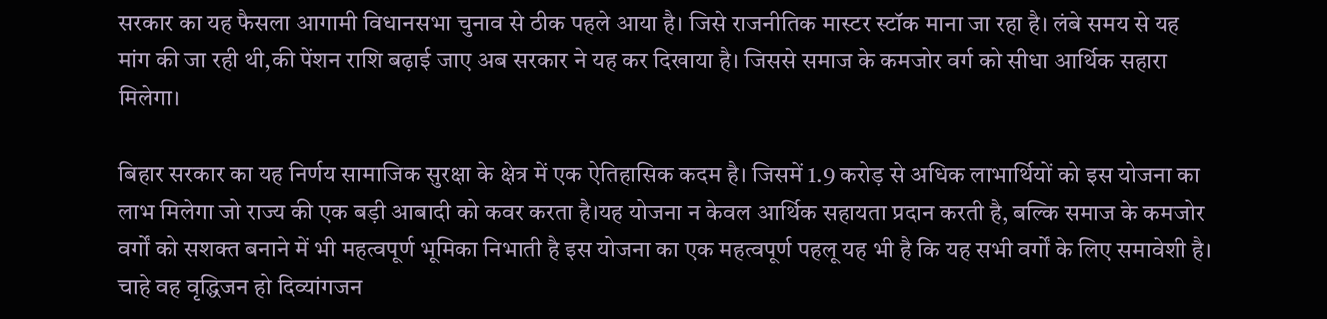सरकार का यह फैसला आगामी विधानसभा चुनाव से ठीक पहले आया है। जिसे राजनीतिक मास्टर स्टॉक माना जा रहा है। लंबे समय से यह मांग की जा रही थी,की पेंशन राशि बढ़ाई जाए अब सरकार ने यह कर दिखाया है। जिससे समाज के कमजोर वर्ग को सीधा आर्थिक सहारा मिलेगा।

बिहार सरकार का यह निर्णय सामाजिक सुरक्षा के क्षेत्र में एक ऐतिहासिक कदम है। जिसमें 1.9 करोड़ से अधिक लाभार्थियों को इस योजना का लाभ मिलेगा जो राज्य की एक बड़ी आबादी को कवर करता है।यह योजना न केवल आर्थिक सहायता प्रदान करती है, बल्कि समाज के कमजोर वर्गों को सशक्त बनाने में भी महत्वपूर्ण भूमिका निभाती है इस योजना का एक महत्वपूर्ण पहलू यह भी है कि यह सभी वर्गों के लिए समावेशी है। चाहे वह वृद्धिजन हो दिव्यांगजन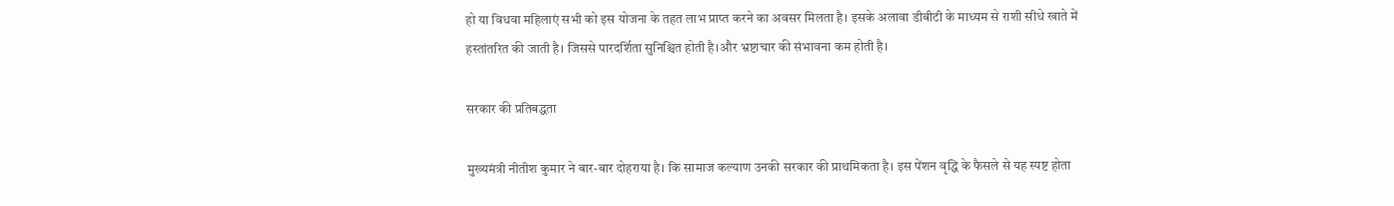हो या विधवा महिलाएं सभी को इस योजना के तहत लाभ प्राप्त करने का अवसर मिलता है। इसके अलावा डीबीटी के माध्यम से राशी सीधे खाते में हस्तांतरित की जाती है। जिससे पारदर्शिता सुनिश्चित होती है।और भ्रष्टाचार की संभावना कम होती है।

सरकार की प्रतिबद्धता

मुख्यमंत्री नीतीश कुमार ने बार-बार दोहराया है। कि सामाज कल्याण उनकी सरकार की प्राथमिकता है। इस पेंशन वृद्धि के फैसले से यह स्पष्ट होता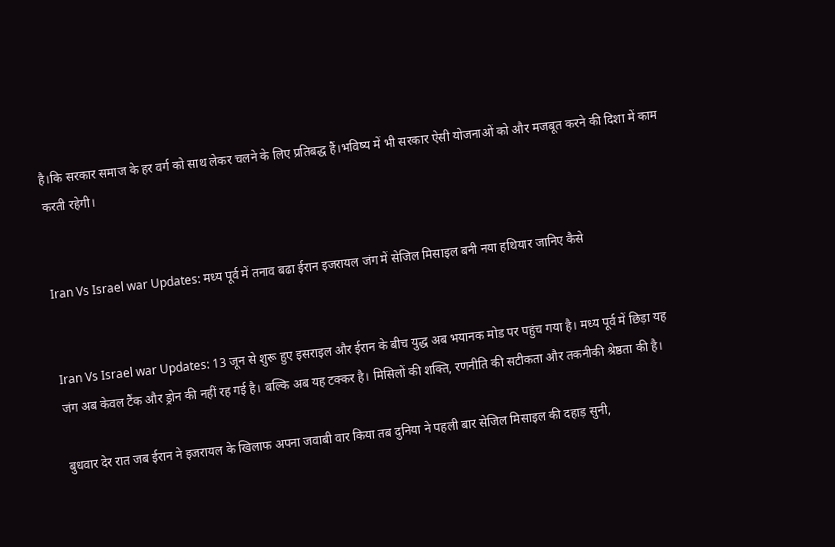है।कि सरकार समाज के हर वर्ग को साथ लेकर चलने के लिए प्रतिबद्ध हैं।भविष्य में भी सरकार ऐसी योजनाओं को और मजबूत करने की दिशा में काम करती रहेगी।


Iran Vs Israel war Updates: मध्य पूर्व में तनाव बढा ईरान इजरायल जंग में सेजिल मिसाइल बनी नया हथियार जानिए कैसे


Iran Vs Israel war Updates: 13 जून से शुरू हुए इसराइल और ईरान के बीच युद्ध अब भयानक मोड पर पहुंच गया है। मध्य पूर्व में छिड़ा यह जंग अब केवल टैंक और ड्रोन की नहीं रह गई है। बल्कि अब यह टक्कर है। मिसिलों की शक्ति, रणनीति की सटीकता और तकनीकी श्रेष्ठता की है।

बुधवार देर रात जब ईरान ने इजरायल के खिलाफ अपना जवाबी वार किया तब दुनिया ने पहली बार सेजिल मिसाइल की दहाड़ सुनी,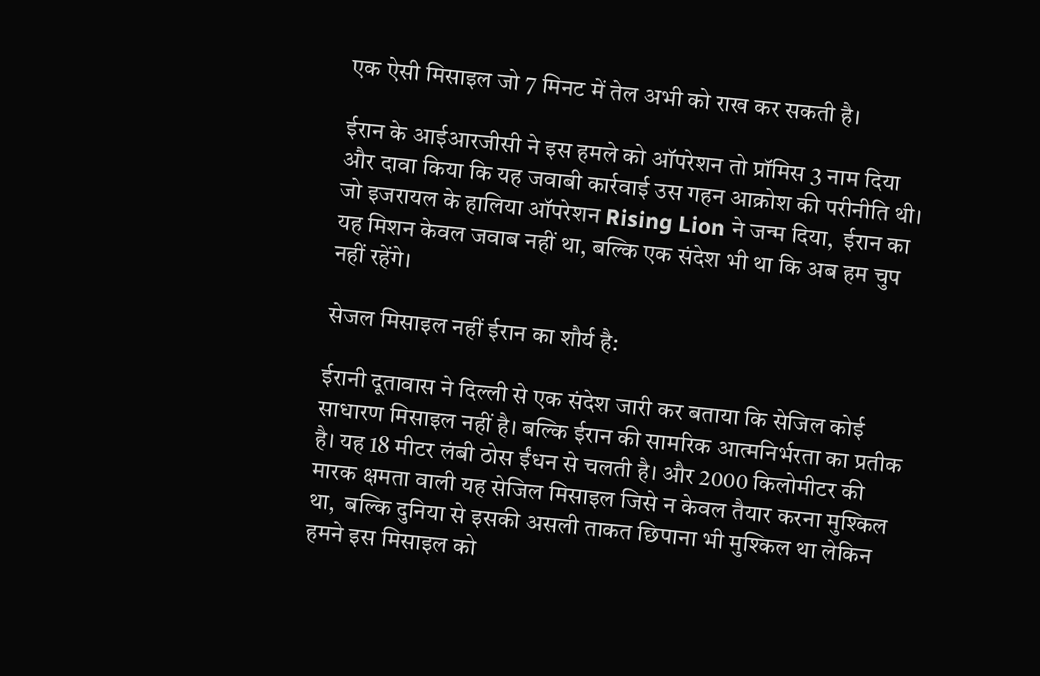एक ऐसी मिसाइल जो 7 मिनट में तेल अभी को राख कर सकती है।

ईरान के आईआरजीसी ने इस हमले को ऑपरेशन तो प्रॉमिस 3 नाम दिया और दावा किया कि यह जवाबी कार्रवाई उस गहन आक्रोश की परीनीति थी। जो इजरायल के हालिया ऑपरेशन Rising Lion ने जन्म दिया,  ईरान का यह मिशन केवल जवाब नहीं था, बल्कि एक संदेश भी था कि अब हम चुप नहीं रहेंगे।

सेजल मिसाइल नहीं ईरान का शौर्य है:

ईरानी दूतावास ने दिल्ली से एक संदेश जारी कर बताया कि सेजिल कोई साधारण मिसाइल नहीं है। बल्कि ईरान की सामरिक आत्मनिर्भरता का प्रतीक है। यह 18 मीटर लंबी ठोस ईंधन से चलती है। और 2000 किलोमीटर की मारक क्षमता वाली यह सेजिल मिसाइल जिसे न केवल तैयार करना मुश्किल था,  बल्कि दुनिया से इसकी असली ताकत छिपाना भी मुश्किल था लेकिन हमने इस मिसाइल को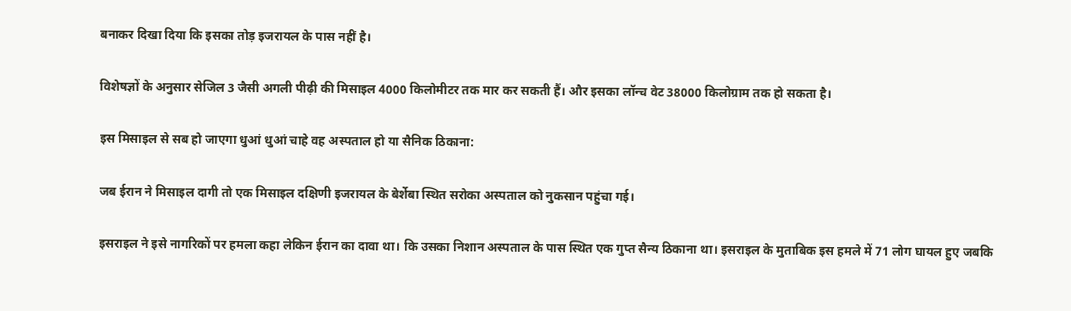बनाकर दिखा दिया कि इसका तोड़ इजरायल के पास नहीं है।

विशेषज्ञों के अनुसार सेजिल 3 जैसी अगली पीढ़ी की मिसाइल 4000 किलोमीटर तक मार कर सकती हैं। और इसका लॉन्च वेट 38000 किलोग्राम तक हो सकता है।

इस मिसाइल से सब हो जाएगा धुआं धुआं चाहे वह अस्पताल हो या सैनिक ठिकाना:

जब ईरान ने मिसाइल दागी तो एक मिसाइल दक्षिणी इजरायल के बेर्शेबा स्थित सरोका अस्पताल को नुकसान पहुंचा गई।

इसराइल ने इसे नागरिकों पर हमला कहा लेकिन ईरान का दावा था। कि उसका निशान अस्पताल के पास स्थित एक गुप्त सैन्य ठिकाना था। इसराइल के मुताबिक इस हमले में 71 लोग घायल हुए जबकि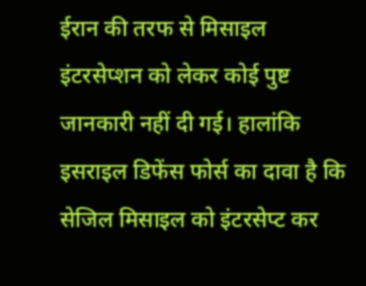ईरान की तरफ से मिसाइल इंटरसेप्शन को लेकर कोई पुष्ट जानकारी नहीं दी गई। हालांकि इसराइल डिफेंस फोर्स का दावा है कि सेजिल मिसाइल को इंटरसेप्ट कर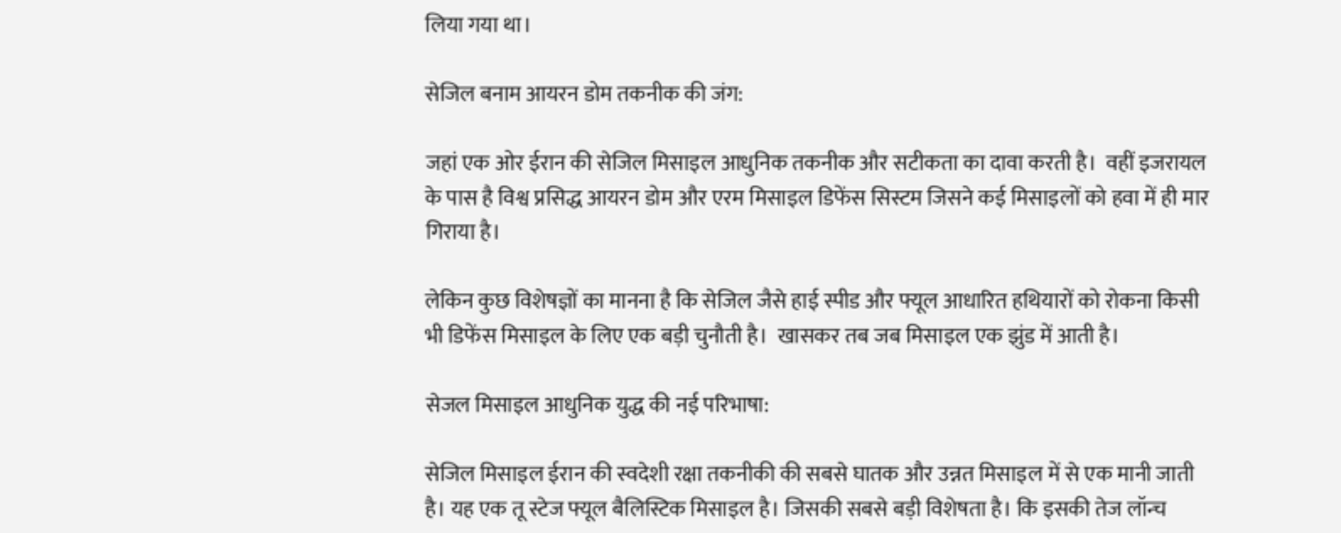लिया गया था।

सेजिल बनाम आयरन डोम तकनीक की जंग:

जहां एक ओर ईरान की सेजिल मिसाइल आधुनिक तकनीक और सटीकता का दावा करती है।  वहीं इजरायल के पास है विश्व प्रसिद्ध आयरन डोम और एरम मिसाइल डिफेंस सिस्टम जिसने कई मिसाइलों को हवा में ही मार गिराया है।

लेकिन कुछ विशेषज्ञों का मानना है कि सेजिल जैसे हाई स्पीड और फ्यूल आधारित हथियारों को रोकना किसी भी डिफेंस मिसाइल के लिए एक बड़ी चुनौती है।  खासकर तब जब मिसाइल एक झुंड में आती है।

सेजल मिसाइल आधुनिक युद्ध की नई परिभाषा:

सेजिल मिसाइल ईरान की स्वदेशी रक्षा तकनीकी की सबसे घातक और उन्नत मिसाइल में से एक मानी जाती है। यह एक तू स्टेज फ्यूल बैलिस्टिक मिसाइल है। जिसकी सबसे बड़ी विशेषता है। कि इसकी तेज लॉन्च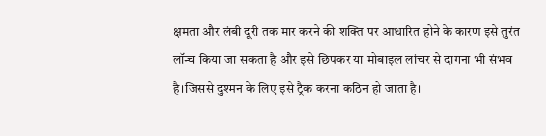क्षमता और लंबी दूरी तक मार करने की शक्ति पर आधारित होने के कारण इसे तुरंत लॉन्च किया जा सकता है और इसे छिपकर या मोबाइल लांचर से दागना भी संभव है।जिससे दुश्मन के लिए इसे ट्रैक करना कठिन हो जाता है।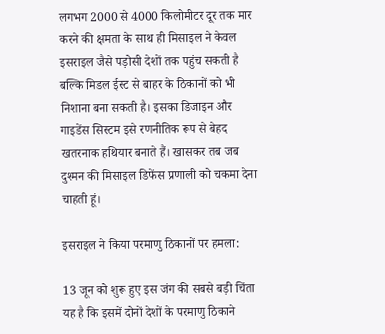लगभग 2000 से 4000 किलोमीटर दूर तक मार करने की क्षमता के साथ ही मिसाइल ने केवल इसराइल जैसे पड़ोसी देशों तक पहुंच सकती है बल्कि मिडल ईस्ट से बाहर के ठिकानों को भी निशाना बना सकती है। इसका डिजाइन और गाइडेंस सिस्टम इसे रणनीतिक रूप से बेहद खतरनाक हथियार बनाते हैं। खासकर तब जब दुश्मन की मिसाइल डिफेंस प्रणाली को चकमा देना चाहती हूं।

इसराइल ने किया परमाणु ठिकानों पर हमला:

13 जून को शुरू हुए इस जंग की सबसे बड़ी चिंता यह है कि इसमें दोनों देशों के परमाणु ठिकाने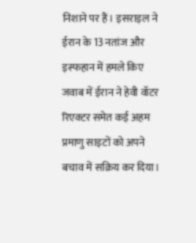निशाने पर हैं। इसराइल ने ईरान के 13 नतांज और इस्फहान में हमले किए जवाब में ईरान ने हेवी वॉटर रिएक्टर समेत कई अहम प्रमाणु साइटों को अपने बचाव में सक्रिय कर दिया।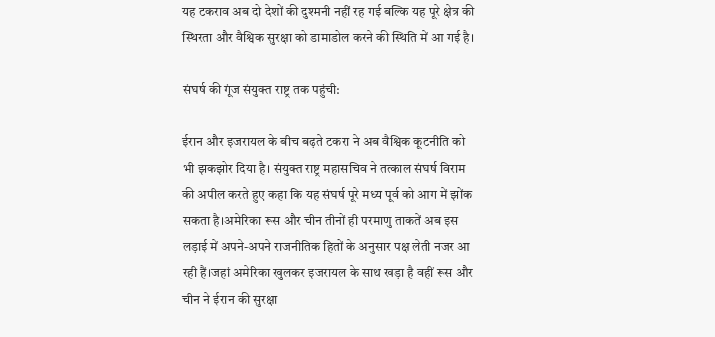यह टकराव अब दो देशों की दुश्मनी नहीं रह गई बल्कि यह पूरे क्षेत्र की स्थिरता और वैश्विक सुरक्षा को डामाडोल करने की स्थिति में आ गई है।

संघर्ष की गूंज संयुक्त राष्ट्र तक पहुंची:

ईरान और इजरायल के बीच बढ़ते टकरा ने अब वैश्विक कूटनीति को भी झकझोर दिया है। संयुक्त राष्ट्र महासचिव ने तत्काल संघर्ष विराम की अपील करते हुए कहा कि यह संघर्ष पूरे मध्य पूर्व को आग में झोंक सकता है।अमेरिका रूस और चीन तीनों ही परमाणु ताकतें अब इस लड़ाई में अपने-अपने राजनीतिक हितों के अनुसार पक्ष लेती नजर आ रही हैं।जहां अमेरिका खुलकर इजरायल के साथ खड़ा है वहीं रूस और चीन ने ईरान की सुरक्षा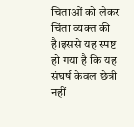चिताओं को लेकर चिंता व्यक्त की है।इससे यह स्पष्ट हो गया है कि यह संघर्ष केवल छेत्री नहीं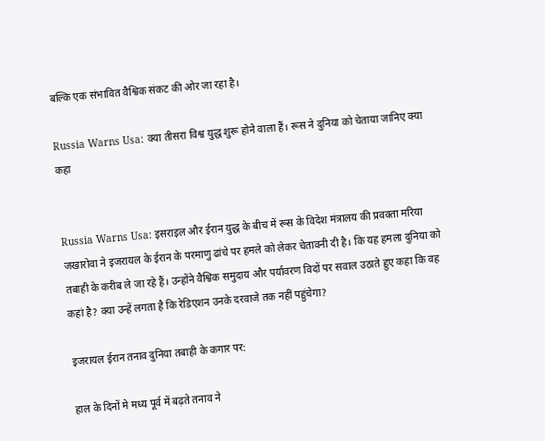बल्कि एक संभावित वैश्विक संकट की ओर जा रहा है।

Russia Warns Usa: क्या तीसरा विश्व युद्ध शुरू होने वाला हैं। रूस ने दुनिया को चेताया जानिए क्या कहा


Russia Warns Usa: इसराइल और ईरान युद्ध के बीच में रूस के विदेश मंत्रालय की प्रवक्ता मरिया जखारोवा ने इजरायल के ईरान के परमाणु ढांचे पर हमले को लेकर चेतावनी दी है। कि यह हमला दुनिया को तबाही के करीब ले जा रहे हैं। उन्होंने वैश्विक समुदाय और पर्यावरण विदों पर सवाल उठाते हुए कहा कि वह कहां है? क्या उन्हें लगता है कि रेडिएशन उनके दरवाजे तक नहीं पहुंचेगा?

इजरायल ईरान तनाव दुनिया तबाही के कगार पर:

हाल के दिनों मे मध्य पूर्व में बढ़ते तनाव ने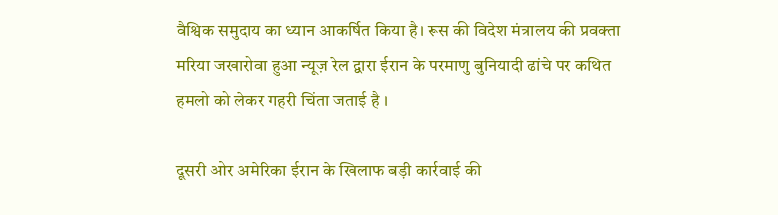वैश्विक समुदाय का ध्यान आकर्षित किया है। रूस की विदेश मंत्रालय की प्रवक्ता मरिया जखारोवा हुआ न्यूज़ रेल द्वारा ईरान के परमाणु बुनियादी ढांचे पर कथित हमलो को लेकर गहरी चिंता जताई है ।

दूसरी ओर अमेरिका ईरान के खिलाफ बड़ी कार्रवाई की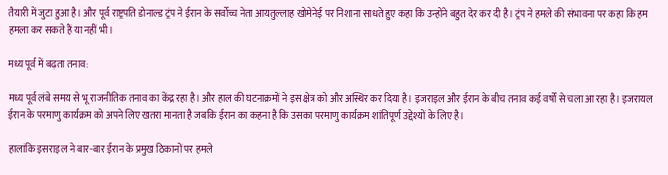तैयारी में जुटा हुआ है। और पूर्व राष्ट्रपति डोनाल्ड ट्रंप ने ईरान के सर्वोच्च नेता आयतुल्लाह खोमेनेई पर निशाना साधते हुए कहा कि उन्होंने बहुत देर कर दी है। ट्रंप ने हमले की संभावना पर कहा कि हम हमला कर सकते हैं या नहीं भी।

मध्य पूर्व में बढ़ता तनाव:

मध्य पूर्व लंबे समय से भू राजनीतिक तनाव का केंद्र रहा है। और हाल की घटनाक्रमों ने इस क्षेत्र को और अस्थिर कर दिया है। इजराइल और ईरान के बीच तनाव कई वर्षों से चला आ रहा है। इजरायल ईरान के परमाणु कार्यक्रम को अपने लिए खतरा मानता है जबकि ईरान का कहना है कि उसका परमाणु कार्यक्रम शांतिपूर्ण उद्देश्यों के लिए है।

हालांकि इसराइल ने बार-बार ईरान के प्रमुख ठिकानों पर हमले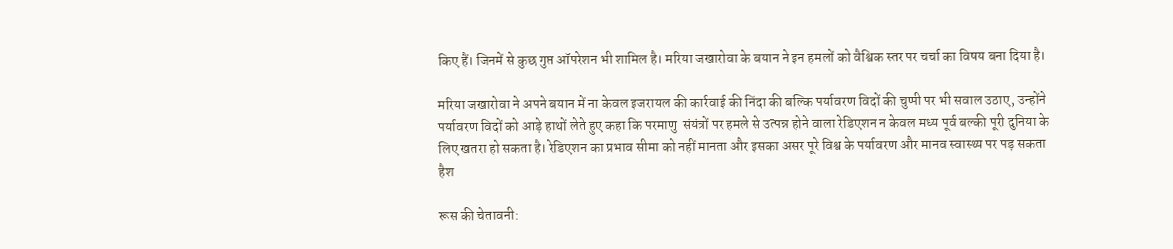किए हैं। जिनमें से कुछ गुप्त ऑपरेशन भी शामिल है। मरिया जखारोवा के बयान ने इन हमलों को वैश्विक स्तर पर चर्चा का विषय बना दिया है।

मरिया जखारोवा ने अपने बयान में ना केवल इजरायल की कार्रवाई की निंदा की बल्कि पर्यावरण विदों की चुप्पी पर भी सवाल उठाए, उन्होंने पर्यावरण विदों को आड़े हाथों लेते हुए कहा कि परमाणु  संयंत्रों पर हमले से उत्पन्न होने वाला रेडिएशन न केवल मध्य पूर्व बल्की पूरी दुनिया के लिए खतरा हो सकता है। रेडिएशन का प्रभाव सीमा को नहीं मानता और इसका असर पूरे विश्व के पर्यावरण और मानव स्वास्थ्य पर पड़ सकता हैश

रूस की चेतावनी: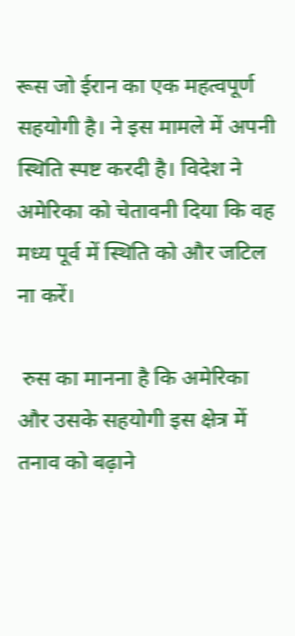रूस जो ईरान का एक महत्वपूर्ण सहयोगी है। ने इस मामले में अपनी स्थिति स्पष्ट करदी है। विदेश ने अमेरिका को चेतावनी दिया कि वह मध्य पूर्व में स्थिति को और जटिल ना करें।

 रुस का मानना है कि अमेरिका और उसके सहयोगी इस क्षेत्र में तनाव को बढ़ाने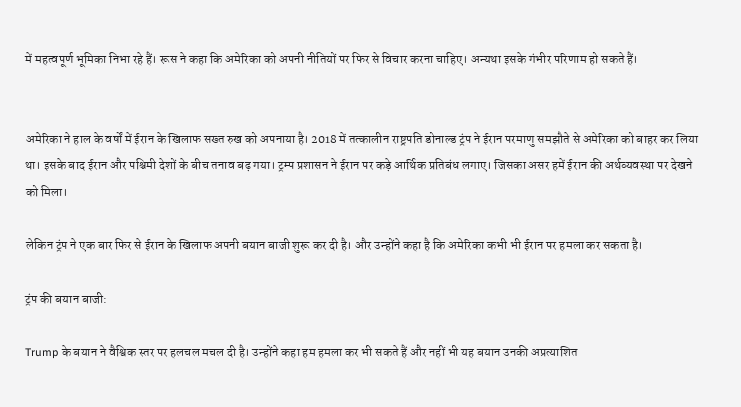में महत्वपूर्ण भूमिका निभा रहे हैं। रूस ने कहा कि अमेरिका को अपनी नीतियों पर फिर से विचार करना चाहिए। अन्यथा इसके गंभीर परिणाम हो सकते हैं।


अमेरिका ने हाल के वर्षों में ईरान के खिलाफ सख्त रुख को अपनाया है। 2018 में तत्कालीन राष्ट्रपति डोनाल्ड ट्रंप ने ईरान परमाणु समझौते से अमेरिका को बाहर कर लिया था। इसके बाद ईरान और पश्चिमी देशों के बीच तनाव बढ़ गया। ट्रम्प प्रशासन ने ईरान पर कड़े आर्थिक प्रतिबंध लगाए। जिसका असर हमें ईरान की अर्थव्यवस्था पर देखने को मिला।

लेकिन ट्रंप ने एक बार फिर से ईरान के खिलाफ अपनी बयान बाजी शुरू कर दी है। और उन्होंने कहा है कि अमेरिका कभी भी ईरान पर हमला कर सकता है।

ट्रंप की बयान बाजी:

Trump के बयान ने वैश्विक स्तर पर हलचल मचल दी है। उन्होंने कहा हम हमला कर भी सकते हैं और नहीं भी यह बयान उनकी अप्रत्याशित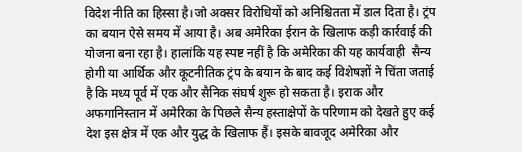विदेश नीति का हिस्सा है।जो अक्सर विरोधियों को अनिश्चितता में डाल दिता है। ट्रंप का बयान ऐसे समय में आया है। अब अमेरिका ईरान के खिलाफ कड़ी कार्रवाई की योजना बना रहा है। हालांकि यह स्पष्ट नहीं है कि अमेरिका की यह कार्यवाही  सैन्य होगी या आर्थिक और कूटनीतिक ट्रंप के बयान के बाद कई विशेषज्ञों ने चिंता जताई है कि मध्य पूर्व में एक और सैनिक संघर्ष शुरू हो सकता है। इराक और अफगानिस्तान में अमेरिका के पिछले सैन्य हस्ताक्षेपों के परिणाम को देखते हुए कई देश इस क्षेत्र में एक और युद्ध के खिलाफ हैं। इसके बावजूद अमेरिका और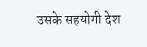उसके सहयोगी देश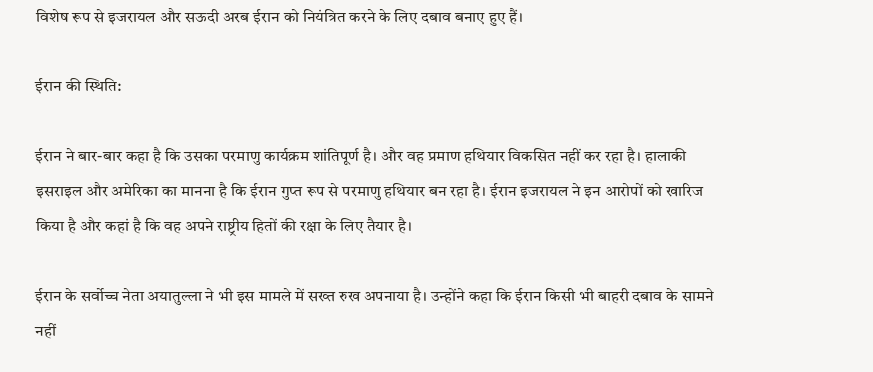विशेष रूप से इजरायल और सऊदी अरब ईरान को नियंत्रित करने के लिए दबाव बनाए हुए हैं।

ईरान की स्थिति:

ईरान ने बार-बार कहा है कि उसका परमाणु कार्यक्रम शांतिपूर्ण है। और वह प्रमाण हथियार विकसित नहीं कर रहा है। हालाकी इसराइल और अमेरिका का मानना है कि ईरान गुप्त रूप से परमाणु हथियार बन रहा है। ईरान इजरायल ने इन आरोपों को खारिज किया है और कहां है कि वह अपने राष्ट्रीय हितों की रक्षा के लिए तैयार है।

ईरान के सर्वोच्च नेता अयातुल्ला ने भी इस मामले में सख्त रुख अपनाया है। उन्होंने कहा कि ईरान किसी भी बाहरी दबाव के सामने नहीं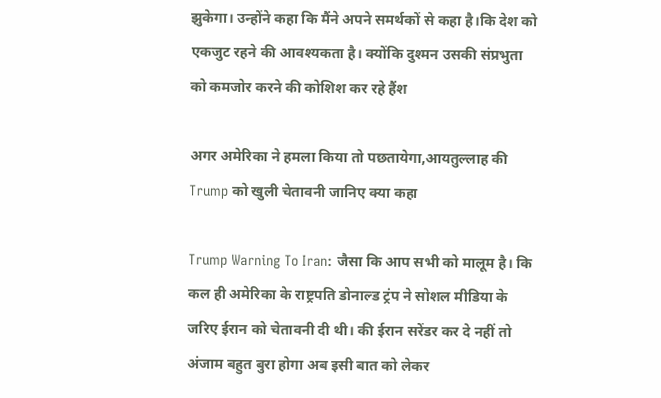झुकेगा। उन्होंने कहा कि मैंने अपने समर्थकों से कहा है।कि देश को एकजुट रहने की आवश्यकता है। क्योंकि दुश्मन उसकी संप्रभुता को कमजोर करने की कोशिश कर रहे हैंश

अगर अमेरिका ने हमला किया तो पछतायेगा,आयतुल्लाह की Trump को खुली चेतावनी जानिए क्या कहा

Trump Warning To Iran: जैसा कि आप सभी को मालूम है। कि कल ही अमेरिका के राष्ट्रपति डोनाल्ड ट्रंप ने सोशल मीडिया के जरिए ईरान को चेतावनी दी थी। की ईरान सरेंडर कर दे नहीं तो अंजाम बहुत बुरा होगा अब इसी बात को लेकर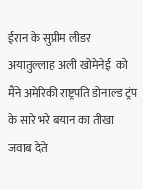ईरान के सुप्रीम लीडर अयातुल्लाह अली खोमेनेई  को मैंने अमेरिकी राष्ट्रपति डोनाल्ड ट्रंप के सारे भरे बयान का तीखा जवाब देते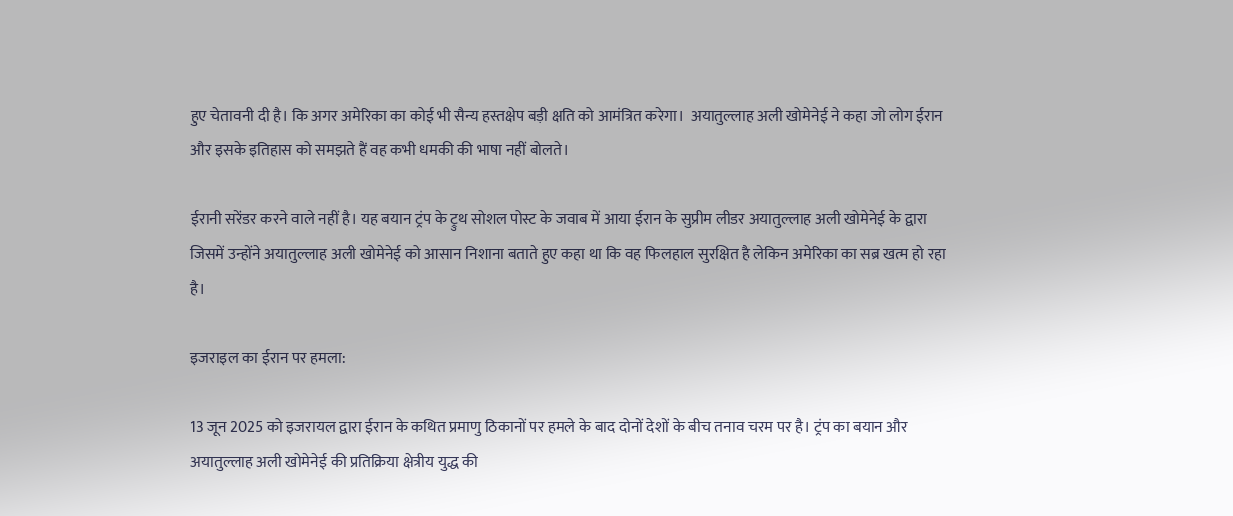हुए चेतावनी दी है। कि अगर अमेरिका का कोई भी सैन्य हस्तक्षेप बड़ी क्षति को आमंत्रित करेगा।  अयातुल्लाह अली खोमेनेई ने कहा जो लोग ईरान और इसके इतिहास को समझते हैं वह कभी धमकी की भाषा नहीं बोलते।

ईरानी सरेंडर करने वाले नहीं है। यह बयान ट्रंप के ट्रुथ सोशल पोस्ट के जवाब में आया ईरान के सुप्रीम लीडर अयातुल्लाह अली खोमेनेई के द्वारा जिसमें उन्होंने अयातुल्लाह अली खोमेनेई को आसान निशाना बताते हुए कहा था कि वह फिलहाल सुरक्षित है लेकिन अमेरिका का सब्र खत्म हो रहा है।

इजराइल का ईरान पर हमला:

13 जून 2025 को इजरायल द्वारा ईरान के कथित प्रमाणु ठिकानों पर हमले के बाद दोनों देशों के बीच तनाव चरम पर है। ट्रंप का बयान और अयातुल्लाह अली खोमेनेई की प्रतिक्रिया क्षेत्रीय युद्ध की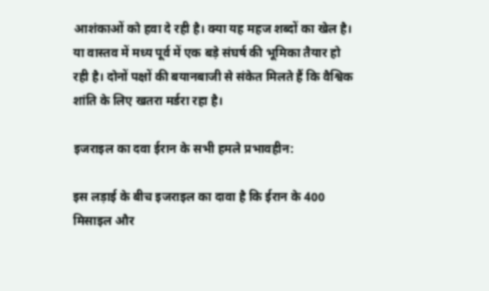आशंकाओं को हवा दे रही है। क्या यह महज शब्दों का खेल है। या वास्तव में मध्य पूर्व में एक बड़े संघर्ष की भूमिका तैयार हो रही है। दोनों पक्षों की बयानबाजी से संकेत मिलते हैं कि वैश्विक शांति के लिए खतरा मर्डरा रहा है।

इजराइल का दवा ईरान के सभी हमले प्रभावहीन:

इस लड़ाई के बीच इजराइल का दावा है कि ईरान के 400 मिसाइल और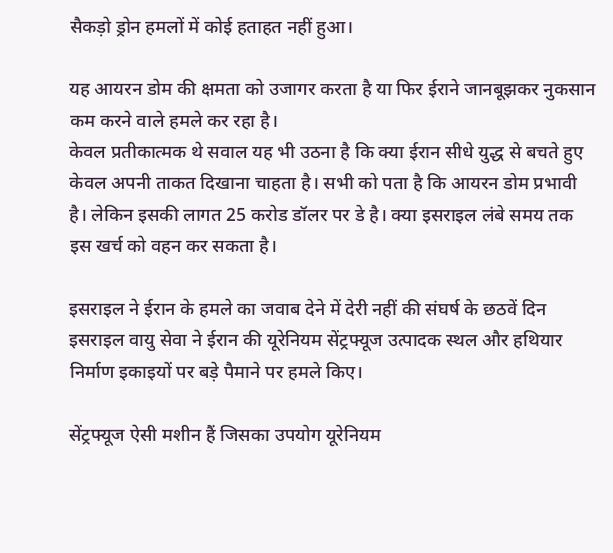सैकड़ो ड्रोन हमलों में कोई हताहत नहीं हुआ।

यह आयरन डोम की क्षमता को उजागर करता है या फिर ईराने जानबूझकर नुकसान कम करने वाले हमले कर रहा है।
केवल प्रतीकात्मक थे सवाल यह भी उठना है कि क्या ईरान सीधे युद्ध से बचते हुए केवल अपनी ताकत दिखाना चाहता है। सभी को पता है कि आयरन डोम प्रभावी है। लेकिन इसकी लागत 25 करोड डॉलर पर डे है। क्या इसराइल लंबे समय तक इस खर्च को वहन कर सकता है।

इसराइल ने ईरान के हमले का जवाब देने में देरी नहीं की संघर्ष के छठवें दिन इसराइल वायु सेवा ने ईरान की यूरेनियम सेंट्रफ्यूज उत्पादक स्थल और हथियार निर्माण इकाइयों पर बड़े पैमाने पर हमले किए।

सेंट्रफ्यूज ऐसी मशीन हैं जिसका उपयोग यूरेनियम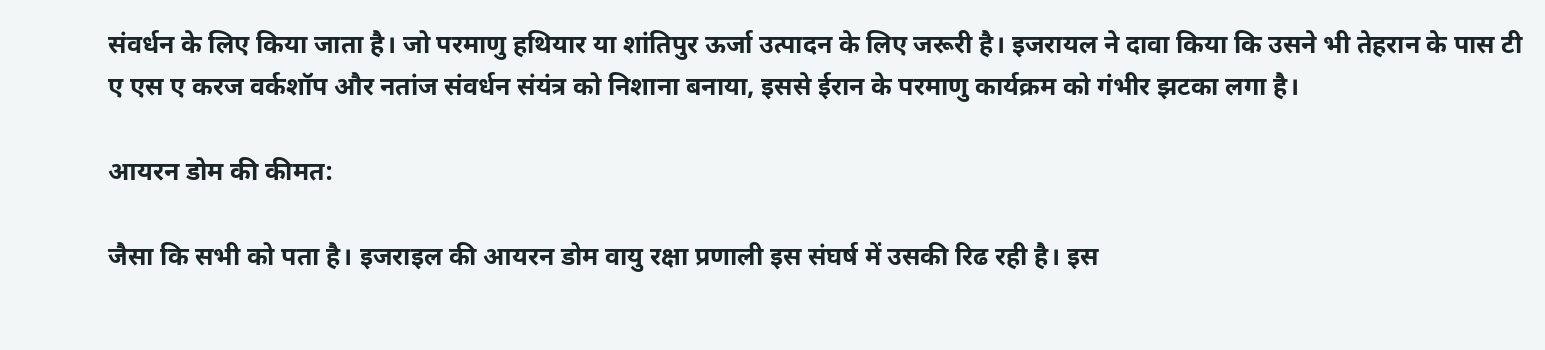संवर्धन के लिए किया जाता है। जो परमाणु हथियार या शांतिपुर ऊर्जा उत्पादन के लिए जरूरी है। इजरायल ने दावा किया कि उसने भी तेहरान के पास टी ए एस ए करज वर्कशॉप और नतांज संवर्धन संयंत्र को निशाना बनाया, इससे ईरान के परमाणु कार्यक्रम को गंभीर झटका लगा है।

आयरन डोम की कीमत:

जैसा कि सभी को पता है। इजराइल की आयरन डोम वायु रक्षा प्रणाली इस संघर्ष में उसकी रिढ रही है। इस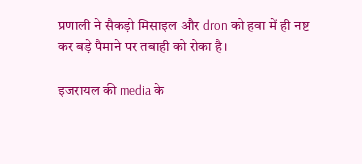प्रणाली ने सैकड़ो मिसाइल और dron को हवा में ही नष्ट कर बड़े पैमाने पर तबाही को रोका है।

इजरायल की media के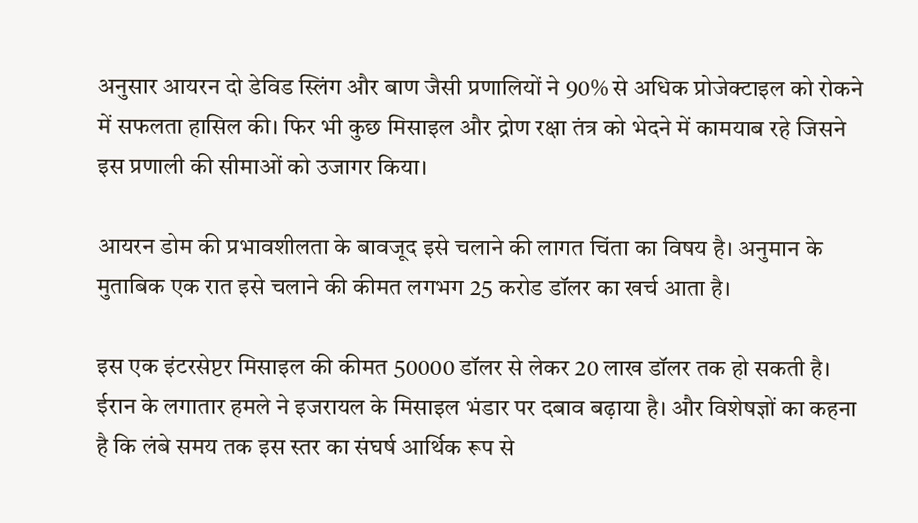अनुसार आयरन दो डेविड स्लिंग और बाण जैसी प्रणालियों ने 90% से अधिक प्रोजेक्टाइल को रोकने में सफलता हासिल की। फिर भी कुछ मिसाइल और द्रोण रक्षा तंत्र को भेदने में कामयाब रहे जिसने इस प्रणाली की सीमाओं को उजागर किया।

आयरन डोम की प्रभावशीलता के बावजूद इसे चलाने की लागत चिंता का विषय है। अनुमान के मुताबिक एक रात इसे चलाने की कीमत लगभग 25 करोड डॉलर का खर्च आता है।

इस एक इंटरसेप्टर मिसाइल की कीमत 50000 डॉलर से लेकर 20 लाख डॉलर तक हो सकती है। ईरान के लगातार हमले ने इजरायल के मिसाइल भंडार पर दबाव बढ़ाया है। और विशेषज्ञों का कहना है कि लंबे समय तक इस स्तर का संघर्ष आर्थिक रूप से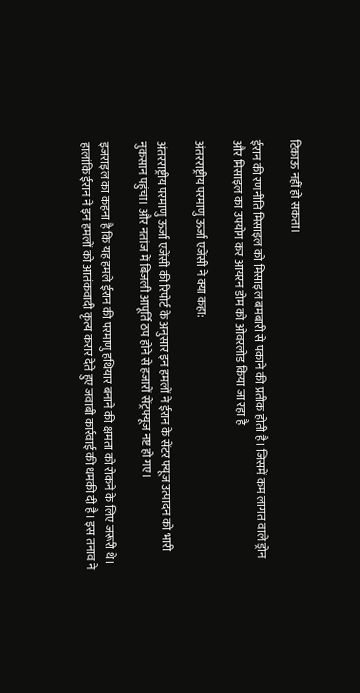टिकाऊ नहीं हो सकता।

ईरान की रणनीति मिसाइल को मिसाइल बमबारी से पकाने की प्रतीक होती है। जिसमें कम लागत वाले ड्रोन और मिसाइल का उपयोग कर आयरन डोम को ओवरलोड किया जा रहा है

अंतरराष्ट्रीय परमाणु ऊर्जा एजेंसी ने क्या कहा:

अंतरराष्ट्रीय परमाणु ऊर्जा एजेंसी की रिपोर्ट के अनुसार इन हमलों ने ईरान के सेंटर फ्यूज उत्पादन को भारी नुकसान पहुंचा। और नतांज में बिजली आपूर्ति ठप होने से हजारों सेंट्रफ्यूज नष्ट हो गए।

इजराइल का कहना है कि यह हमले ईरान की परमाणु हथियार बनाने की क्षमता को रोकने के लिए जरूरी थे। हालांकि ईरान ने इन हमलों को आतंकवादी कृत्य करार देते हुए जवाबी कार्रवाई की धमकी दी है। इस तनाव ने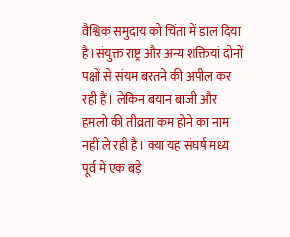वैश्विक समुदाय को चिंता में डाल दिया है।संयुक्त राष्ट्र और अन्य शक्तियां दोनों पक्षों से संयम बरतने की अपील कर रही हैं। लेकिन बयान बाजी और हमलो की तीव्रता कम होने का नाम नहीं ले रही है। क्या यह संघर्ष मध्य पूर्व में एक बड़े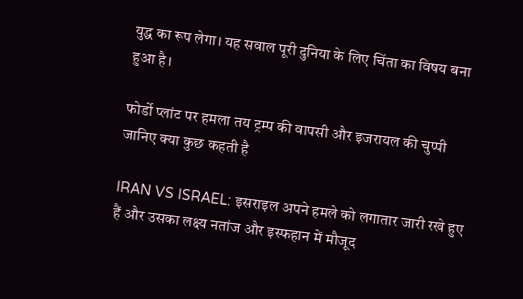युद्ध का रूप लेगा। यह सवाल पूरी दुनिया के लिए चिंता का विषय बना हुआ है।

फोर्डो प्लांट पर हमला तय ट्रम्प की वापसी और इजरायल की चुप्पी जानिए क्या कुछ कहती है

IRAN VS ISRAEL: इसराइल अपने हमले को लगातार जारी रखे हुए हैं और उसका लक्ष्य नतांज और इस्फहान में मौजूद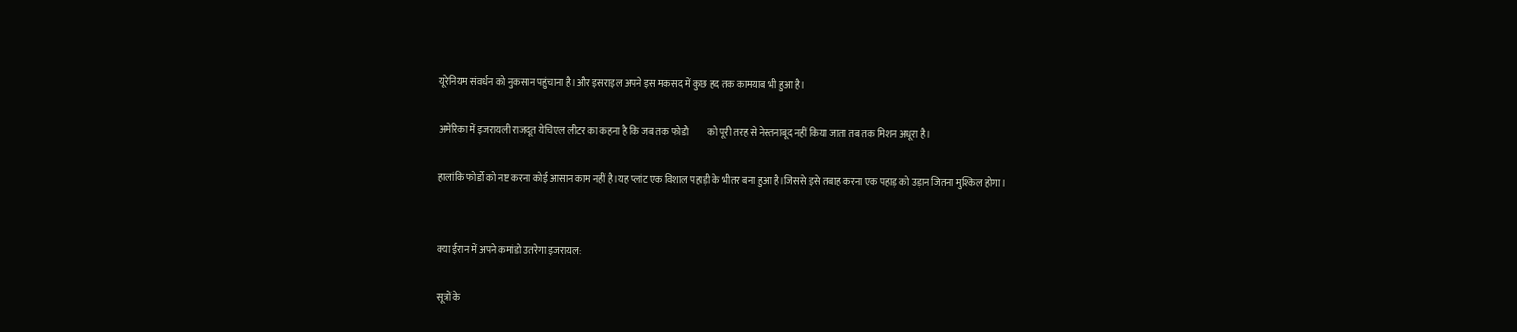यूरेनियम संवर्धन को नुकसान पहुंचाना है।और इसराइल अपने इस मकसद में कुछ हद तक कामयाब भी हुआ है।

अमेरिका में इजरायली राजदूत येचिएल लीटर का कहना है कि जब तक फोडो॔ को पूरी तरह से नेस्तनाबूद नहीं किया जाता तब तक मिशन अधूरा है।

हालांकि फोर्डो को नष्ट करना कोई आसान काम नहीं है।यह प्लांट एक विशाल पहाड़ी के भीतर बना हुआ है।जिससे इसे तबाह करना एक पहाड़ को उड़ान जितना मुश्किल होगा।


क्या ईरान में अपने कमांडो उतरेगा इजरायल:

सूत्रों के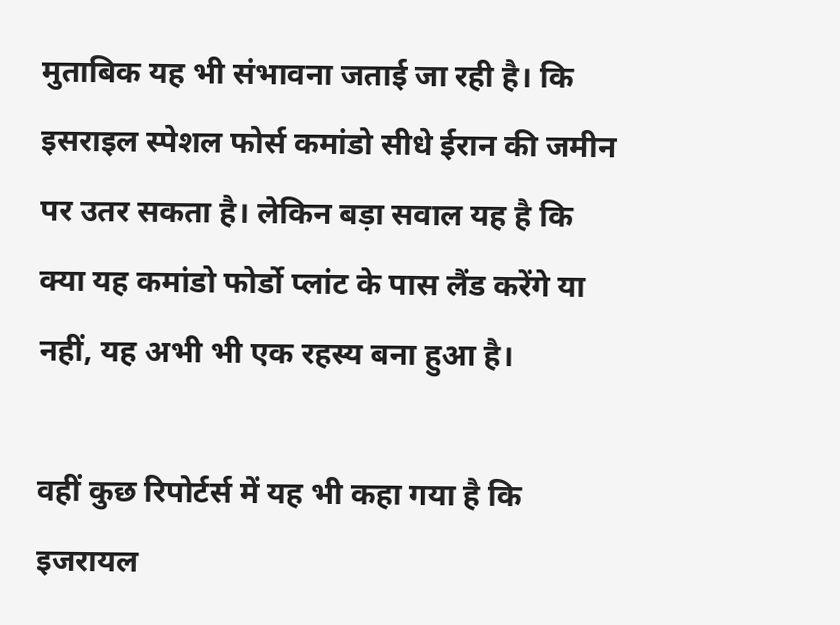मुताबिक यह भी संभावना जताई जा रही है। कि इसराइल स्पेशल फोर्स कमांडो सीधे ईरान की जमीन पर उतर सकता है। लेकिन बड़ा सवाल यह है कि क्या यह कमांडो फोर्डो प्लांट के पास लैंड करेंगे या नहीं, यह अभी भी एक रहस्य बना हुआ है।

वहीं कुछ रिपोर्टर्स में यह भी कहा गया है कि इजरायल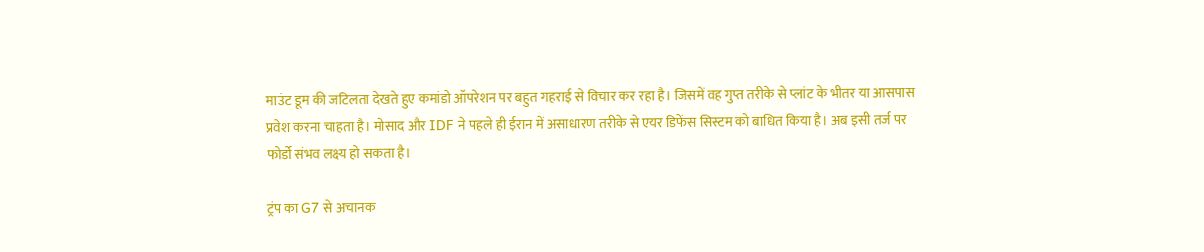माउंट डूम की जटिलता देखते हुए कमांडो ऑपरेशन पर बहुत गहराई से विचार कर रहा है। जिसमें वह गुप्त तरीके से प्लांट के भीतर या आसपास प्रवेश करना चाहता है। मोसाद और IDF ने पहले ही ईरान में असाधारण तरीके से एयर डिफेंस सिस्टम को बाधित किया है। अब इसी तर्ज पर फोर्डो संभव लक्ष्य हो सकता है।

ट्रंप का G7 से अचानक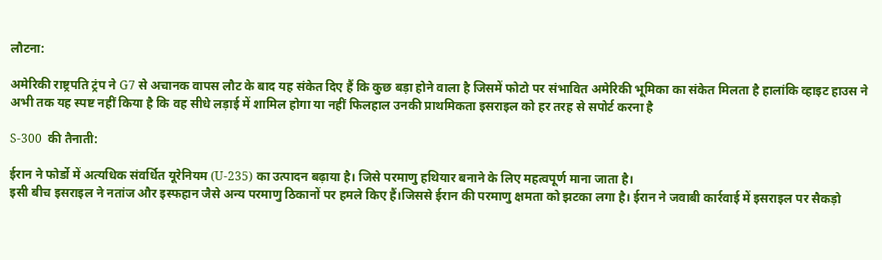लौटना:

अमेरिकी राष्ट्रपति ट्रंप ने G7 से अचानक वापस लौट के बाद यह संकेत दिए हैं कि कुछ बड़ा होने वाला है जिसमें फोटो पर संभावित अमेरिकी भूमिका का संकेत मिलता है हालांकि व्हाइट हाउस ने अभी तक यह स्पष्ट नहीं किया है कि वह सीधे लड़ाई में शामिल होगा या नहीं फिलहाल उनकी प्राथमिकता इसराइल को हर तरह से सपोर्ट करना है

S-300  की तैनाती:

ईरान ने फोर्डो में अत्यधिक संवर्धित यूरेनियम (U-235) का उत्पादन बढ़ाया है। जिसे परमाणु हथियार बनाने के लिए महत्वपूर्ण माना जाता है।
इसी बीच इसराइल ने नतांज और इस्फहान जैसे अन्य परमाणु ठिकानों पर हमले किए हैं।जिससे ईरान की परमाणु क्षमता को झटका लगा है। ईरान ने जवाबी कार्रवाई में इसराइल पर सैकड़ो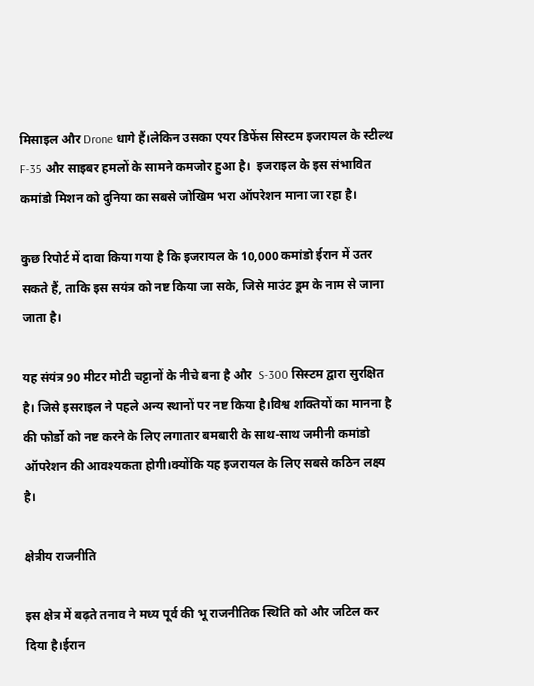मिसाइल और Drone धागे हैं।लेकिन उसका एयर डिफेंस सिस्टम इजरायल के स्टील्थ F-35 और साइबर हमलों के सामने कमजोर हुआ है।  इजराइल के इस संभावित कमांडो मिशन को दुनिया का सबसे जोखिम भरा ऑपरेशन माना जा रहा है।

कुछ रिपोर्ट में दावा किया गया है कि इजरायल के 10,000 कमांडो ईरान में उतर सकते हैं, ताकि इस सयंत्र को नष्ट किया जा सके, जिसे माउंट डूम के नाम से जाना जाता है।

यह संयंत्र 90 मीटर मोटी चट्टानों के नीचे बना है और  S-300 सिस्टम द्वारा सुरक्षित है। जिसे इसराइल ने पहले अन्य स्थानों पर नष्ट किया है।विश्व शक्तियों का मानना है की फोर्डो को नष्ट करने के लिए लगातार बमबारी के साथ-साथ जमीनी कमांडो ऑपरेशन की आवश्यकता होगी।क्योंकि यह इजरायल के लिए सबसे कठिन लक्ष्य है।

क्षेत्रीय राजनीति

इस क्षेत्र में बढ़ते तनाव ने मध्य पूर्व की भू राजनीतिक स्थिति को और जटिल कर दिया है।ईरान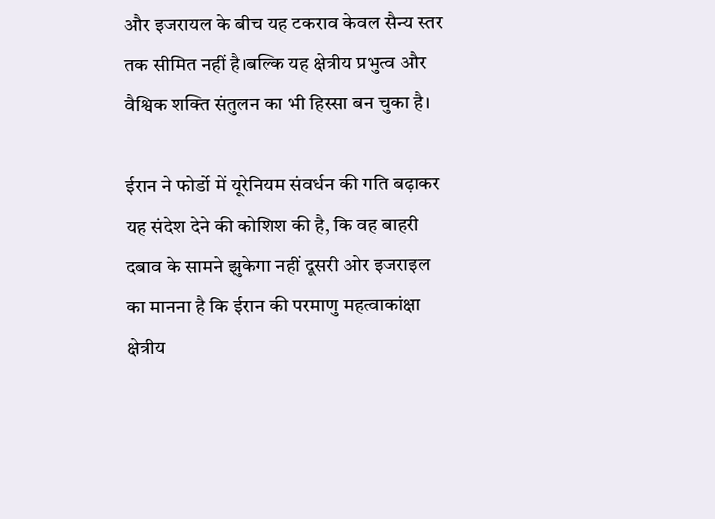और इजरायल के बीच यह टकराव केवल सैन्य स्तर तक सीमित नहीं है।बल्कि यह क्षेत्रीय प्रभुत्व और वैश्विक शक्ति संतुलन का भी हिस्सा बन चुका है।

ईरान ने फोर्डो में यूरेनियम संवर्धन की गति बढ़ाकर यह संदेश देने की कोशिश की है, कि वह बाहरी दबाव के सामने झुकेगा नहीं दूसरी ओर इजराइल का मानना है कि ईरान की परमाणु महत्वाकांक्षा क्षेत्रीय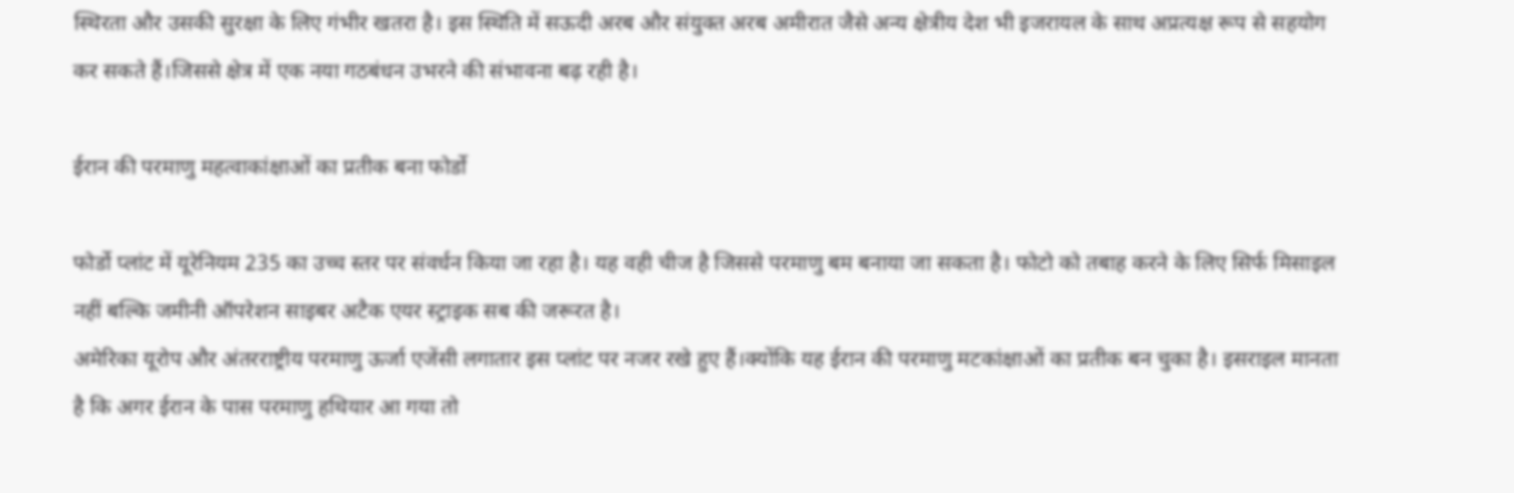स्थिरता और उसकी सुरक्षा के लिए गंभीर खतरा है। इस स्थिति में सऊदी अरब और संयुक्त अरब अमीरात जैसे अन्य क्षेत्रीय देश भी इजरायल के साथ अप्रत्यक्ष रूप से सहयोग कर सकते हैं।जिससे क्षेत्र में एक नया गठबंधन उभरने की संभावना बढ़ रही है।

ईरान की परमाणु महत्वाकांक्षाओं का प्रतीक बना फोर्डो

फोर्डो प्लांट में यूरेनियम 235 का उच्च स्तर पर संवर्धन किया जा रहा है। यह वही चीज है जिससे परमाणु बम बनाया जा सकता है। फोटो को तबाह करने के लिए सिर्फ मिसाइल नहीं बल्कि जमीनी ऑपरेशन साइबर अटैक एयर स्ट्राइक सब की जरूरत है।
अमेरिका यूरोप और अंतरराष्ट्रीय परमाणु ऊर्जा एजेंसी लगातार इस प्लांट पर नजर रखे हुए हैं।क्योंकि यह ईरान की परमाणु मटकांक्षाओं का प्रतीक बन चुका है। इसराइल मानता है कि अगर ईरान के पास परमाणु हथियार आ गया तो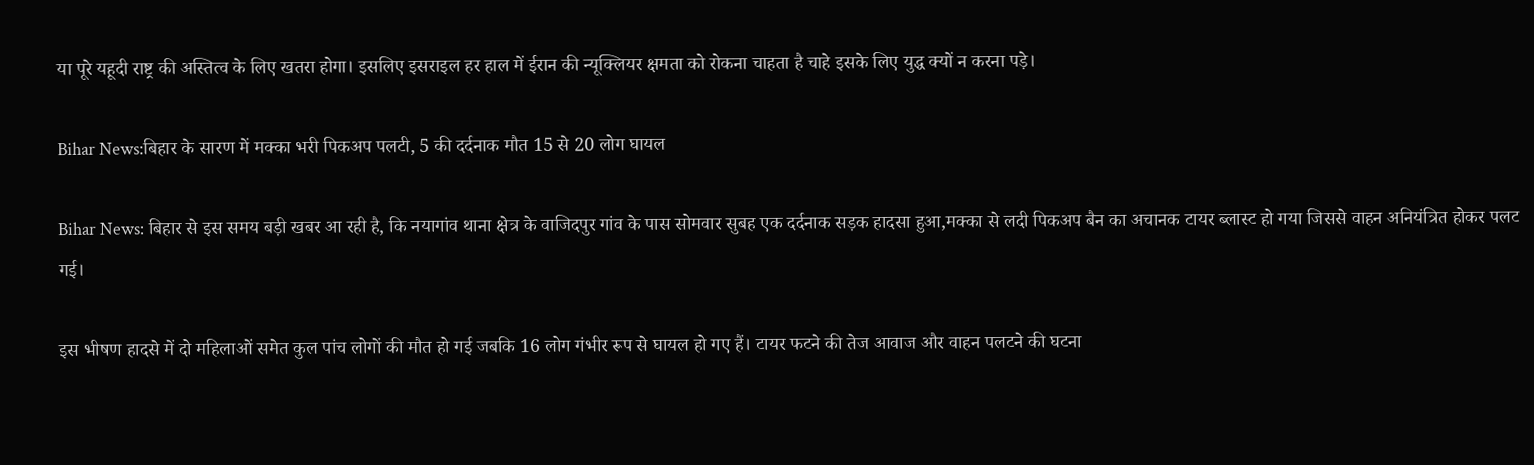या पूरे यहूदी राष्ट्र की अस्तित्व के लिए खतरा होगा। इसलिए इसराइल हर हाल में ईरान की न्यूक्लियर क्षमता को रोकना चाहता है चाहे इसके लिए युद्ध क्यों न करना पड़े।

Bihar News:बिहार के सारण में मक्का भरी पिकअप पलटी, 5 की दर्दनाक मौत 15 से 20 लोग घायल

Bihar News: बिहार से इस समय बड़ी खबर आ रही है, कि नयागांव थाना क्षेत्र के वाजिदपुर गांव के पास सोमवार सुबह एक दर्दनाक सड़क हादसा हुआ,मक्का से लदी पिकअप बैन का अचानक टायर ब्लास्ट हो गया जिससे वाहन अनियंत्रित होकर पलट गई।

इस भीषण हादसे में दो महिलाओं समेत कुल पांच लोगों की मौत हो गई जबकि 16 लोग गंभीर रूप से घायल हो गए हैं। टायर फटने की तेज आवाज और वाहन पलटने की घटना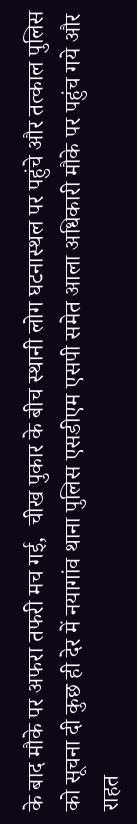के बाद मौके पर अफरा तफरी मच गई,  चीख पुकार के बीच स्थानी लोग घटनास्थल पर पहुंचे और तत्काल पुलिस को सूचना दी कुछ ही देर में नयागांव थाना पुलिस एसडीएम एसपी समेत आला अधिकारी मौके पर पहुंच गये और राहत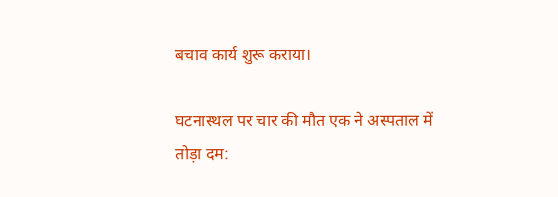बचाव कार्य शुरू कराया।

घटनास्थल पर चार की मौत एक ने अस्पताल में तोड़ा दम: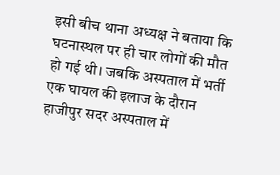इसी बीच थाना अध्यक्ष ने बताया कि घटनास्थल पर ही चार लोगों की मौत हो गई थी। जबकि अस्पताल में भर्ती एक घायल की इलाज के दौरान हाजीपुर सदर अस्पताल में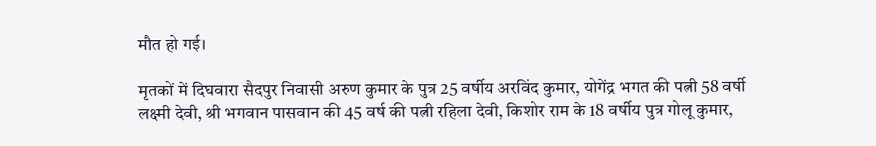मौत हो गई।

मृतकों में दिघवारा सैदपुर निवासी अरुण कुमार के पुत्र 25 वर्षीय अरविंद कुमार, योगेंद्र भगत की पत्नी 58 वर्षी लक्ष्मी देवी, श्री भगवान पासवान की 45 वर्ष की पत्नी रहिला देवी, किशोर राम के 18 वर्षीय पुत्र गोलू कुमार,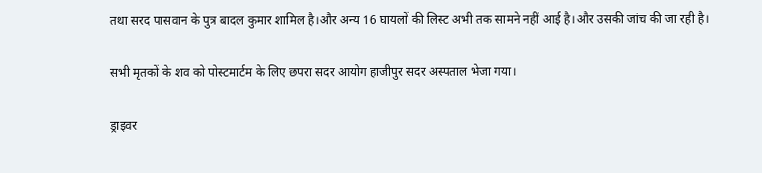तथा सरद पासवान के पुत्र बादल कुमार शामिल है।और अन्य 16 घायलों की लिस्ट अभी तक सामने नहीं आई है।और उसकी जांच की जा रही है।

सभी मृतकों के शव को पोस्टमार्टम के लिए छपरा सदर आयोग हाजीपुर सदर अस्पताल भेजा गया।

ड्राइवर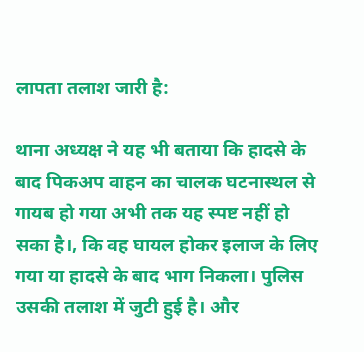लापता तलाश जारी है:

थाना अध्यक्ष ने यह भी बताया कि हादसे के बाद पिकअप वाहन का चालक घटनास्थल से गायब हो गया अभी तक यह स्पष्ट नहीं हो सका है।, कि वह घायल होकर इलाज के लिए गया या हादसे के बाद भाग निकला। पुलिस उसकी तलाश में जुटी हुई है। और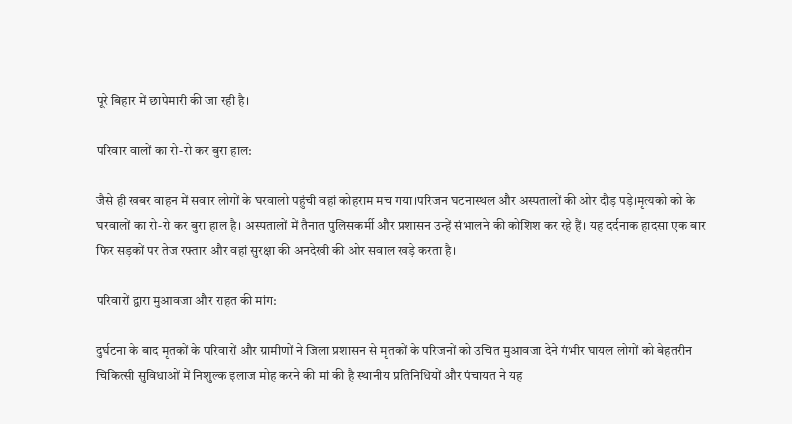पूरे बिहार में छापेमारी की जा रही है।

परिवार वालों का रो-रो कर बुरा हाल:

जैसे ही खबर वाहन में सवार लोगों के घरवालो पहुंची वहां कोहराम मच गया।परिजन घटनास्थल और अस्पतालों की ओर दौड़ पड़े।मृत्यको को के घरवालों का रो-रो कर बुरा हाल है। अस्पतालों में तैनात पुलिसकर्मी और प्रशासन उन्हें संभालने की कोशिश कर रहे हैं। यह दर्दनाक हादसा एक बार फिर सड़कों पर तेज रफ्तार और वहां सुरक्षा की अनदेखी की ओर सवाल खड़े करता है।

परिवारों द्वारा मुआवजा और राहत की मांग:

दुर्घटना के बाद मृतकों के परिवारों और ग्रामीणों ने जिला प्रशासन से मृतकों के परिजनों को उचित मुआवजा देने गंभीर घायल लोगों को बेहतरीन चिकित्सी सुविधाओं में निशुल्क इलाज मोह करने की मां की है स्थानीय प्रतिनिधियों और पंचायत ने यह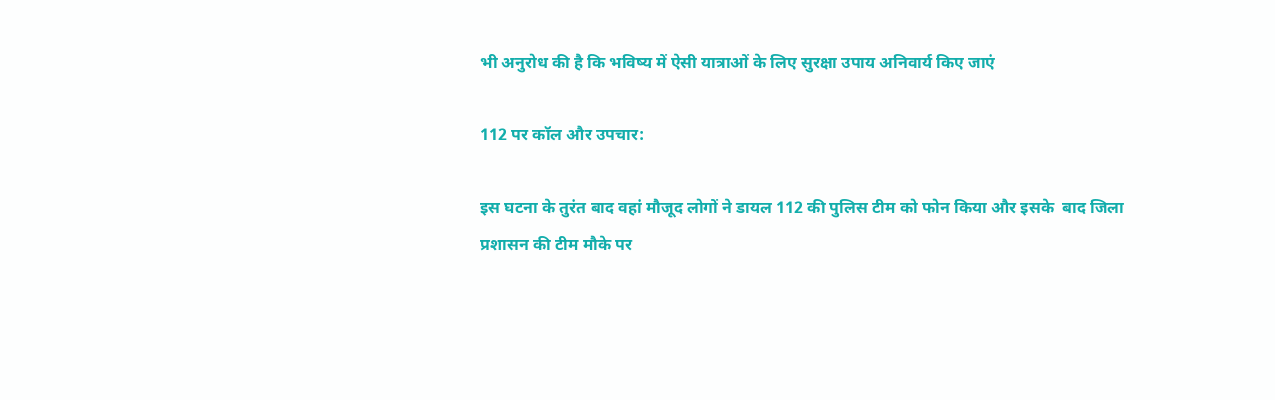भी अनुरोध की है कि भविष्य में ऐसी यात्राओं के लिए सुरक्षा उपाय अनिवार्य किए जाएं

112 पर कॉल और उपचार:

इस घटना के तुरंत बाद वहां मौजूद लोगों ने डायल 112 की पुलिस टीम को फोन किया और इसके  बाद जिला प्रशासन की टीम मौके पर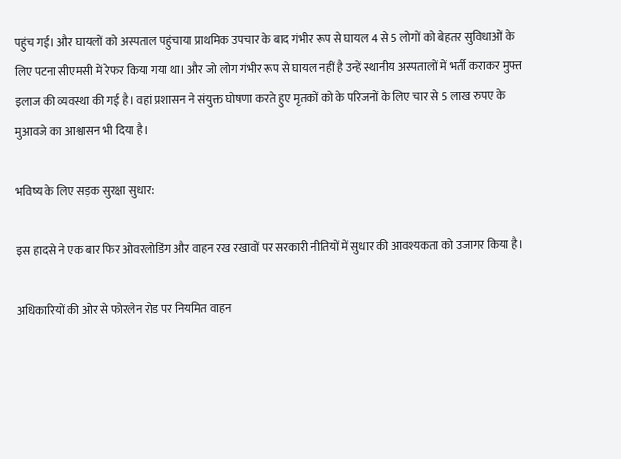पहुंच गई। और घायलों को अस्पताल पहुंचाया प्राथमिक उपचार के बाद गंभीर रूप से घायल 4 से 5 लोगों को बेहतर सुविधाओं के लिए पटना सीएमसी में रेफर किया गया था। और जो लोग गंभीर रूप से घायल नहीं है उन्हें स्थानीय अस्पतालों में भर्ती कराकर मुफ्त इलाज की व्यवस्था की गई है। वहां प्रशासन ने संयुक्त घोषणा करते हुए मृतकों को के परिजनों के लिए चार से 5 लाख रुपए के मुआवजे का आश्वासन भी दिया है।

भविष्य के लिए सड़क सुरक्षा सुधार:

इस हादसे ने एक बार फिर ओवरलोडिंग और वाहन रख रखावों पर सरकारी नीतियों में सुधार की आवश्यकता को उजागर किया है।

अधिकारियों की ओर से फोरलेन रोड पर नियमित वाहन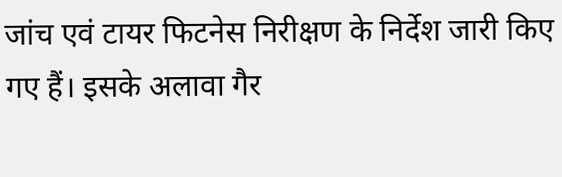जांच एवं टायर फिटनेस निरीक्षण के निर्देश जारी किए गए हैं। इसके अलावा गैर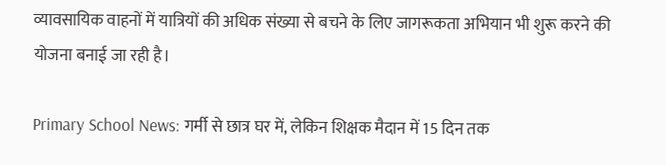व्यावसायिक वाहनों में यात्रियों की अधिक संख्या से बचने के लिए जागरूकता अभियान भी शुरू करने की योजना बनाई जा रही है।

Primary School News: गर्मी से छात्र घर में, लेकिन शिक्षक मैदान में 15 दिन तक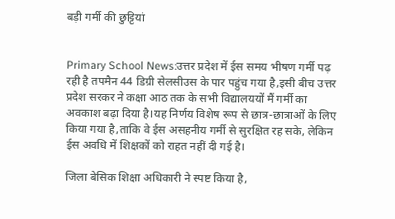बड़ी गर्मी की छुट्टियां


Primary School News:उत्तर प्रदेश में ईस समय भीषण गर्मी पढ़ रही है तपमैन 44 डिग्री सेलसीउस के पार पहुंच गया है,इसी बीच उत्तर प्रदेश सरकर ने कक्षा आठ तक के सभी विद्यालययों मैं गर्मी का अवकाश बढ़ा दिया है।यह निर्णय विशेष रूप से छात्र-छात्राओं के लिए किया गया है,ताकि वे ईस असहनीय गर्मी से सुरक्षित रह सके, लेकिन ईस अवधि में शिक्षकों को राहत नहीं दी गई है।

जिला बेसिक शिक्षा अधिकारी ने स्पष्ट किया है,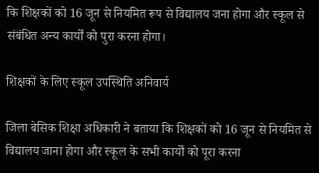कि शिक्षकों को 16 जून से नियमित रूप से विद्यालय जना होगा और स्कूल से संबंधित अन्य कार्यों को पुरा करना होगा।

शिक्षकों के लिए स्कूल उपस्थिति अनिवार्य

जिला बेसिक शिक्षा अधिकारी ने बताया कि शिक्षकों को 16 जून से नियमित से विद्यालय जाना होगा और स्कूल के सभी कार्यों को पूरा करना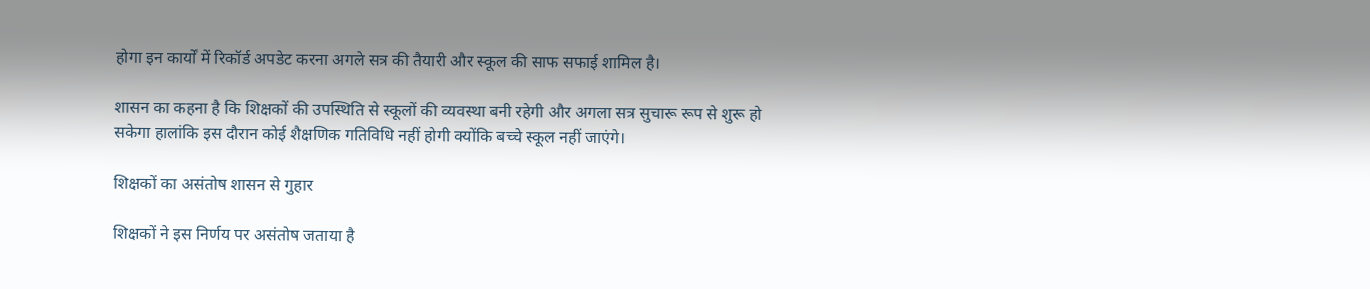होगा इन कार्यों में रिकॉर्ड अपडेट करना अगले सत्र की तैयारी और स्कूल की साफ सफाई शामिल है।

शासन का कहना है कि शिक्षकों की उपस्थिति से स्कूलों की व्यवस्था बनी रहेगी और अगला सत्र सुचारू रूप से शुरू हो सकेगा हालांकि इस दौरान कोई शैक्षणिक गतिविधि नहीं होगी क्योंकि बच्चे स्कूल नहीं जाएंगे।

शिक्षकों का असंतोष शासन से गुहार

शिक्षकों ने इस निर्णय पर असंतोष जताया है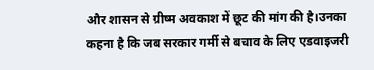और शासन से ग्रीष्म अवकाश में छूट की मांग की है।उनका कहना है कि जब सरकार गर्मी से बचाव के लिए एडवाइजरी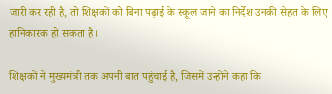जारी कर रही है, तो शिक्षकों को बिना पढ़ाई के स्कूल जाने का निर्देश उनकी सेहत के लिए हानिकारक हो सकता है।

शिक्षकों ने मुख्यमंत्री तक अपनी बात पहुंचाई है, जिसमें उन्होंने कहा कि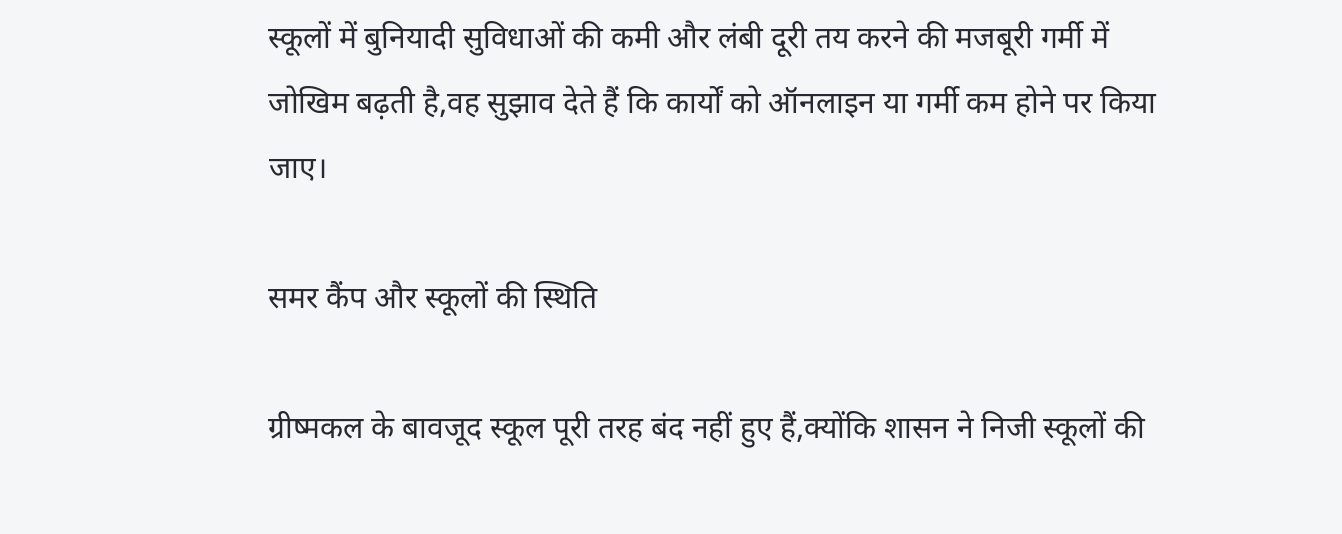स्कूलों में बुनियादी सुविधाओं की कमी और लंबी दूरी तय करने की मजबूरी गर्मी में जोखिम बढ़ती है,वह सुझाव देते हैं कि कार्यों को ऑनलाइन या गर्मी कम होने पर किया जाए।

समर कैंप और स्कूलों की स्थिति

ग्रीष्मकल के बावजूद स्कूल पूरी तरह बंद नहीं हुए हैं,क्योंकि शासन ने निजी स्कूलों की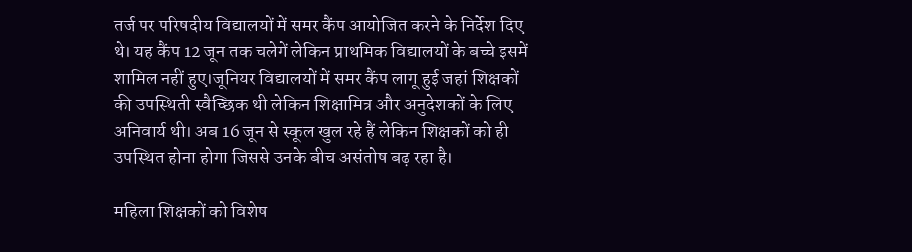तर्ज पर परिषदीय विद्यालयों में समर कैंप आयोजित करने के निर्देश दिए थे। यह कैंप 12 जून तक चलेगें लेकिन प्राथमिक विद्यालयों के बच्चे इसमें शामिल नहीं हुए।जूनियर विद्यालयों में समर कैंप लागू हुई जहां शिक्षकों की उपस्थिती स्वैच्छिक थी लेकिन शिक्षामित्र और अनुदेशकों के लिए अनिवार्य थी। अब 16 जून से स्कूल खुल रहे हैं लेकिन शिक्षकों को ही उपस्थित होना होगा जिससे उनके बीच असंतोष बढ़ रहा है।

महिला शिक्षकों को विशेष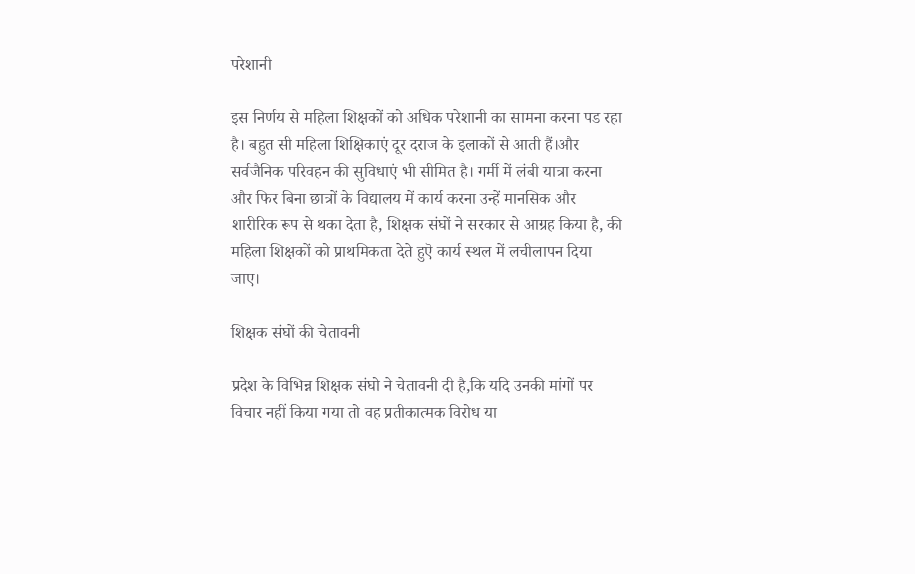परेशानी

इस निर्णय से महिला शिक्षकों को अधिक परेशानी का सामना करना पड रहा है। बहुत सी महिला शिक्षिकाएं दूर दराज के इलाकों से आती हैं।और सर्वजैनिक परिवहन की सुविधाएं भी सीमित है। गर्मी में लंबी यात्रा करना और फिर बिना छात्रों के विद्यालय में कार्य करना उन्हें मानसिक और शारीरिक रूप से थका देता है, शिक्षक संघों ने सरकार से आग्रह किया है, की महिला शिक्षकों को प्राथमिकता देते हुऎ कार्य स्थल में लचीलापन दिया जाए।

शिक्षक संघों की चेतावनी

प्रदेश के विभिन्न शिक्षक संघो ने चेतावनी दी है,कि यदि उनकी मांगों पर विचार नहीं किया गया तो वह प्रतीकात्मक विरोध या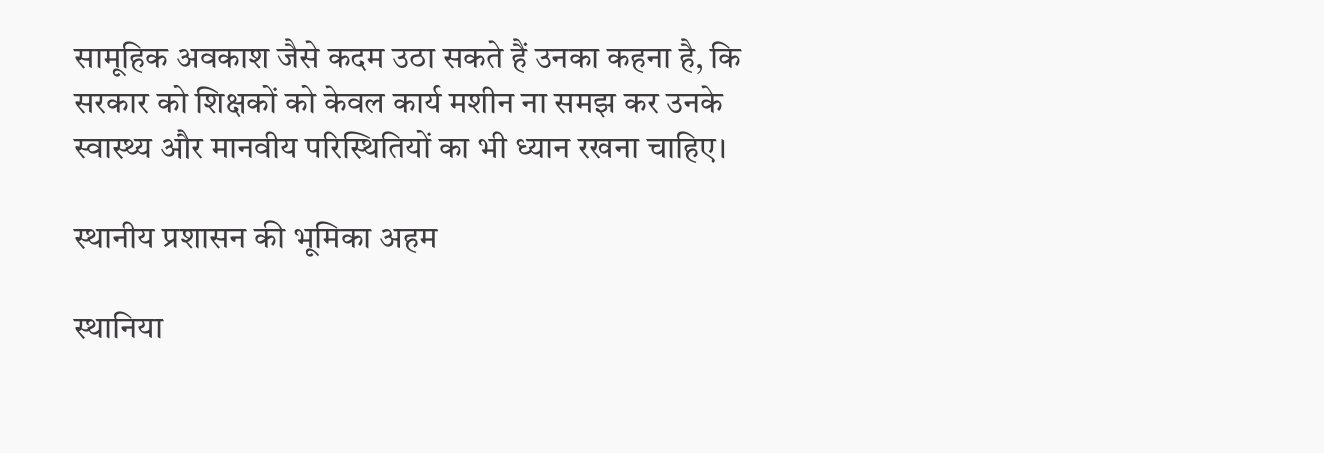सामूहिक अवकाश जैसे कदम उठा सकते हैं उनका कहना है, कि सरकार को शिक्षकों को केवल कार्य मशीन ना समझ कर उनके स्वास्थ्य और मानवीय परिस्थितियों का भी ध्यान रखना चाहिए।

स्थानीय प्रशासन की भूमिका अहम

स्थानिया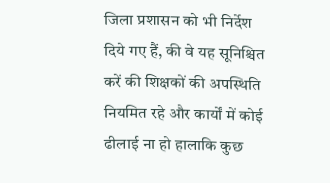जिला प्रशासन को भी निर्देश दिये गए हैं, की वे यह सूनिश्चित करें की शिक्षकों की अपस्थिति नियमित रहे और कार्यों में कोई ढीलाई ना हो हालाकि कुछ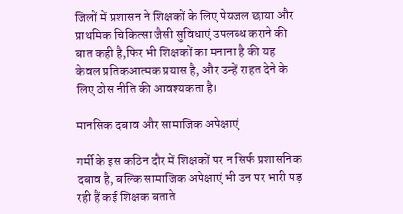जिलों में प्रशासन ने शिक्षकों के लिए पेयजल छाया और प्राथमिक चिकित्सा जैसी सुविधाएं उपलब्ध कराने की बात कही है,फिर भी शिक्षकों का मनाना है की यह केवल प्रतिकआत्मक प्रयास है, और उन्हें राहत देने के लिए ठोस नीति की आवश्यकता है।

मानसिक दबाव और सामाजिक अपेक्षाएं

गर्मी के इस कठिन दौर में शिक्षकों पर न सिर्फ प्रशासनिक दबाव है, बल्कि सामाजिक अपेक्षाएं भी उन पर भारी पड़ रही हैं कई शिक्षक बताते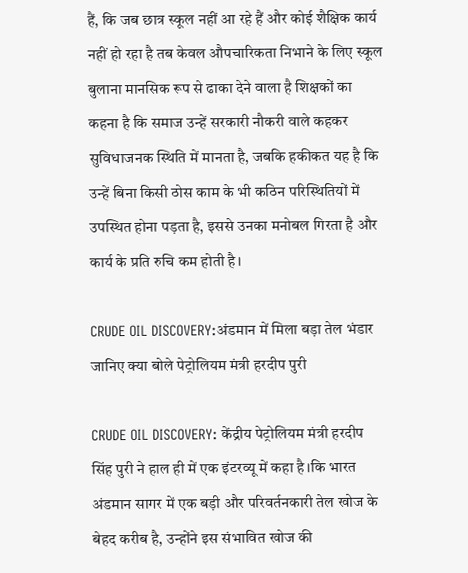हैं, कि जब छात्र स्कूल नहीं आ रहे हैं और कोई शैक्षिक कार्य नहीं हो रहा है तब केवल औपचारिकता निभाने के लिए स्कूल बुलाना मानसिक रूप से ढाका देने वाला है शिक्षकों का कहना है कि समाज उन्हें सरकारी नौकरी वाले कहकर सुविधाजनक स्थिति में मानता है, जबकि हकीकत यह है कि उन्हें बिना किसी ठोस काम के भी कठिन परिस्थितियों में उपस्थित होना पड़ता है, इससे उनका मनोबल गिरता है और कार्य के प्रति रुचि कम होती है।

CRUDE OIL DISCOVERY:अंडमान में मिला बड़ा तेल भंडार जानिए क्या बोले पेट्रोलियम मंत्री हरदीप पुरी

CRUDE OIL DISCOVERY: केंद्रीय पेट्रोलियम मंत्री हरदीप सिंह पुरी ने हाल ही में एक इंटरव्यू में कहा है।कि भारत अंडमान सागर में एक बड़ी और परिवर्तनकारी तेल खोज के बेहद करीब है, उन्होंने इस संभावित खोज की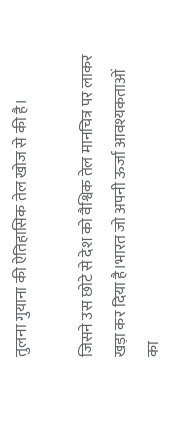तुलना गुयाना की ऐतिहासिक तेल खोज से की है।

जिसने उस छोटे से देश को वैश्विक तेल मानचित्र पर लाकर खड़ा कर दिया है।भारत जो अपनी ऊर्जा आवश्यकताओं का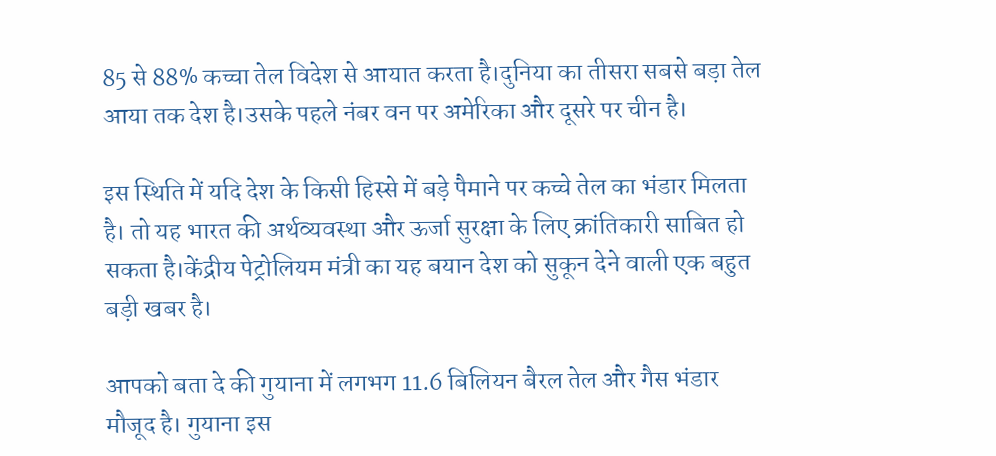85 से 88% कच्चा तेल विदेश से आयात करता है।दुनिया का तीसरा सबसे बड़ा तेल आया तक देश है।उसके पहले नंबर वन पर अमेरिका और दूसरे पर चीन है।

इस स्थिति में यदि देश के किसी हिस्से में बड़े पैमाने पर कच्चे तेल का भंडार मिलता है। तो यह भारत की अर्थव्यवस्था और ऊर्जा सुरक्षा के लिए क्रांतिकारी साबित हो सकता है।केंद्रीय पेट्रोलियम मंत्री का यह बयान देश को सुकून देने वाली एक बहुत बड़ी खबर है।

आपको बता दे की गुयाना में लगभग 11.6 बिलियन बैरल तेल और गैस भंडार मौजूद है। गुयाना इस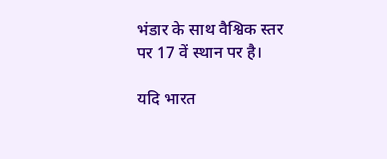भंडार के साथ वैश्विक स्तर पर 17 वें स्थान पर है।

यदि भारत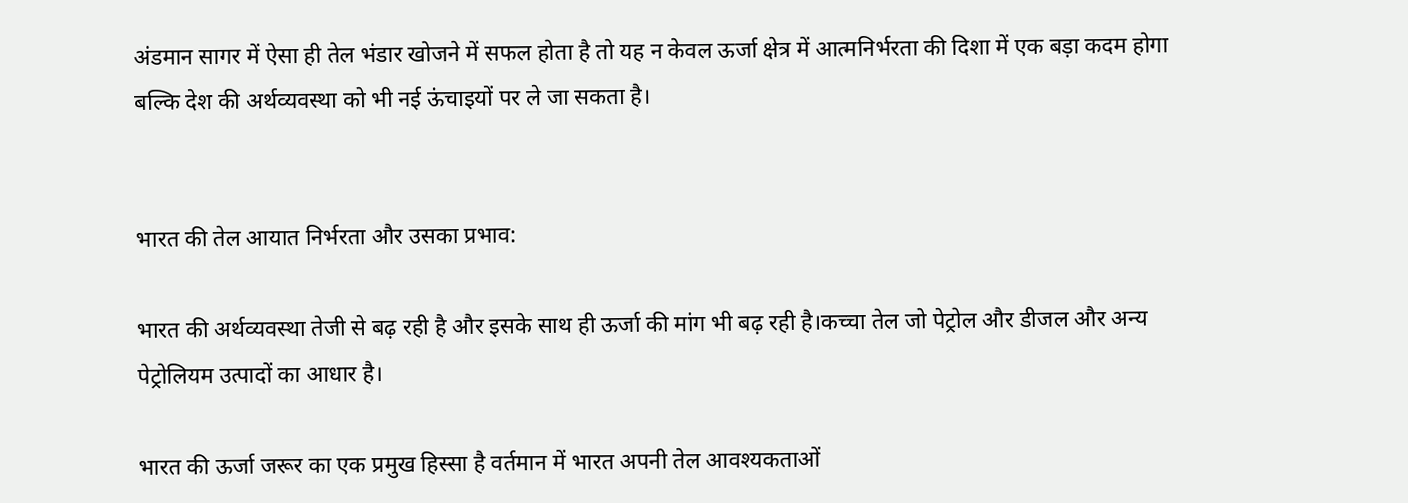अंडमान सागर में ऐसा ही तेल भंडार खोजने में सफल होता है तो यह न केवल ऊर्जा क्षेत्र में आत्मनिर्भरता की दिशा में एक बड़ा कदम होगा बल्कि देश की अर्थव्यवस्था को भी नई ऊंचाइयों पर ले जा सकता है।


भारत की तेल आयात निर्भरता और उसका प्रभाव:

भारत की अर्थव्यवस्था तेजी से बढ़ रही है और इसके साथ ही ऊर्जा की मांग भी बढ़ रही है।कच्चा तेल जो पेट्रोल और डीजल और अन्य पेट्रोलियम उत्पादों का आधार है।

भारत की ऊर्जा जरूर का एक प्रमुख हिस्सा है वर्तमान में भारत अपनी तेल आवश्यकताओं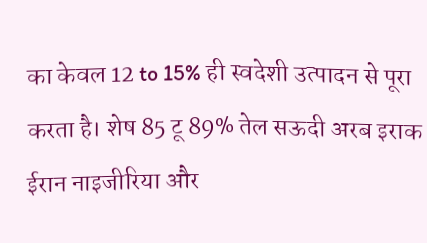का केवल 12 to 15% ही स्वदेशी उत्पादन से पूरा करता है। शेष 85 टू 89% तेल सऊदी अरब इराक ईरान नाइजीरिया और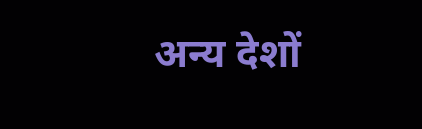अन्य देशों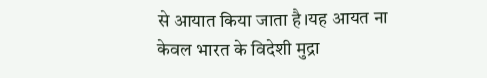से आयात किया जाता है।यह आयत ना केवल भारत के विदेशी मुद्रा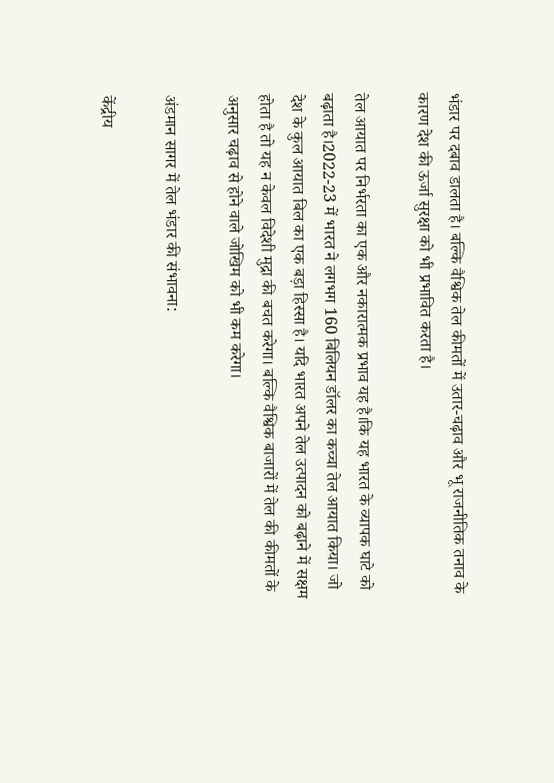भंडार पर दबाव डालता है। बल्कि वैश्विक तेल कीमतों में उतार-चढ़ाव और भू राजनीतिक तनाव के कारण देश की ऊर्जा सुरक्षा को भी प्रभावित करता है।

तेल आयात पर निर्भरता का एक और नकारात्मक प्रभाव यह है।कि यह भारत के व्यापक घाटे को बढ़ाता है।2022-23 में भारत ने लगभग 160 बिलियन डॉलर का कच्चा तेल आयात किया। जो देश के कुल आयात बिल का एक बड़ा हिस्सा है। यदि भारत अपने तेल उत्पादन को बढ़ाने में सक्षम होता है तो यह न केवल विदेशी मुद्रा की बचत करेगा। बल्कि वैश्विक बाजारों में तेल की कीमतों के अनुसार चढ़ाव से होने वाले जोखिम को भी कम करेगा।

अंडमान सागर में तेल भंडार की संभावना:

केंद्रीय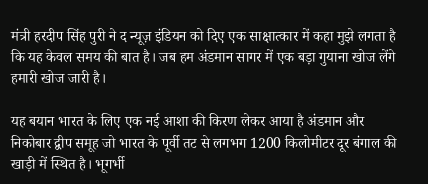मंत्री हरदीप सिंह पुरी ने द न्यूज़ इंडियन को दिए एक साक्षात्कार में कहा मुझे लगता है कि यह केवल समय की बात है। जब हम अंडमान सागर में एक बड़ा गुयाना खोज लेंगे हमारी खोज जारी है।

यह बयान भारत के लिए एक नई आशा की किरण लेकर आया है अंडमान और निकोबार द्वीप समूह जो भारत के पूर्वी तट से लगभग 1200 किलोमीटर दूर बंगाल की खाड़ी में स्थित है। भूगर्भी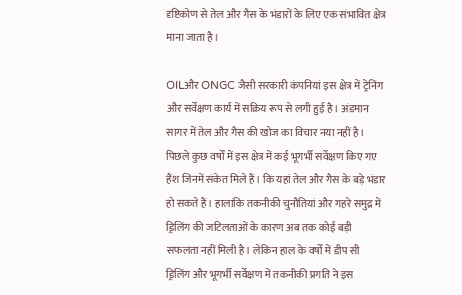दृष्टिकोण से तेल और गैस के भंडारों के लिए एक संभावित क्षेत्र माना जाता है।

OILऔर ONGC जैसी सरकारी कंपनियां इस क्षेत्र में ट्रेनिंग और सर्वेक्षण कार्य में सक्रिय रूप से लगी हुई है। अंडमान सागर में तेल और गैस की खोज का विचार नया नहीं है। पिछले कुछ वर्षों में इस क्षेत्र में कई भूगर्भी सर्वेक्षण किए गए हैंश जिनमें संकेत मिले हैं। कि यहां तेल और गैस के बड़े भंडार हो सकते हैं। हालांकि तकनीकी चुनौतियां और गहरे समुद्र में ड्रिलिंग की जटिलताओं के कारण अब तक कोई बड़ी सफलता नहीं मिली है। लेकिन हाल के वर्षों में डीप सी ड्रिलिंग और भूगर्भी सर्वेक्षण में तकनीकी प्रगति ने इस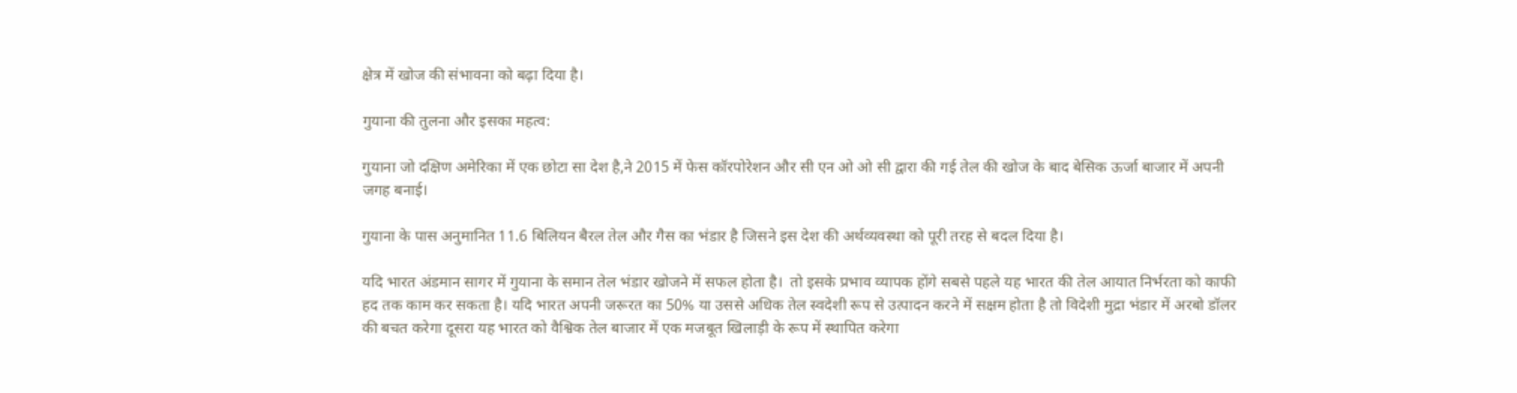क्षेत्र में खोज की संभावना को बढ़ा दिया है।

गुयाना की तुलना और इसका महत्व:

गुयाना जो दक्षिण अमेरिका में एक छोटा सा देश है,ने 2015 में फेस कॉरपोरेशन और सी एन ओ ओ सी द्वारा की गई तेल की खोज के बाद बेसिक ऊर्जा बाजार में अपनी जगह बनाई।

गुयाना के पास अनुमानित 11.6 बिलियन बैरल तेल और गैस का भंडार है जिसने इस देश की अर्थव्यवस्था को पूरी तरह से बदल दिया है।

यदि भारत अंडमान सागर में गुयाना के समान तेल भंडार खोजने में सफल होता है।  तो इसके प्रभाव व्यापक होंगे सबसे पहले यह भारत की तेल आयात निर्भरता को काफी हद तक काम कर सकता है। यदि भारत अपनी जरूरत का 50% या उससे अधिक तेल स्वदेशी रूप से उत्पादन करने में सक्षम होता है तो विदेशी मुद्रा भंडार में अरबो डॉलर की बचत करेगा दूसरा यह भारत को वैश्विक तेल बाजार में एक मजबूत खिलाड़ी के रूप में स्थापित करेगा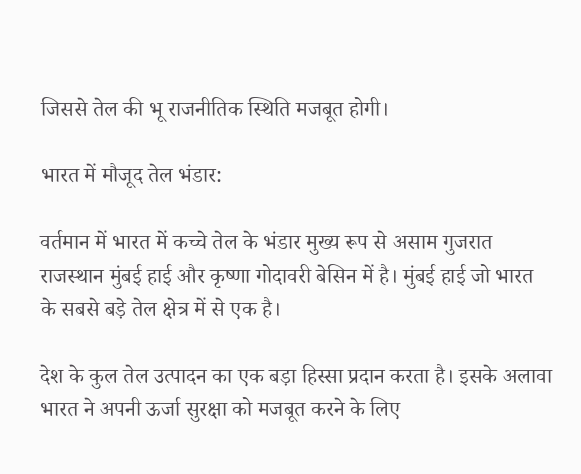जिससे तेल की भू राजनीतिक स्थिति मजबूत होगी।

भारत में मौजूद तेल भंडार:

वर्तमान में भारत में कच्चे तेल के भंडार मुख्य रूप से असाम गुजरात राजस्थान मुंबई हाई और कृष्णा गोदावरी बेसिन में है। मुंबई हाई जो भारत के सबसे बड़े तेल क्षेत्र में से एक है।

देश के कुल तेल उत्पादन का एक बड़ा हिस्सा प्रदान करता है। इसके अलावा भारत ने अपनी ऊर्जा सुरक्षा को मजबूत करने के लिए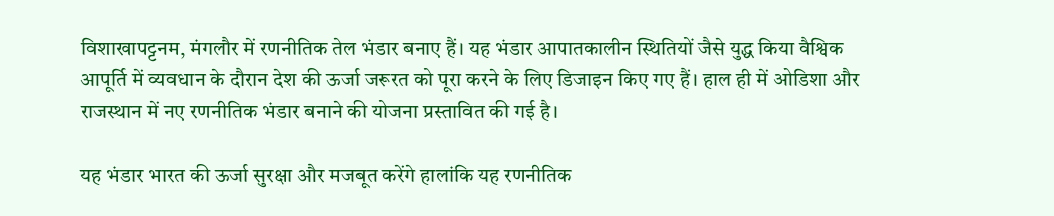विशाखापट्टनम, मंगलौर में रणनीतिक तेल भंडार बनाए हैं। यह भंडार आपातकालीन स्थितियों जैसे युद्ध किया वैश्विक आपूर्ति में व्यवधान के दौरान देश की ऊर्जा जरूरत को पूरा करने के लिए डिजाइन किए गए हैं। हाल ही में ओडिशा और राजस्थान में नए रणनीतिक भंडार बनाने की योजना प्रस्तावित की गई है।

यह भंडार भारत की ऊर्जा सुरक्षा और मजबूत करेंगे हालांकि यह रणनीतिक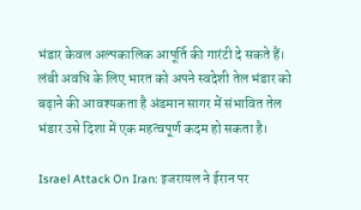भंडार केवल अल्पकालिक आपूर्ति की गारंटी दे सकते हैं। लंबी अवधि के लिए भारत को अपने स्वदेशी तेल भंडार को बढ़ाने की आवश्यकता है अंडमान सागर में संभावित तेल भंडार उसे दिशा में एक महत्वपूर्ण कदम हो सकता है।

Israel Attack On Iran: इजरायल ने ईरान पर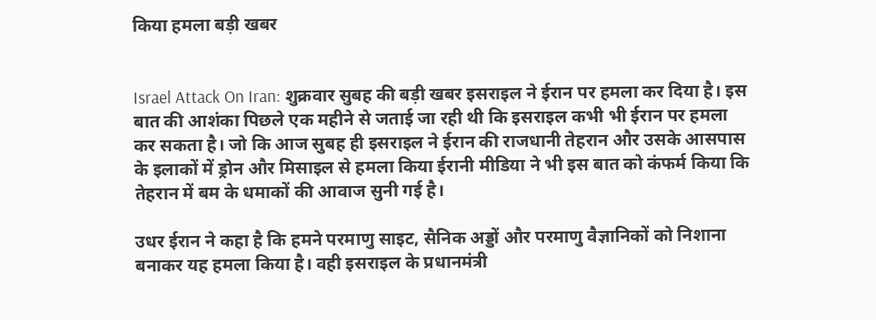किया हमला बड़ी खबर


Israel Attack On Iran: शुक्रवार सुबह की बड़ी खबर इसराइल ने ईरान पर हमला कर दिया है। इस बात की आशंका पिछले एक महीने से जताई जा रही थी कि इसराइल कभी भी ईरान पर हमला कर सकता है। जो कि आज सुबह ही इसराइल ने ईरान की राजधानी तेहरान और उसके आसपास के इलाकों में ड्रोन और मिसाइल से हमला किया ईरानी मीडिया ने भी इस बात को कंफर्म किया कि तेहरान में बम के धमाकों की आवाज सुनी गई है।

उधर ईरान ने कहा है कि हमने परमाणु साइट, सैनिक अड्डों और परमाणु वैज्ञानिकों को निशाना बनाकर यह हमला किया है। वही इसराइल के प्रधानमंत्री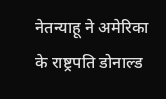नेतन्याहू ने अमेरिका के राष्ट्रपति डोनाल्ड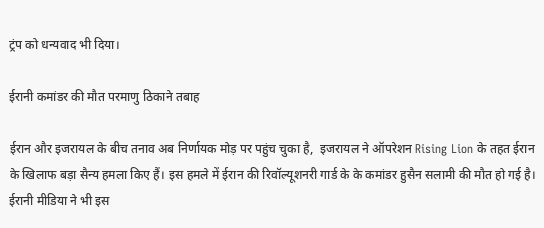ट्रंप को धन्यवाद भी दिया।

ईरानी कमांडर की मौत परमाणु ठिकाने तबाह

ईरान और इजरायल के बीच तनाव अब निर्णायक मोड़ पर पहुंच चुका है,  इजरायल ने ऑपरेशन Rising Lion के तहत ईरान के खिलाफ बड़ा सैन्य हमला किए हैं। इस हमले में ईरान की रिवॉल्यूशनरी गार्ड के के कमांडर हुसैन सलामी की मौत हो गई है। ईरानी मीडिया ने भी इस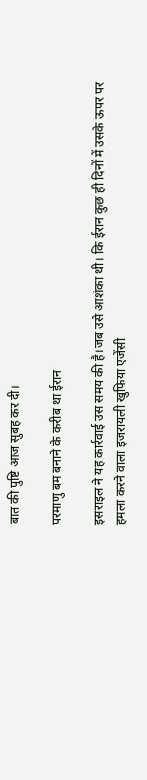बात की पुष्टि आज सुबह कर दी।

परमाणु बम बनाने के करीब था ईरान

इसराइल ने यह कार्रवाई उस समय की है।जब उसे आशंका थी। कि ईरान कुछ ही दिनों में उसके ऊपर पर हमला करने वाला इजरायली खुफिया एजेंसी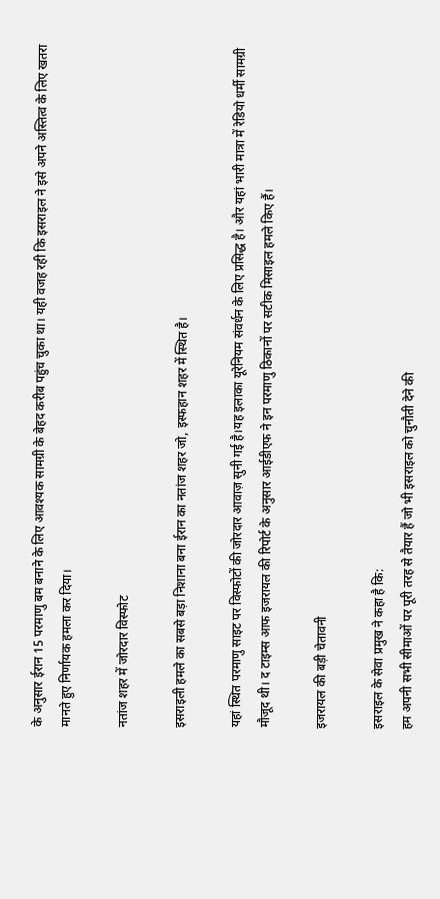के अनुसार ईरान 15 परमाणु बम बनाने के लिए आवश्यक सामग्री के बेहद करीब पहुंच चुका था। यही वजह रही कि इसराइल ने इसे अपने अस्तित्व के लिए खतरा मानते हुए निर्णायक हमला कर दिया।

नतांज शहर में जोरदार विस्फोट

इसराइली हमले का सबसे बड़ा निशाना बना ईरान का नतांज शहर जो, इस्फहान शहर में स्थित है।

यहां स्थित परमाणु साइट पर विस्फोटों की जोरदार आवाज़ सुनी गई है।यह इलाका यूरेनियम संवर्धन के लिए प्रसिद्ध है। और यहां भारी मात्रा में रेडियो धर्मी सामग्री मौजूद थी। द टाइम्स आफ इजरायल की रिपोर्ट के अनुसार आईडीएफ ने इन परमाणु ठिकानों पर सटीक मिसाइल हमले किए हैं।

इजरायल की बड़ी चेतावनी

इसराइल के सेवा प्रमुख ने कहा है कि:
हम अपनी सभी सीमाओं पर पूरी तरह से तैयार हैं जो भी इसराइल को चुनौती देने की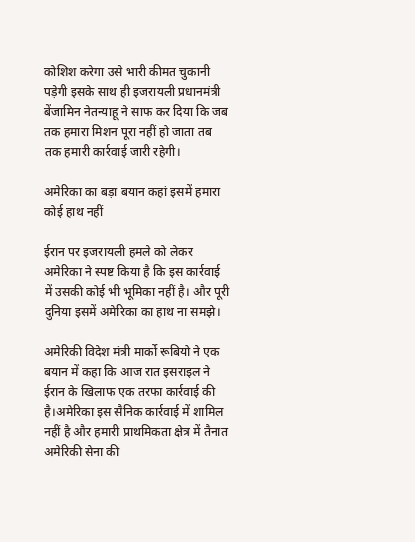कोशिश करेगा उसे भारी कीमत चुकानी पड़ेगी इसके साथ ही इजरायली प्रधानमंत्री बेंजामिन नेतन्याहू ने साफ कर दिया कि जब तक हमारा मिशन पूरा नहीं हो जाता तब तक हमारी कार्रवाई जारी रहेगी।

अमेरिका का बड़ा बयान कहां इसमें हमारा कोई हाथ नहीं

ईरान पर इजरायली हमले को लेकर अमेरिका ने स्पष्ट किया है कि इस कार्रवाई में उसकी कोई भी भूमिका नहीं है। और पूरी दुनिया इसमें अमेरिका का हाथ ना समझे।

अमेरिकी विदेश मंत्री मार्को रूबियो ने एक बयान में कहा कि आज रात इसराइल ने ईरान के खिलाफ एक तरफा कार्रवाई की है।अमेरिका इस सैनिक कार्रवाई में शामिल नहीं है और हमारी प्राथमिकता क्षेत्र में तैनात अमेरिकी सेना की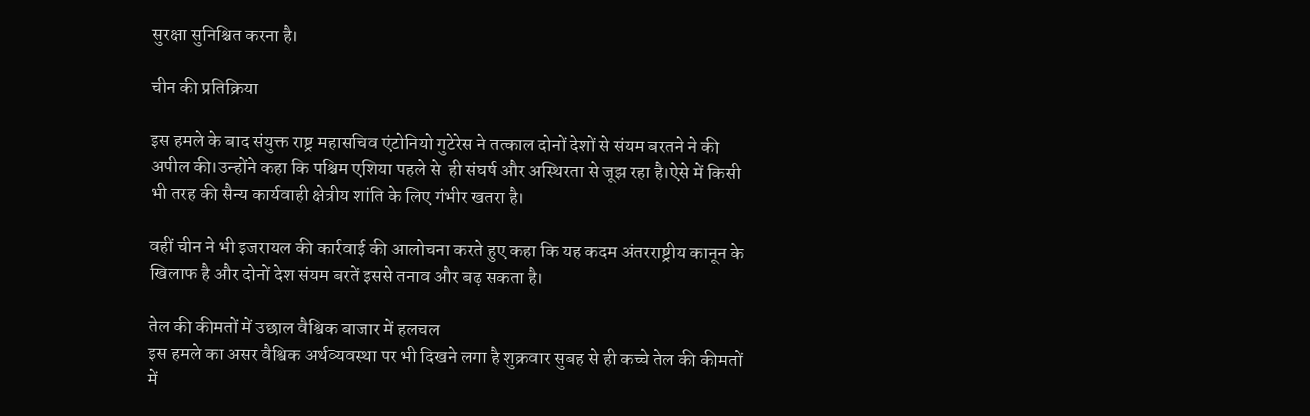सुरक्षा सुनिश्चित करना है।

चीन की प्रतिक्रिया

इस हमले के बाद संयुक्त राष्ट्र महासचिव एंटोनियो गुटेरेस ने तत्काल दोनों देशों से संयम बरतने ने की अपील की।उन्होंने कहा कि पश्चिम एशिया पहले से  ही संघर्ष और अस्थिरता से जूझ रहा है।ऐसे में किसी भी तरह की सैन्य कार्यवाही क्षेत्रीय शांति के लिए गंभीर खतरा है।

वहीं चीन ने भी इजरायल की कार्रवाई की आलोचना करते हुए कहा कि यह कदम अंतरराष्ट्रीय कानून के खिलाफ है और दोनों देश संयम बरतें इससे तनाव और बढ़ सकता है।

तेल की कीमतों में उछाल वैश्विक बाजार में हलचल
इस हमले का असर वैश्विक अर्थव्यवस्था पर भी दिखने लगा है शुक्रवार सुबह से ही कच्चे तेल की कीमतों में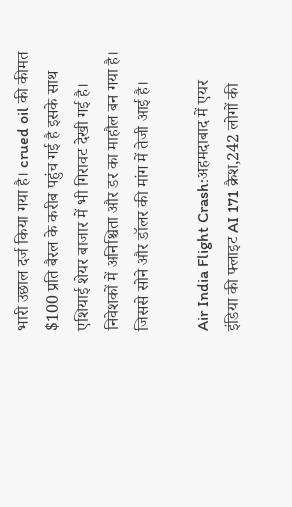भारी उछाल दर्ज किया गया है। crued oil की कीमत $100 प्रति बैरल के करीब पहुंच गई है इसके साथ एशियाई शेयर बाजार में भी गिरावट देखी गई है। निवेशकों में अनिश्चिता और डर का माहौल बन गया है। जिससे सोने और डॉलर की मांग में तेजी आई है।

Air India Flight Crash:अहमदाबाद में एयर इंडिया की फ्लाइट AI 171 क्रैश,242 लोगों की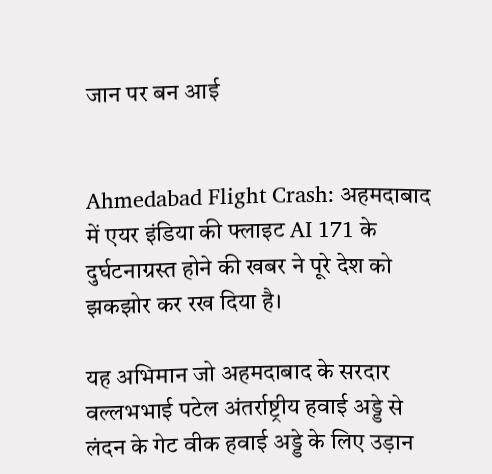जान पर बन आई


Ahmedabad Flight Crash: अहमदाबाद में एयर इंडिया की फ्लाइट AI 171 के दुर्घटनाग्रस्त होने की खबर ने पूरे देश को झकझोर कर रख दिया है।

यह अभिमान जो अहमदाबाद के सरदार वल्लभभाई पटेल अंतर्राष्ट्रीय हवाई अड्डे से लंदन के गेट वीक हवाई अड्डे के लिए उड़ान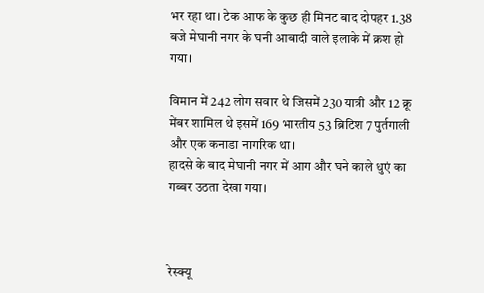भर रहा था। टेक आफ के कुछ ही मिनट बाद दोपहर 1.38 बजे मेघानी नगर के घनी आबादी वाले इलाके में क्रश हो गया।

विमान में 242 लोग सवार थे जिसमें 230 यात्री और 12 क्रू मेंबर शामिल थे इसमें 169 भारतीय 53 ब्रिटिश 7 पुर्तगाली और एक कनाडा नागरिक था।
हादसे के बाद मेघानी नगर में आग और घने काले धुएं का गब्बर उठता देखा गया।



रेस्क्यू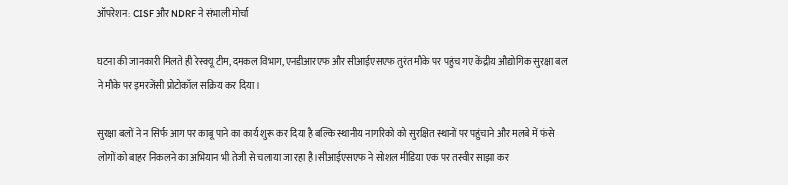ऑपरेशन: CISF और NDRF ने संभाली मोर्चा

घटना की जानकारी मिलते ही रेस्क्यू टीम, दमकल विभाग, एनडीआरएफ और सीआईएसएफ तुरंत मौके पर पहुंच गए केंद्रीय औद्योगिक सुरक्षा बल ने मौके पर इमरजेंसी प्रोटोकॉल सक्रिय कर दिया।

सुरक्षा बलों ने न सिर्फ आग पर काबू पाने का कार्य शुरू कर दिया है बल्कि स्थानीय नागरिको को सुरक्षित स्थानों पर पहुंचाने और मलबे में फंसे लोगों को बाहर निकलने का अभियान भी तेजी से चलाया जा रहा है।सीआईएसएफ ने सोशल मीडिया एक पर तस्वीर साझा कर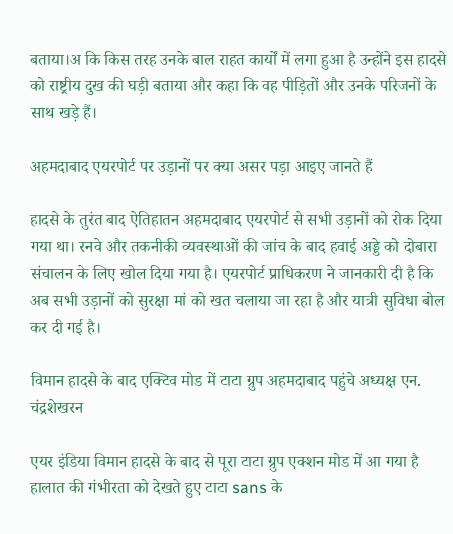बताया।अ कि किस तरह उनके बाल राहत कार्यों में लगा हुआ है उन्होंने इस हादसे को राष्ट्रीय दुख की घड़ी बताया और कहा कि वह पीड़ितों और उनके परिजनों के साथ खड़े हैं।

अहमदाबाद एयरपोर्ट पर उड़ानों पर क्या असर पड़ा आइए जानते हैं

हादसे के तुरंत बाद ऐतिहातन अहमदाबाद एयरपोर्ट से सभी उड़ानों को रोक दिया गया था। रनवे और तकनीकी व्यवस्थाओं की जांच के बाद हवाई अड्डे को दोबारा संचालन के लिए खोल दिया गया है। एयरपोर्ट प्राधिकरण ने जानकारी दी है कि अब सभी उड़ानों को सुरक्षा मां को खत चलाया जा रहा है और यात्री सुविधा बोल कर दी गई है।

विमान हादसे के बाद एक्टिव मोड में टाटा ग्रुप अहमदाबाद पहुंचे अध्यक्ष एन. चंद्रशेखरन

एयर इंडिया विमान हादसे के बाद से पूरा टाटा ग्रुप एक्शन मोड में आ गया है हालात की गंभीरता को देखते हुए टाटा sans के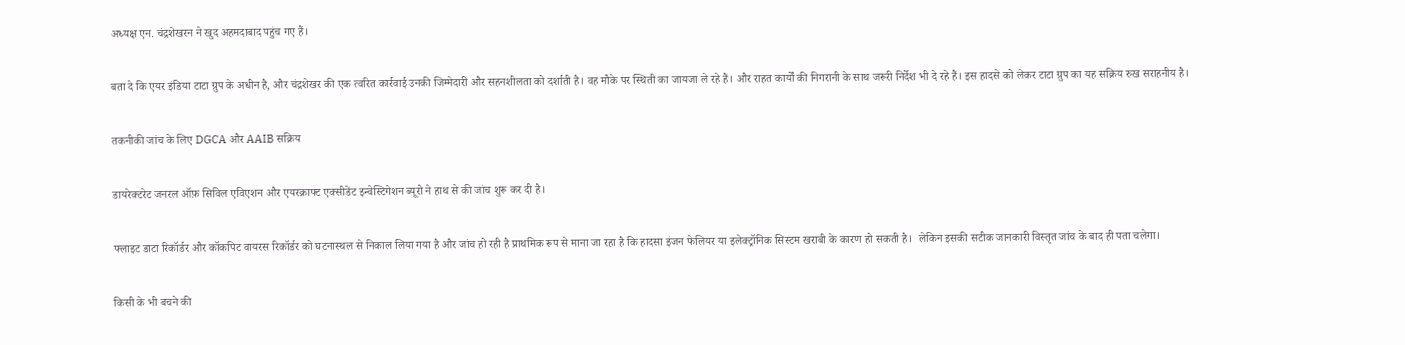अध्यक्ष एन. चंद्रशेखरन ने खुद अहमदाबाद पहुंच गए हैं।

बता दे कि एयर इंडिया टाटा ग्रुप के अधीन है, और चंद्रशेखर की एक त्वरित कार्रवाई उनकी जिम्मेदारी और सहनशीलता को दर्शाती है। वह मौके पर स्थिती का जायजा ले रहे हैं। और राहत कार्यों की निगरानी के साथ जरूरी निर्देश भी दे रहे हैं। इस हादसे को लेकर टाटा ग्रुप का यह सक्रिय रुख सराहनीय है।

तकनीकी जांच के लिए DGCA और AAIB सक्रिय

डायरेक्टरेट जनरल ऑफ़ सिविल एविएशन और एयरक्राफ्ट एक्सीडेंट इन्वेस्टिगेशन ब्यूरो ने हाथ से की जांच शुरू कर दी है।

फ्लाइट डाटा रिकॉर्डर और कॉकपिट वायरस रिकॉर्डर को घटनास्थल से निकाल लिया गया है और जांच हो रही है प्राथमिक रूप से माना जा रहा है कि हादसा इंजन फेलियर या इलेक्ट्रॉनिक सिस्टम खराबी के कारण हो सकती है।  लेकिन इसकी सटीक जानकारी विस्तृत जांच के बाद ही पता चलेगा।

किसी के भी बचने की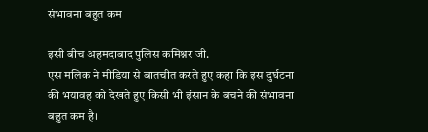संभावना बहुत कम

इसी बीच अहमदाबाद पुलिस कमिश्नर जी.
एस मलिक ने मीडिया से बातचीत करते हुए कहा कि इस दुर्घटना की भयावह को देखते हुए किसी भी इंसान के बचने की संभावना बहुत कम है।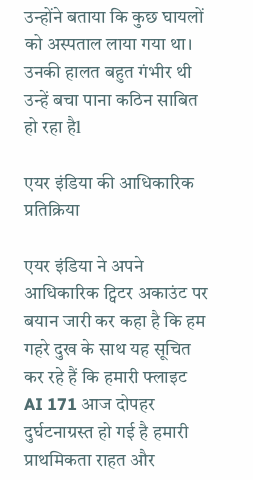उन्होंने बताया कि कुछ घायलों को अस्पताल लाया गया था। उनकी हालत बहुत गंभीर थी उन्हें बचा पाना कठिन साबित हो रहा हैl

एयर इंडिया की आधिकारिक प्रतिक्रिया

एयर इंडिया ने अपने आधिकारिक ट्विटर अकाउंट पर बयान जारी कर कहा है कि हम गहरे दुख के साथ यह सूचित कर रहे हैं कि हमारी फ्लाइट AI 171 आज दोपहर दुर्घटनाग्रस्त हो गई है हमारी प्राथमिकता राहत और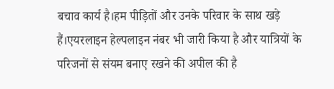बचाव कार्य है।हम पीड़ितों और उनके परिवार के साथ खड़े हैं।एयरलाइन हेल्पलाइन नंबर भी जारी किया है और यात्रियों के परिजनों से संयम बनाए रखने की अपील की है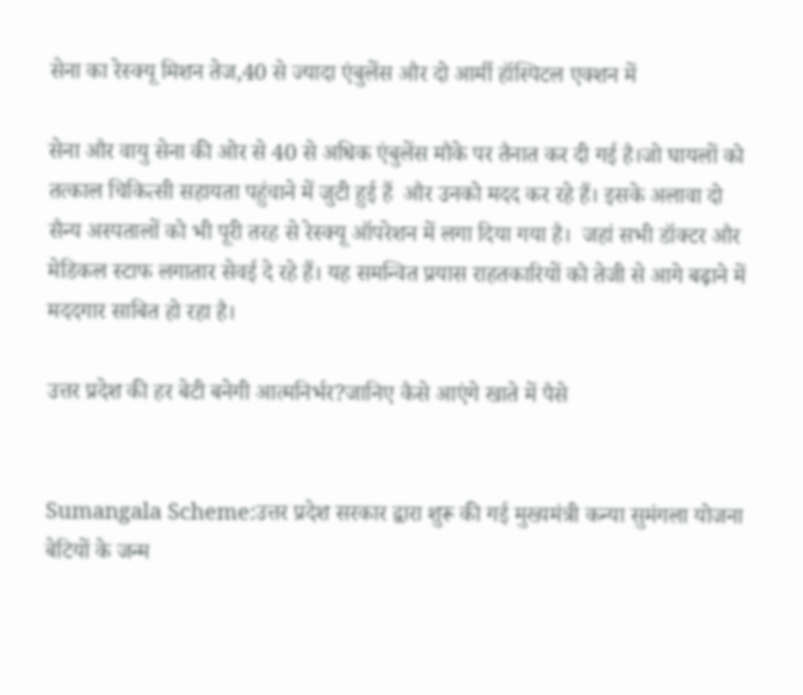सेना का रेस्क्यू मिशन तेज,40 से ज्यादा एंबुलेंस और दो आर्मी हॉस्पिटल एक्शन में

सेना और वायु सेना की ओर से 40 से अधिक एंबुलेंस मौके पर तैनात कर दी गई है।जो घायलों को तत्काल चिकित्सी सहायता पहुंचाने में जुटी हुई हैं  और उनको मदद कर रहे हैं। इसके अलावा दो सैन्य अस्पतालों को भी पूरी तरह से रेस्क्यू ऑपरेशन में लगा दिया गया है।  जहां सभी डॉक्टर और मेडिकल स्टाफ लगातार सेवई दे रहे हैं। यह समन्वित प्रयास राहतकारियों को तेजी से आगे बढ़ाने में मददगार साबित हो रहा है।

उत्तर प्रदेश की हर बेटी बनेगी आत्मनिर्भर?जानिए कैसे आएंगे खाते में पैसे


Sumangala Scheme:उत्तर प्रदेश सरकार द्वारा शुरू की गई मुख्यमंत्री कन्या सुमंगला योजना बेटियों के जन्म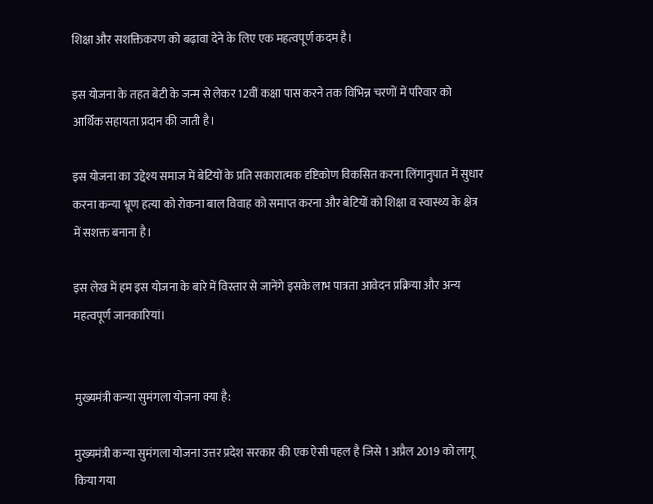शिक्षा और सशक्तिकरण को बढ़ावा देने के लिए एक महत्वपूर्ण कदम है।

इस योजना के तहत बेटी के जन्म से लेकर 12वीं कक्षा पास करने तक विभिन्न चरणों में परिवार को आर्थिक सहायता प्रदान की जाती है।

इस योजना का उद्देश्य समाज में बेटियों के प्रति सकारात्मक दृष्टिकोण विकसित करना लिंगानुपात में सुधार करना कन्या भ्रूण हत्या को रोकना बाल विवाह को समाप्त करना और बेटियों को शिक्षा व स्वास्थ्य के क्षेत्र में सशक्त बनाना है।

इस लेख में हम इस योजना के बारे में विस्तार से जानेंगे इसके लाभ पात्रता आवेदन प्रक्रिया और अन्य महत्वपूर्ण जानकारियां।


मुख्यमंत्री कन्या सुमंगला योजना क्या है:

मुख्यमंत्री कन्या सुमंगला योजना उत्तर प्रदेश सरकार की एक ऐसी पहल है जिसे 1 अप्रैल 2019 को लागू किया गया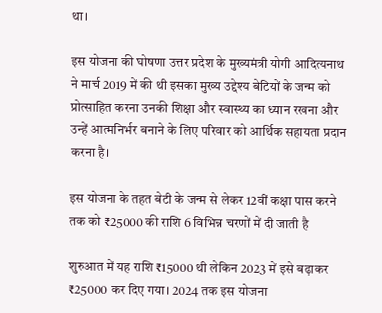था।

इस योजना की घोषणा उत्तर प्रदेश के मुख्यमंत्री योगी आदित्यनाथ ने मार्च 2019 में की थी इसका मुख्य उद्देश्य बेटियों के जन्म को प्रोत्साहित करना उनकी शिक्षा और स्वास्थ्य का ध्यान रखना और उन्हें आत्मनिर्भर बनाने के लिए परिवार को आर्थिक सहायता प्रदान करना है।

इस योजना के तहत बेटी के जन्म से लेकर 12वीं कक्षा पास करने तक को ₹25000 की राशि 6 विभिन्न चरणों में दी जाती है

शुरुआत में यह राशि ₹15000 थी लेकिन 2023 में इसे बढ़ाकर ₹25000 कर दिए गया। 2024 तक इस योजना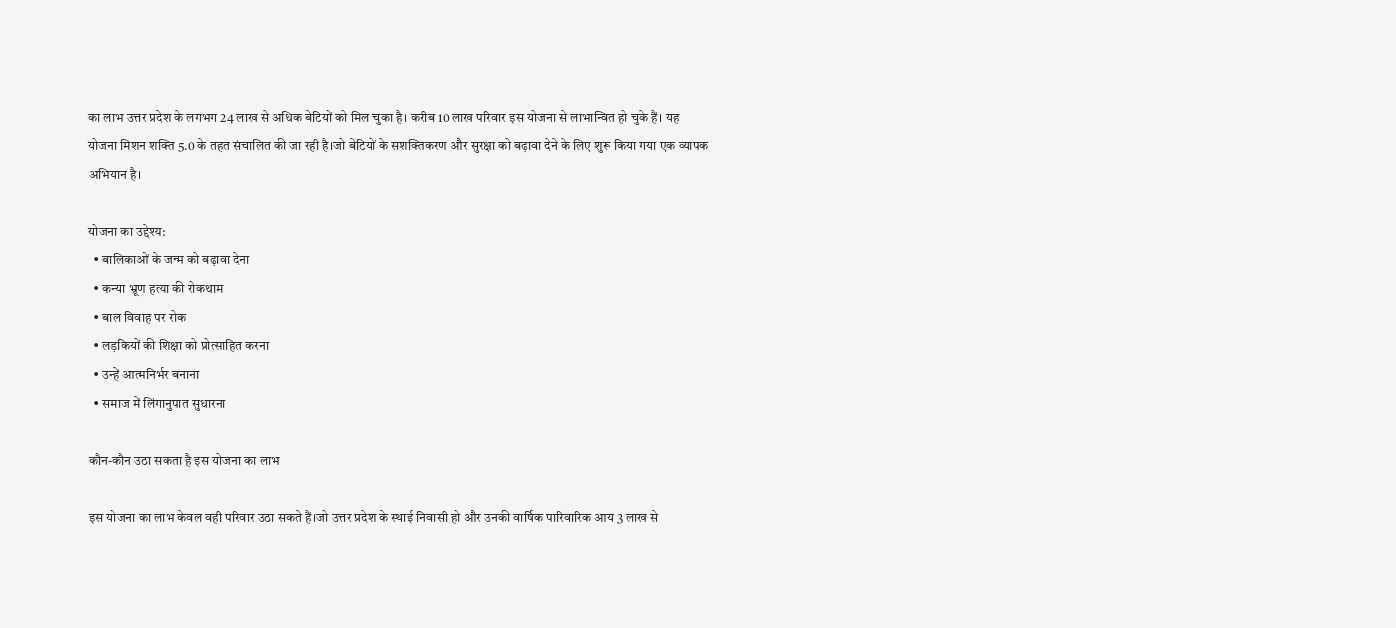का लाभ उत्तर प्रदेश के लगभग 24 लाख से अधिक बेटियों को मिल चुका है। करीब 10 लाख परिवार इस योजना से लाभान्वित हो चुके हैं। यह योजना मिशन शक्ति 5.0 के तहत संचालित की जा रही है।जो बेटियों के सशक्तिकरण और सुरक्षा को बढ़ावा देने के लिए शुरू किया गया एक व्यापक  अभियान है।

योजना का उद्देश्य:
  • बालिकाओं के जन्म को बढ़ावा देना
  • कन्या भ्रूण हत्या की रोकथाम
  • बाल विवाह पर रोक
  • लड़कियों की शिक्षा को प्रोत्साहित करना
  • उन्हें आत्मनिर्भर बनाना
  • समाज में लिंगानुपात सुधारना

कौन-कौन उठा सकता है इस योजना का लाभ

इस योजना का लाभ केवल वही परिवार उठा सकते हैं।जो उत्तर प्रदेश के स्थाई निवासी हो और उनकी वार्षिक पारिवारिक आय 3 लाख से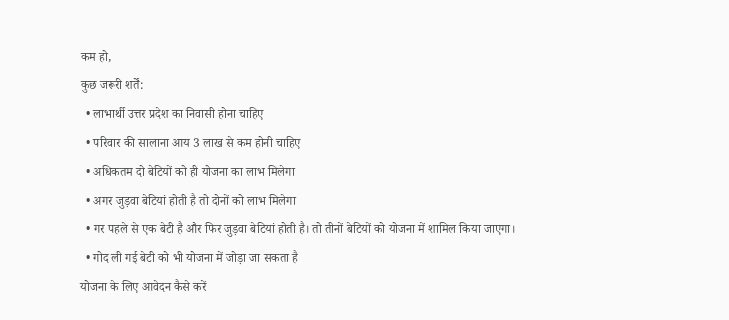कम हो,
कुछ जरूरी शर्तें:
  • लाभार्थी उत्तर प्रदेश का निवासी होना चाहिए
  • परिवार की सालाना आय 3 लाख से कम होनी चाहिए
  • अधिकतम दो बेटियों को ही योजना का लाभ मिलेगा
  • अगर जुड़वा बेटियां होती है तो दोनों को लाभ मिलेगा
  • गर पहले से एक बेटी है और फिर जुड़वा बेटियां होती है। तो तीनों बेटियों को योजना में शामिल किया जाएगा।
  • गोद ली गई बेटी को भी योजना में जोड़ा जा सकता है
योजना के लिए आवेदन कैसे करें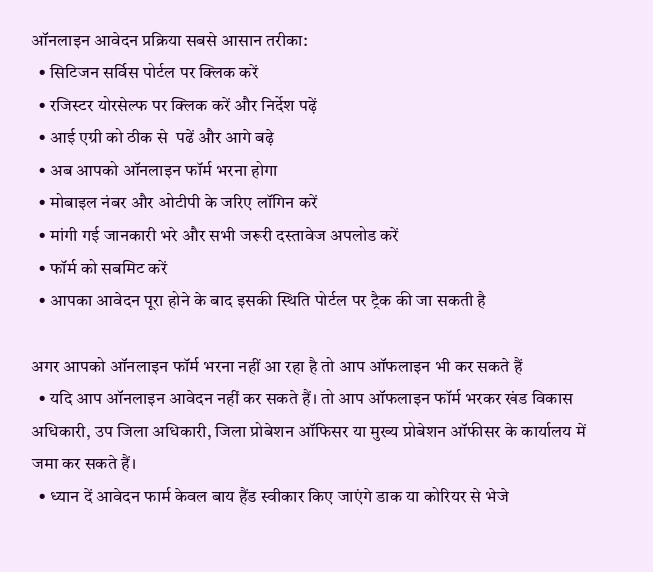ऑनलाइन आवेदन प्रक्रिया सबसे आसान तरीका:
  • सिटिजन सर्विस पोर्टल पर क्लिक करें
  • रजिस्टर योरसेल्फ पर क्लिक करें और निर्देश पढ़ें
  • आई एग्री को ठीक से  पढें और आगे बढ़े
  • अब आपको ऑनलाइन फॉर्म भरना होगा
  • मोबाइल नंबर और ओटीपी के जरिए लॉगिन करें
  • मांगी गई जानकारी भरे और सभी जरूरी दस्तावेज अपलोड करें
  • फॉर्म को सबमिट करें
  • आपका आवेदन पूरा होने के बाद इसकी स्थिति पोर्टल पर ट्रैक की जा सकती है

अगर आपको ऑनलाइन फॉर्म भरना नहीं आ रहा है तो आप ऑफलाइन भी कर सकते हैं
  • यदि आप ऑनलाइन आवेदन नहीं कर सकते हैं। तो आप ऑफलाइन फॉर्म भरकर खंड विकास अधिकारी, उप जिला अधिकारी, जिला प्रोबेशन ऑफिसर या मुख्य प्रोबेशन ऑफीसर के कार्यालय में जमा कर सकते हैं।
  • ध्यान दें आवेदन फार्म केवल बाय हैंड स्वीकार किए जाएंगे डाक या कोरियर से भेजे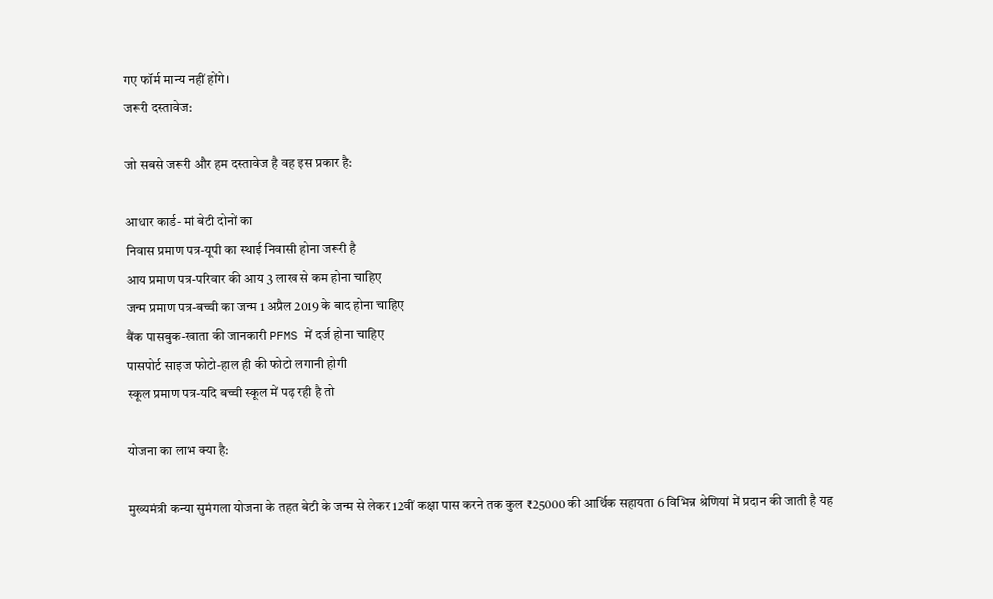गए फॉर्म मान्य नहीं होंगे।
जरूरी दस्तावेज:

जो सबसे जरूरी और हम दस्तावेज है वह इस प्रकार है:

आधार कार्ड- मां बेटी दोनों का
निवास प्रमाण पत्र-यूपी का स्थाई निवासी होना जरूरी है
आय प्रमाण पत्र-परिवार की आय 3 लाख से कम होना चाहिए
जन्म प्रमाण पत्र-बच्ची का जन्म 1 अप्रैल 2019 के बाद होना चाहिए
बैंक पासबुक-खाता की जानकारी PFMS में दर्ज होना चाहिए
पासपोर्ट साइज फोटो-हाल ही की फोटो लगानी होगी
स्कूल प्रमाण पत्र-यदि बच्ची स्कूल में पढ़ रही है तो

योजना का लाभ क्या है:

मुख्यमंत्री कन्या सुमंगला योजना के तहत बेटी के जन्म से लेकर 12वीं कक्षा पास करने तक कुल ₹25000 की आर्थिक सहायता 6 विभिन्न श्रेणियां में प्रदान की जाती है यह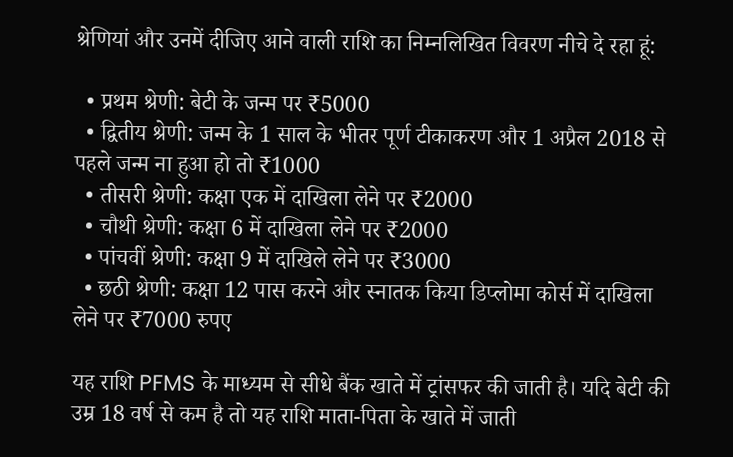श्रेणियां और उनमें दीजिए आने वाली राशि का निम्नलिखित विवरण नीचे दे रहा हूं:

  • प्रथम श्रेणी: बेटी के जन्म पर ₹5000
  • द्वितीय श्रेणी: जन्म के 1 साल के भीतर पूर्ण टीकाकरण और 1 अप्रैल 2018 से पहले जन्म ना हुआ हो तो ₹1000
  • तीसरी श्रेणी: कक्षा एक में दाखिला लेने पर ₹2000
  • चौथी श्रेणी: कक्षा 6 में दाखिला लेने पर ₹2000
  • पांचवीं श्रेणी: कक्षा 9 में दाखिले लेने पर ₹3000
  • छठी श्रेणी: कक्षा 12 पास करने और स्नातक किया डिप्लोमा कोर्स में दाखिला लेने पर ₹7000 रुपए

यह राशि PFMS के माध्यम से सीधे बैंक खाते में ट्रांसफर की जाती है। यदि बेटी की उम्र 18 वर्ष से कम है तो यह राशि माता-पिता के खाते में जाती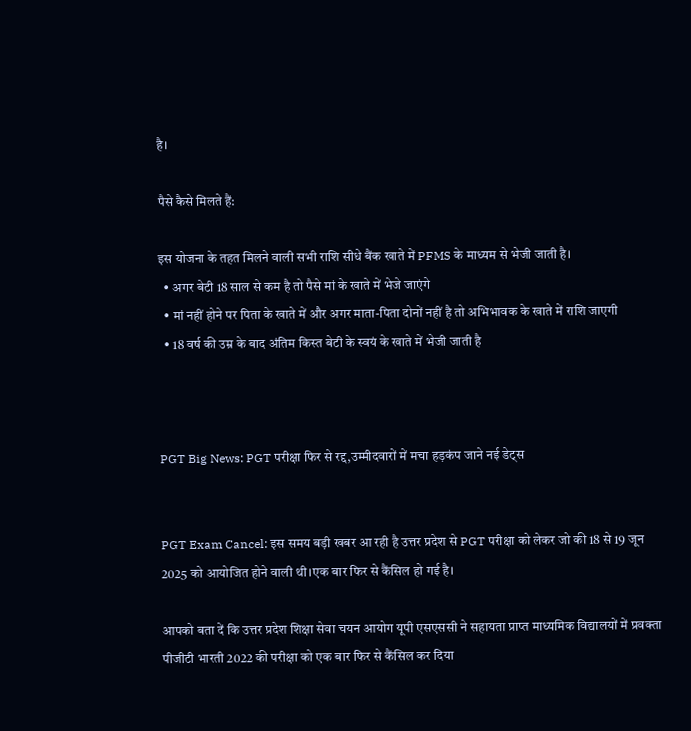है।

पैसे कैसे मिलते हैं:

इस योजना के तहत मिलने वाली सभी राशि सीधे बैंक खाते में PFMS के माध्यम से भेजी जाती है।
  • अगर बेटी 18 साल से कम है तो पैसे मां के खाते में भेजे जाएंगे
  • मां नहीं होने पर पिता के खाते में और अगर माता-पिता दोनों नहीं है तो अभिभावक के खाते में राशि जाएगी
  • 18 वर्ष की उम्र के बाद अंतिम किस्त बेटी के स्वयं के खाते में भेजी जाती है



PGT Big News: PGT परीक्षा फिर से रद्द,उम्मीदवारों में मचा हड़कंप जाने नई डेट्स


PGT Exam Cancel: इस समय बड़ी खबर आ रही है उत्तर प्रदेश से PGT परीक्षा को लेकर जो की 18 से 19 जून 2025 को आयोजित होने वाली थी।एक बार फिर से कैंसिल हो गई है।

आपको बता दें कि उत्तर प्रदेश शिक्षा सेवा चयन आयोग यूपी एसएससी ने सहायता प्राप्त माध्यमिक विद्यालयों में प्रवक्ता पीजीटी भारती 2022 की परीक्षा को एक बार फिर से कैंसिल कर दिया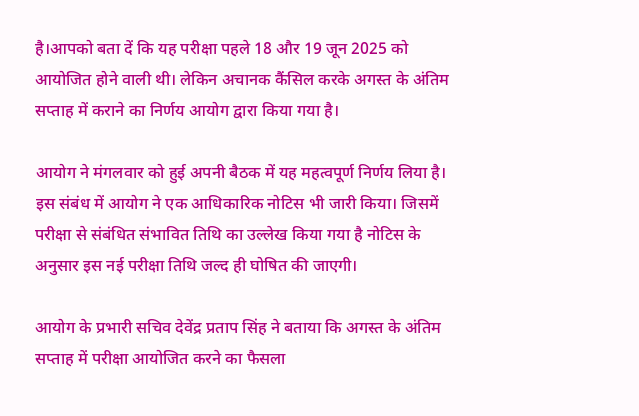है।आपको बता दें कि यह परीक्षा पहले 18 और 19 जून 2025 को आयोजित होने वाली थी। लेकिन अचानक कैंसिल करके अगस्त के अंतिम सप्ताह में कराने का निर्णय आयोग द्वारा किया गया है।

आयोग ने मंगलवार को हुई अपनी बैठक में यह महत्वपूर्ण निर्णय लिया है। इस संबंध में आयोग ने एक आधिकारिक नोटिस भी जारी किया। जिसमें परीक्षा से संबंधित संभावित तिथि का उल्लेख किया गया है नोटिस के अनुसार इस नई परीक्षा तिथि जल्द ही घोषित की जाएगी।

आयोग के प्रभारी सचिव देवेंद्र प्रताप सिंह ने बताया कि अगस्त के अंतिम सप्ताह में परीक्षा आयोजित करने का फैसला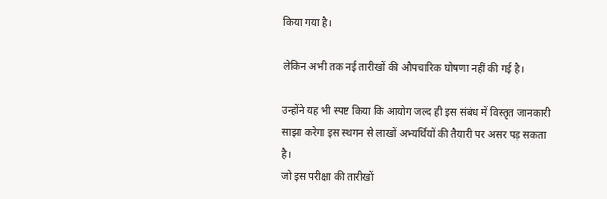किया गया है।

लेकिन अभी तक नई तारीखों की औपचारिक घोषणा नहीं की गई है।

उन्होंने यह भी स्पष्ट किया कि आयोग जल्द ही इस संबंध में विस्तृत जानकारी साझा करेगा इस स्थगन से लाखों अभ्यर्थियों की तैयारी पर असर पड़ सकता है।
जो इस परीक्षा की तारीखों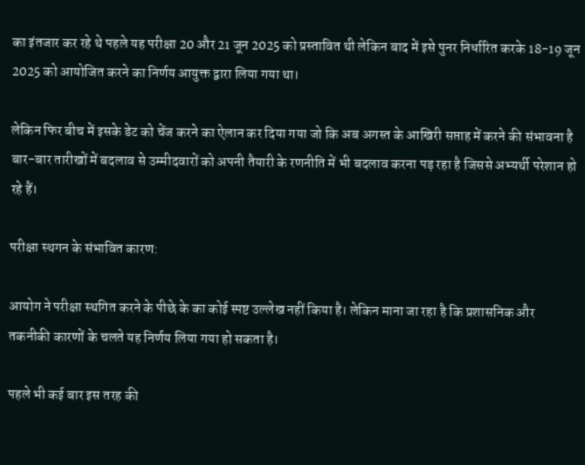का इंतजार कर रहे थे पहले यह परीक्षा 20 और 21 जून 2025 को प्रस्तावित थी लेकिन बाद में इसे पुनर निर्धारित करके 18-19 जून 2025 को आयोजित करने का निर्णय आयुक्त द्वारा लिया गया था।

लेकिन फिर बीच में इसके डेट को चेंज करने का ऐलान कर दिया गया जो कि अब अगस्त के आखिरी सप्ताह में करने की संभावना है बार-बार तारीखों में बदलाव से उम्मीदवारों को अपनी तैयारी के रणनीति में भी बदलाव करना पड़ रहा है जिससे अभ्यर्थी परेशान हो रहे हैं।

परीक्षा स्थगन के संभावित कारण:

आयोग ने परीक्षा स्थगित करने के पीछे के का कोई स्पष्ट उल्लेख नहीं किया है। लेकिन माना जा रहा है कि प्रशासनिक और तकनीकी कारणों के चलते यह निर्णय लिया गया हो सकता है।

पहले भी कई बार इस तरह की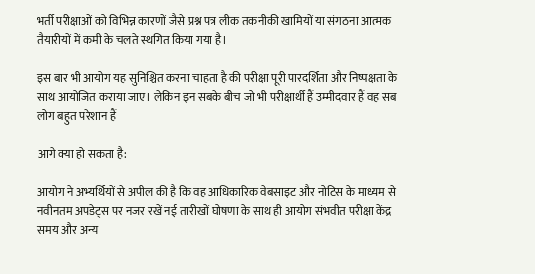भर्ती परीक्षाओं को विभिन्न कारणों जैसे प्रश्न पत्र लीक तकनीकी खामियों या संगठना आत्मक तैयारीयों में कमी के चलते स्थगित किया गया है।

इस बार भी आयोग यह सुनिश्चित करना चाहता है की परीक्षा पूरी पारदर्शिता और निष्पक्षता के साथ आयोजित कराया जाए। लेकिन इन सबके बीच जो भी परीक्षार्थी हैं उम्मीदवार हैं वह सब लोग बहुत परेशान हैं

आगे क्या हो सकता है:

आयोग ने अभ्यर्थियों से अपील की है कि वह आधिकारिक वेबसाइट और नोटिस के माध्यम से नवीनतम अपडेट्स पर नजर रखें नई तारीखों घोषणा के साथ ही आयोग संभवीत परीक्षा केंद्र समय और अन्य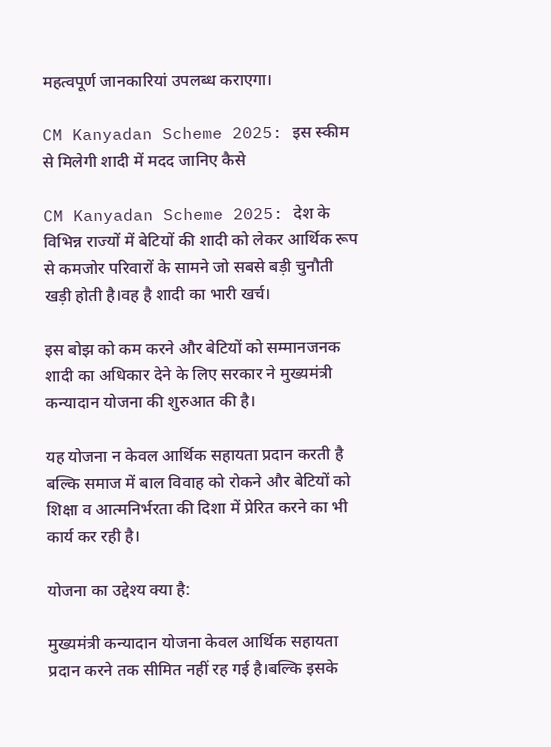महत्वपूर्ण जानकारियां उपलब्ध कराएगा।

CM Kanyadan Scheme 2025: इस स्कीम से मिलेगी शादी में मदद जानिए कैसे

CM Kanyadan Scheme 2025: देश के विभिन्न राज्यों में बेटियों की शादी को लेकर आर्थिक रूप से कमजोर परिवारों के सामने जो सबसे बड़ी चुनौती खड़ी होती है।वह है शादी का भारी खर्च।

इस बोझ को कम करने और बेटियों को सम्मानजनक शादी का अधिकार देने के लिए सरकार ने मुख्यमंत्री कन्यादान योजना की शुरुआत की है।

यह योजना न केवल आर्थिक सहायता प्रदान करती है बल्कि समाज में बाल विवाह को रोकने और बेटियों को शिक्षा व आत्मनिर्भरता की दिशा में प्रेरित करने का भी कार्य कर रही है।

योजना का उद्देश्य क्या है:

मुख्यमंत्री कन्यादान योजना केवल आर्थिक सहायता प्रदान करने तक सीमित नहीं रह गई है।बल्कि इसके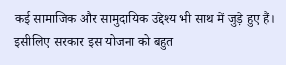कई सामाजिक और सामुदायिक उद्देश्य भी साथ में जुड़े हुए हैं। इसीलिए सरकार इस योजना को बहुत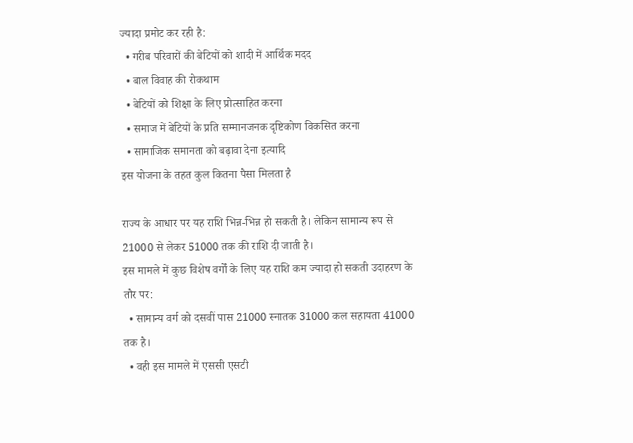ज्यादा प्रमोट कर रही है:
  • गरीब परिवारों की बेटियों को शादी में आर्थिक मदद
  • बाल विवाह की रोकथाम
  • बेटियों को शिक्षा के लिए प्रोत्साहित करना
  • समाज में बेटियों के प्रति सम्मानजनक दृष्टिकोण विकसित करना
  • सामाजिक समानता को बढ़ावा देना इत्यादि
इस योजना के तहत कुल कितना पैसा मिलता है

राज्य के आधार पर यह राशि भिन्न-भिन्न हो सकती है। लेकिन सामान्य रूप से 21000 से लेकर 51000 तक की राशि दी जाती है।
इस मामले में कुछ विशेष वर्गों के लिए यह राशि कम ज्यादा हो सकती उदाहरण के तौर पर:
  • सामान्य वर्ग को दसवीं पास 21000 स्नातक 31000 कल सहायता 41000 तक है।
  • वही इस मामले में एससी एसटी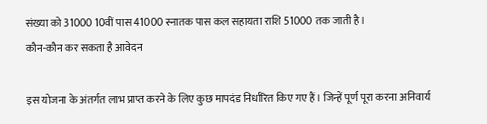संख्या को 31000 10वीं पास 41000 स्नातक पास कल सहायता राशि 51000 तक जाती है।
कौन-कौन कर सकता है आवेदन

इस योजना के अंतर्गत लाभ प्राप्त करने के लिए कुछ मापदंड निर्धारित किए गए हैं। जिन्हें पूर्ण पूरा करना अनिवार्य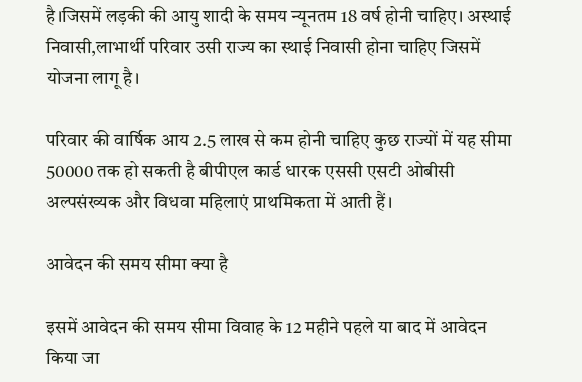है।जिसमें लड़की की आयु शादी के समय न्यूनतम 18 वर्ष होनी चाहिए। अस्थाई निवासी,लाभार्थी परिवार उसी राज्य का स्थाई निवासी होना चाहिए जिसमें योजना लागू है।

परिवार की वार्षिक आय 2.5 लाख से कम होनी चाहिए कुछ राज्यों में यह सीमा 50000 तक हो सकती है बीपीएल कार्ड धारक एससी एसटी ओबीसी अल्पसंख्यक और विधवा महिलाएं प्राथमिकता में आती हैं।

आवेदन की समय सीमा क्या है

इसमें आवेदन की समय सीमा विवाह के 12 महीने पहले या बाद में आवेदन किया जा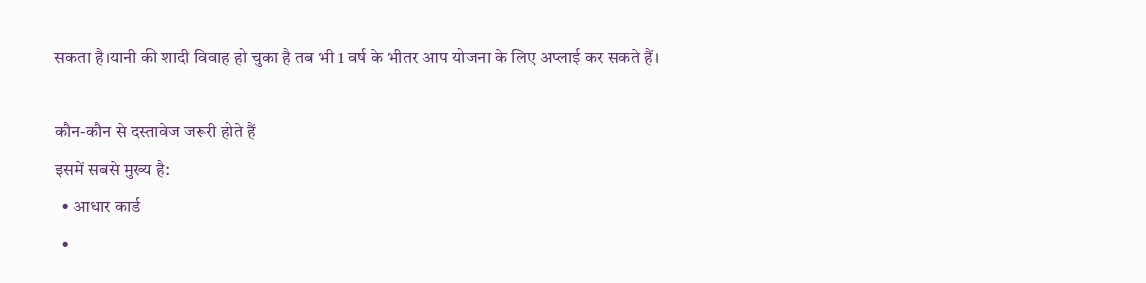सकता है।यानी की शादी विवाह हो चुका है तब भी 1 वर्ष के भीतर आप योजना के लिए अप्लाई कर सकते हैं।

कौन-कौन से दस्तावेज जरूरी होते हैं
इसमें सबसे मुख्य है:
  • आधार कार्ड
  •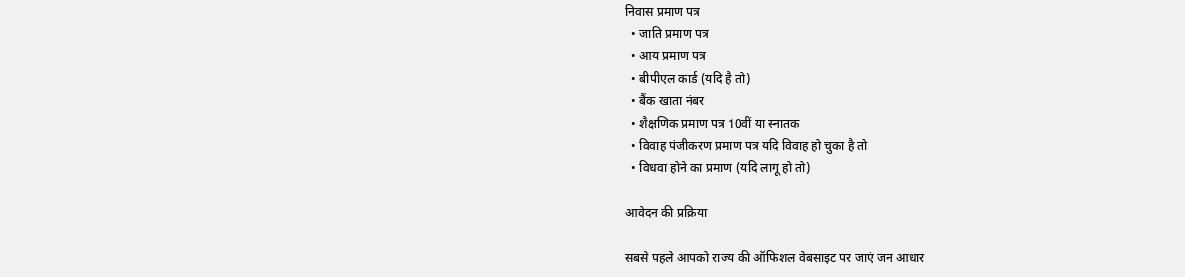निवास प्रमाण पत्र
  • जाति प्रमाण पत्र
  • आय प्रमाण पत्र
  • बीपीएल कार्ड (यदि है तो)
  • बैंक खाता नंबर
  • शैक्षणिक प्रमाण पत्र 10वीं या स्नातक
  • विवाह पंजीकरण प्रमाण पत्र यदि विवाह हो चुका है तो
  • विधवा होने का प्रमाण (यदि लागू हो तो)

आवेदन की प्रक्रिया

सबसे पहले आपको राज्य की ऑफिशल वेबसाइट पर जाएं जन आधार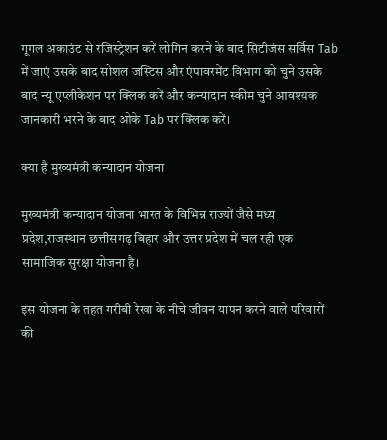गूगल अकाउंट से रजिस्ट्रेशन करें लोगिन करने के बाद सिटीजंस सर्विस Tab में जाएं उसके बाद सोशल जस्टिस और एंपावरमेंट विभाग को चुने उसके बाद न्यू एप्लीकेशन पर क्लिक करें और कन्यादान स्कीम चुने आवश्यक जानकारी भरने के बाद ओके Tab पर क्लिक करें।

क्या है मुख्यमंत्री कन्यादान योजना

मुख्यमंत्री कन्यादान योजना भारत के विभिन्न राज्यों जैसे मध्य प्रदेश,राजस्थान छत्तीसगढ़ बिहार और उत्तर प्रदेश में चल रही एक सामाजिक सुरक्षा योजना है।

इस योजना के तहत गरीबी रेखा के नीचे जीवन यापन करने वाले परिवारों की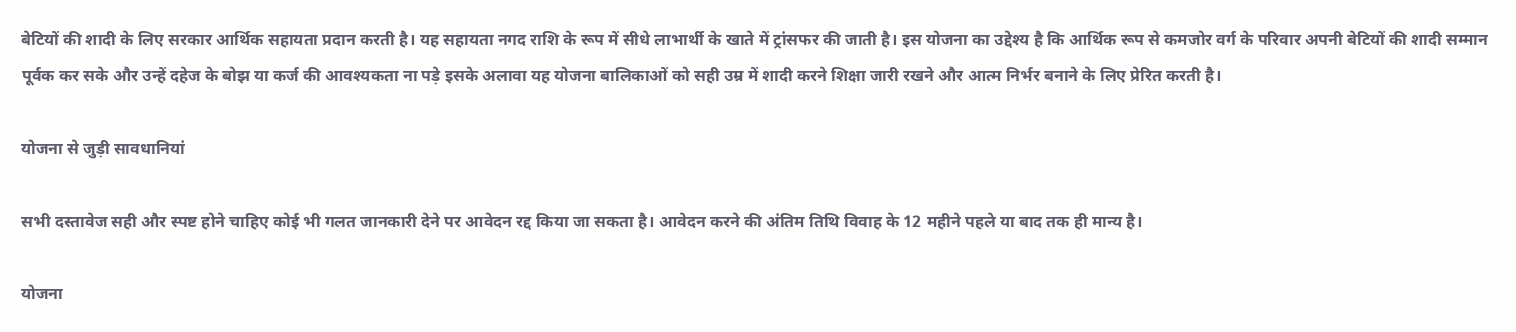बेटियों की शादी के लिए सरकार आर्थिक सहायता प्रदान करती है। यह सहायता नगद राशि के रूप में सीधे लाभार्थी के खाते में ट्रांसफर की जाती है। इस योजना का उद्देश्य है कि आर्थिक रूप से कमजोर वर्ग के परिवार अपनी बेटियों की शादी सम्मान पूर्वक कर सके और उन्हें दहेज के बोझ या कर्ज की आवश्यकता ना पड़े इसके अलावा यह योजना बालिकाओं को सही उम्र में शादी करने शिक्षा जारी रखने और आत्म निर्भर बनाने के लिए प्रेरित करती है।

योजना से जुड़ी सावधानियां

सभी दस्तावेज सही और स्पष्ट होने चाहिए कोई भी गलत जानकारी देने पर आवेदन रद्द किया जा सकता है। आवेदन करने की अंतिम तिथि विवाह के 12 महीने पहले या बाद तक ही मान्य है।

योजना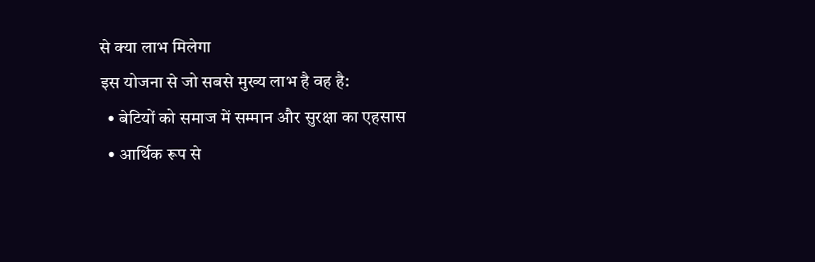से क्या लाभ मिलेगा
इस योजना से जो सबसे मुख्य लाभ है वह है:
  • बेटियों को समाज में सम्मान और सुरक्षा का एहसास
  • आर्थिक रूप से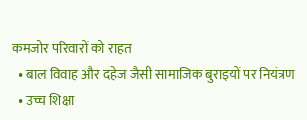कमजोर परिवारों को राहत
  • बाल विवाह और दहेज जैसी सामाजिक बुराइयों पर नियंत्रण
  • उच्च शिक्षा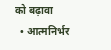को बढ़ावा
  • आत्मनिर्भर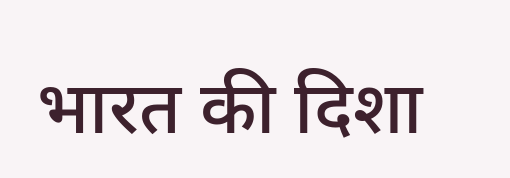भारत की दिशा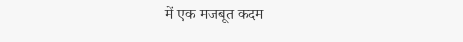में एक मजबूत कदम